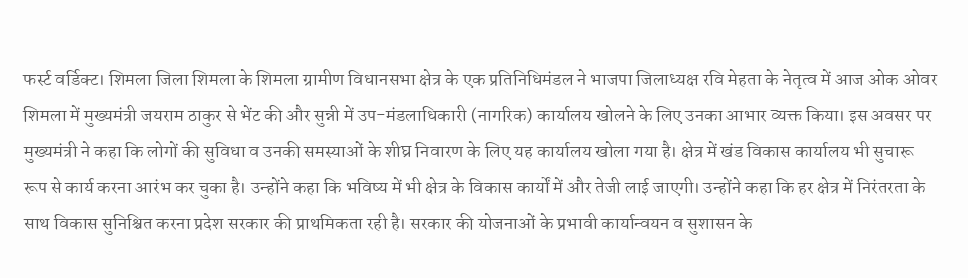फर्स्ट वर्डिक्ट। शिमला जिला शिमला के शिमला ग्रामीण विधानसभा क्षेत्र के एक प्रतिनिधिमंडल ने भाजपा जिलाध्यक्ष रवि मेहता के नेतृत्व में आज ओक ओवर शिमला में मुख्यमंत्री जयराम ठाकुर से भेंट की और सुन्नी में उप-मंडलाधिकारी (नागरिक) कार्यालय खोलने के लिए उनका आभार व्यक्त किया। इस अवसर पर मुख्यमंत्री ने कहा कि लोगों की सुविधा व उनकी समस्याओं के शीघ्र निवारण के लिए यह कार्यालय खोला गया है। क्षेत्र में खंड विकास कार्यालय भी सुचारू रूप से कार्य करना आरंभ कर चुका है। उन्होंने कहा कि भविष्य में भी क्षेत्र के विकास कार्यों में और तेजी लाई जाएगी। उन्होंने कहा कि हर क्षेत्र में निरंतरता के साथ विकास सुनिश्चित करना प्रदेश सरकार की प्राथमिकता रही है। सरकार की योजनाओं के प्रभावी कार्यान्वयन व सुशासन के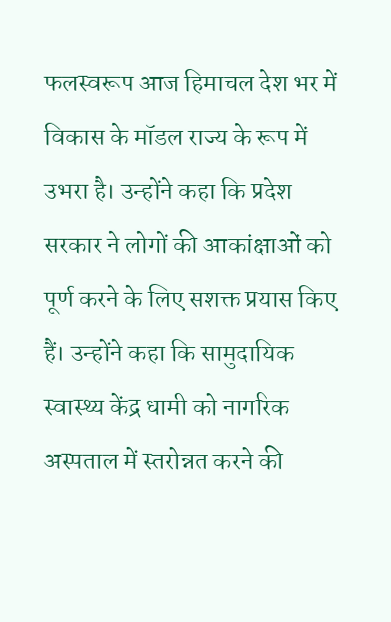फलस्वरूप आज हिमाचल देश भर में विकास के मॉडल राज्य के रूप में उभरा है। उन्होंने कहा कि प्रदेश सरकार ने लोगों की आकांक्षाओं को पूर्ण करने के लिए सशक्त प्रयास किए हैं। उन्होंने कहा कि सामुदायिक स्वास्थ्य केंद्र धामी को नागरिक अस्पताल में स्तरोन्नत करने की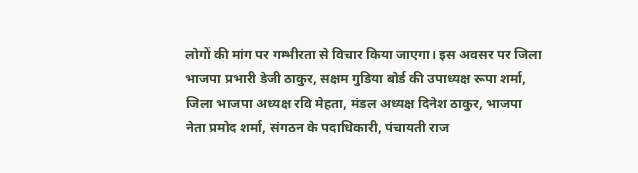लोगों की मांग पर गम्भीरता से विचार किया जाएगा। इस अवसर पर जिला भाजपा प्रभारी डेजी ठाकुर, सक्षम गुडिया बोर्ड की उपाध्यक्ष रूपा शर्मा, जिला भाजपा अध्यक्ष रवि मेहता, मंडल अध्यक्ष दिनेश ठाकुर, भाजपा नेता प्रमोद शर्मा, संगठन के पदाधिकारी, पंचायती राज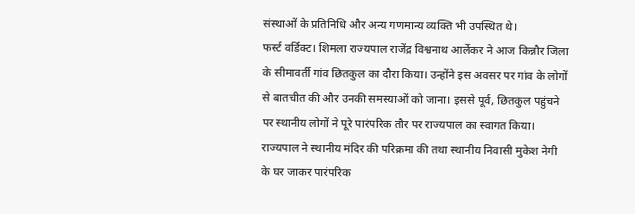संस्थाओं के प्रतिनिधि और अन्य गणमान्य व्यक्ति भी उपस्थित थे।
फर्स्ट वर्डिक्ट। शिमला राज्यपाल राजेंद्र विश्वनाथ आर्लेकर ने आज किन्नौर जिला के सीमावर्ती गांव छितकुल का दौरा किया। उन्होंने इस अवसर पर गांव के लोगों से बातचीत की और उनकी समस्याओं को जाना। इससे पूर्व, छितकुल पहुंचने पर स्थानीय लोगों ने पूरे पारंपरिक तौर पर राज्यपाल का स्वागत किया। राज्यपाल ने स्थानीय मंदिर की परिक्रमा की तथा स्थानीय निवासी मुकेश नेगी के घर जाकर पारंपरिक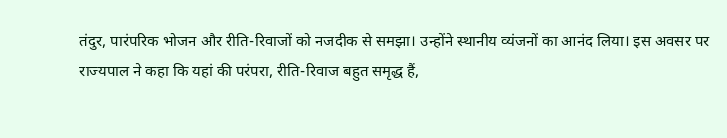तंदुर, पारंपरिक भोजन और रीति-रिवाजों को नजदीक से समझा। उन्होंने स्थानीय व्यंजनों का आनंद लिया। इस अवसर पर राज्यपाल ने कहा कि यहां की परंपरा, रीति-रिवाज बहुत समृद्ध हैं,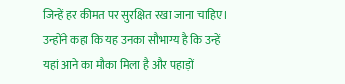जिन्हें हर कीमत पर सुरक्षित रखा जाना चाहिए। उन्होंने कहा कि यह उनका सौभाग्य है कि उन्हें यहां आने का मौका मिला है और पहाड़ों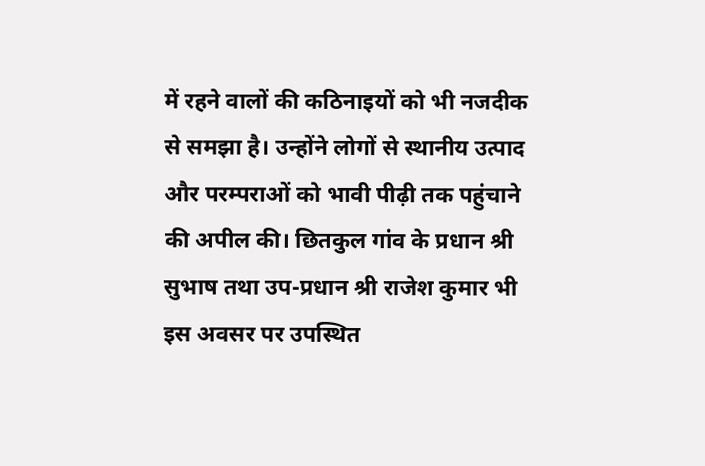में रहने वालों की कठिनाइयों को भी नजदीक से समझा है। उन्होंने लोगों से स्थानीय उत्पाद और परम्पराओं को भावी पीढ़ी तक पहुंचाने की अपील की। छितकुल गांव के प्रधान श्री सुभाष तथा उप-प्रधान श्री राजेश कुमार भी इस अवसर पर उपस्थित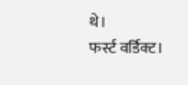थे।
फर्स्ट वर्डिक्ट।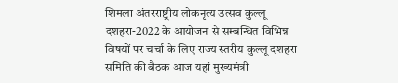शिमला अंतरराष्ट्रीय लोकनृत्य उत्सव कुल्लू दशहरा-2022 के आयोजन से सम्बन्धित विभिन्न विषयों पर चर्चा के लिए राज्य स्तरीय कुल्लू दशहरा समिति की बैठक आज यहां मुख्यमंत्री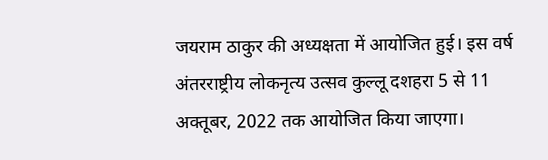जयराम ठाकुर की अध्यक्षता में आयोजित हुई। इस वर्ष अंतरराष्ट्रीय लोकनृत्य उत्सव कुल्लू दशहरा 5 से 11 अक्तूबर, 2022 तक आयोजित किया जाएगा।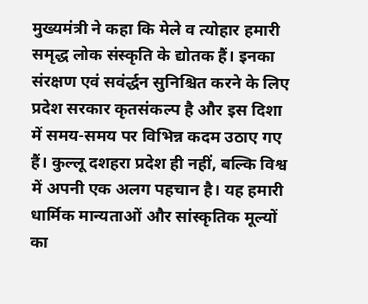मुख्यमंत्री ने कहा कि मेले व त्योहार हमारी समृद्ध लोक संस्कृति के द्योतक हैं। इनका संरक्षण एवं सवंर्द्धन सुनिश्चित करने के लिए प्रदेश सरकार कृतसंकल्प है और इस दिशा में समय-समय पर विभिन्न कदम उठाए गए हैं। कुल्लू दशहरा प्रदेश ही नहीं, बल्कि विश्व में अपनी एक अलग पहचान है। यह हमारी धार्मिक मान्यताओं और सांस्कृतिक मूल्यों का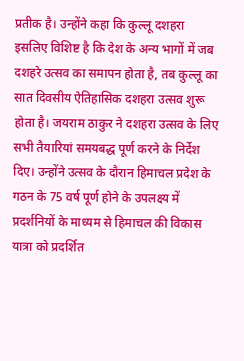प्रतीक है। उन्होंने कहा कि कुल्लू दशहरा इसलिए विशिष्ट है कि देश के अन्य भागों में जब दशहरे उत्सव का समापन होता है, तब कुल्लू का सात दिवसीय ऐतिहासिक दशहरा उत्सव शुरू होता है। जयराम ठाकुर ने दशहरा उत्सव के लिए सभी तैयारियां समयबद्ध पूर्ण करने के निर्देश दिए। उन्होंने उत्सव के दौरान हिमाचल प्रदेश के गठन के 75 वर्ष पूर्ण होने के उपलक्ष्य में प्रदर्शनियों के माध्यम से हिमाचल की विकास यात्रा को प्रदर्शित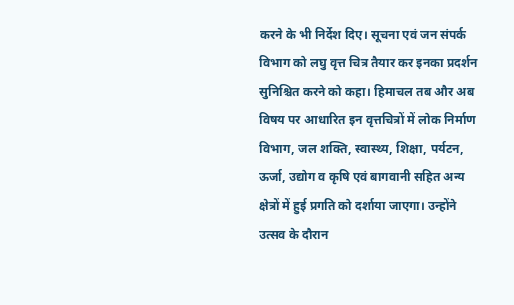करने के भी निर्देश दिए। सूचना एवं जन संपर्क विभाग को लघु वृत्त चित्र तैयार कर इनका प्रदर्शन सुनिश्चित करने को कहा। हिमाचल तब और अब विषय पर आधारित इन वृत्तचित्रों में लोक निर्माण विभाग, जल शक्ति, स्वास्थ्य, शिक्षा, पर्यटन, ऊर्जा, उद्योग व कृषि एवं बागवानी सहित अन्य क्षेत्रों में हुई प्रगति को दर्शाया जाएगा। उन्होंने उत्सव के दौरान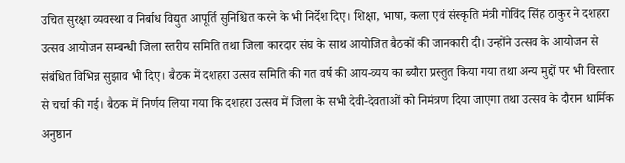उचित सुरक्षा व्यवस्था व निर्बाध विद्युत आपूर्ति सुनिश्चित करने के भी निर्देश दिए। शिक्षा, भाषा, कला एवं संस्कृति मंत्री गोविंद सिंह ठाकुर ने दशहरा उत्सव आयोजन सम्बन्धी जिला स्तरीय समिति तथा जिला कारदार संघ के साथ आयोजित बैठकों की जानकारी दी। उन्होंने उत्सव के आयोजन से संबंधित विभिन्न सुझाव भी दिए। बैठक में दशहरा उत्सव समिति की गत वर्ष की आय-व्यय का ब्यौरा प्रस्तुत किया गया तथा अन्य मुद्दों पर भी विस्तार से चर्चा की गई। बैठक में निर्णय लिया गया कि दशहरा उत्सव में जिला के सभी देवी-देवताओं को निमंत्रण दिया जाएगा तथा उत्सव के दौरान धार्मिक अनुष्ठान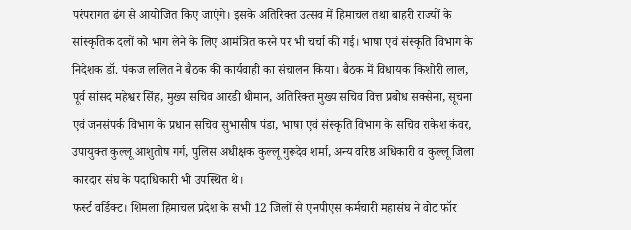परंपरागत ढंग से आयोजित किए जाएंगे। इसके अतिरिक्त उत्सव में हिमाचल तथा बाहरी राज्यों के सांस्कृतिक दलों को भाग लेने के लिए आमंत्रित करने पर भी चर्चा की गई। भाषा एवं संस्कृति विभाग के निदेशक डॉ. पंकज ललित ने बैठक की कार्यवाही का संचालन किया। बैठक में विधायक किशोरी लाल, पूर्व सांसद महेश्वर सिंह, मुख्य सचिव आरडी धीमान, अतिरिक्त मुख्य सचिव वित्त प्रबोध सक्सेना, सूचना एवं जनसंपर्क विभाग के प्रधान सचिव सुभासीष पंडा, भाषा एवं संस्कृति विभाग के सचिव राकेश कंवर, उपायुक्त कुल्लू आशुतोष गर्ग, पुलिस अधीक्षक कुल्लू गुरूदेव शर्मा, अन्य वरिष्ठ अधिकारी व कुल्लू जिला कारदार संघ के पदाधिकारी भी उपस्थित थे।
फर्स्ट वर्डिक्ट। शिमला हिमाचल प्रदेश के सभी 12 जिलों से एनपीएस कर्मचारी महासंघ ने वोट फॉर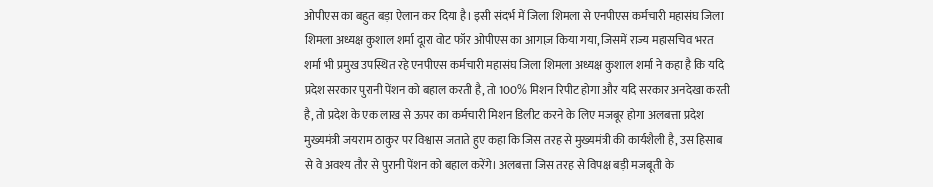ओपीएस का बहुत बड़ा ऐलान कर दिया है। इसी संदर्भ में जिला शिमला से एनपीएस कर्मचारी महासंघ जिला शिमला अध्यक्ष कुशाल शर्मा दूारा वोट फॉर ओपीएस का आगाज़ किया गया, जिसमें राज्य महासचिव भरत शर्मा भी प्रमुख उपस्थित रहे एनपीएस कर्मचारी महासंघ जिला शिमला अध्यक्ष कुशाल शर्मा ने कहा है कि यदि प्रदेश सरकार पुरानी पेंशन को बहाल करती है, तो 100% मिशन रिपीट होगा और यदि सरकार अनदेखा करती है, तो प्रदेश के एक लाख से ऊपर का कर्मचारी मिशन डिलीट करने के लिए मजबूर होगा अलबत्ता प्रदेश मुख्यमंत्री जयराम ठाकुर पर विश्वास जताते हुए कहा कि जिस तरह से मुख्यमंत्री की कार्यशैली है, उस हिसाब से वे अवश्य तौर से पुरानी पेंशन को बहाल करेंगे। अलबत्ता जिस तरह से विपक्ष बड़ी मजबूती के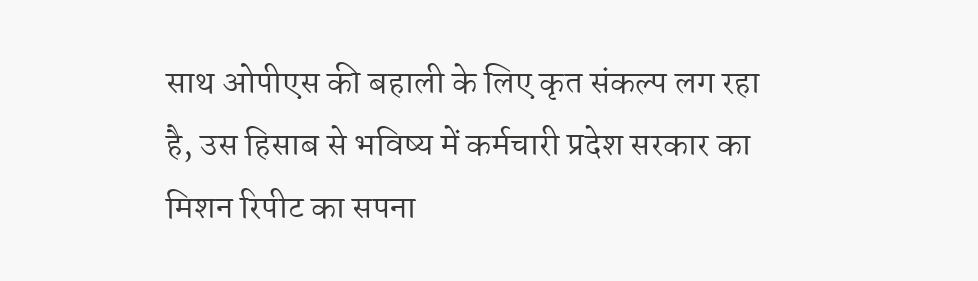साथ ओपीएस की बहाली के लिए कृत संकल्प लग रहा है, उस हिसाब से भविष्य में कर्मचारी प्रदेश सरकार का मिशन रिपीट का सपना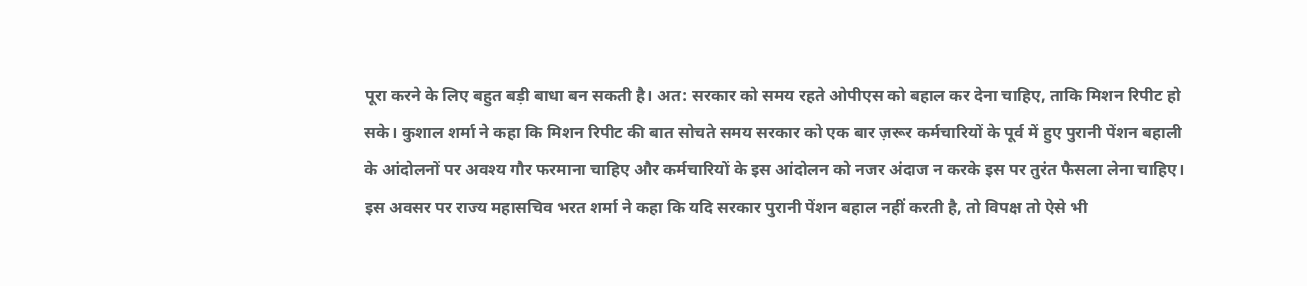पूरा करने के लिए बहुत बड़ी बाधा बन सकती है। अत: सरकार को समय रहते ओपीएस को बहाल कर देना चाहिए, ताकि मिशन रिपीट हो सके। कुशाल शर्मा ने कहा कि मिशन रिपीट की बात सोचते समय सरकार को एक बार ज़रूर कर्मचारियों के पूर्व में हुए पुरानी पेंशन बहाली के आंदोलनों पर अवश्य गौर फरमाना चाहिए और कर्मचारियों के इस आंदोलन को नजर अंदाज न करके इस पर तुरंत फैसला लेना चाहिए। इस अवसर पर राज्य महासचिव भरत शर्मा ने कहा कि यदि सरकार पुरानी पेंशन बहाल नहीं करती है, तो विपक्ष तो ऐसे भी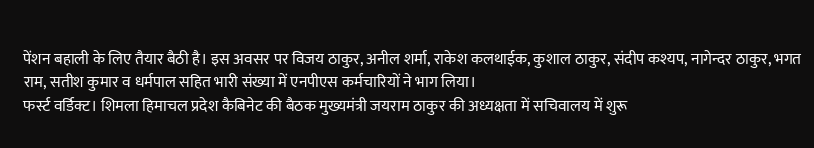पेंशन बहाली के लिए तैयार बैठी है। इस अवसर पर विजय ठाकुर, अनील शर्मा, राकेश कलथाईक, कुशाल ठाकुर, संदीप कश्यप, नागेन्दर ठाकुर, भगत राम, सतीश कुमार व धर्मपाल सहित भारी संख्या में एनपीएस कर्मचारियों ने भाग लिया।
फर्स्ट वर्डिक्ट। शिमला हिमाचल प्रदेश कैबिनेट की बैठक मुख्यमंत्री जयराम ठाकुर की अध्यक्षता में सचिवालय में शुरू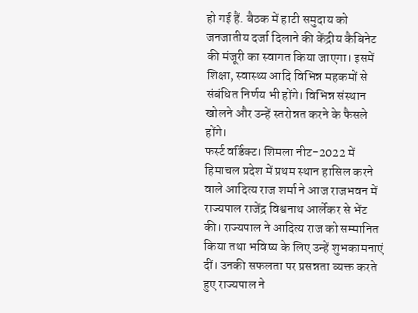हो गई हैं. बैठक में हाटी समुदाय को जनजातीय दर्जा दिलाने की केंद्रीय कैबिनेट की मंजूरी का स्वागत किया जाएगा। इसमें शिक्षा, स्वास्थ्य आदि विभिन्न महकमों से संबंधित निर्णय भी होंगे। विभिन्न संस्थान खोलने और उन्हें स्तरोन्नत करने के फैसले होंगे।
फर्स्ट वर्डिक्ट। शिमला नीट-2022 में हिमाचल प्रदेश में प्रथम स्थान हासिल करने वाले आदित्य राज शर्मा ने आज राजभवन में राज्यपाल राजेंद्र विश्वनाथ आर्लेकर से भेंट की। राज्यपाल ने आदित्य राज को सम्मानित किया तथा भविष्य के लिए उन्हें शुभकामनाएं दीं। उनकी सफलता पर प्रसन्नता व्यक्त करते हुए राज्यपाल ने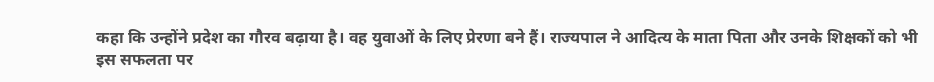कहा कि उन्होंने प्रदेश का गौरव बढ़ाया है। वह युवाओं के लिए प्रेरणा बने हैं। राज्यपाल ने आदित्य के माता पिता और उनके शिक्षकों को भी इस सफलता पर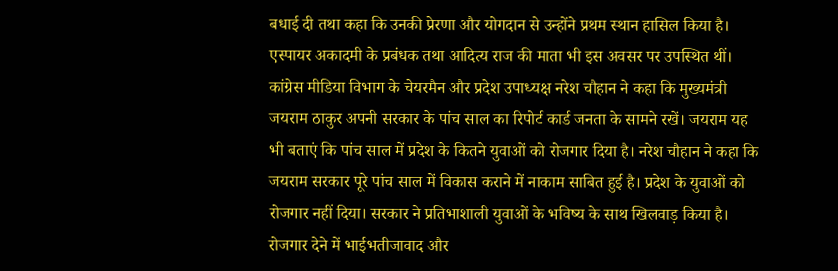बधाई दी तथा कहा कि उनकी प्रेरणा और योगदान से उन्होंने प्रथम स्थान हासिल किया है। एस्पायर अकादमी के प्रबंधक तथा आदित्य राज की माता भी इस अवसर पर उपस्थित थीं।
कांग्रेस मीडिया विभाग के चेयरमैन और प्रदेश उपाध्यक्ष नरेश चौहान ने कहा कि मुख्यमंत्री जयराम ठाकुर अपनी सरकार के पांच साल का रिपोर्ट कार्ड जनता के सामने रखें। जयराम यह भी बताएं कि पांच साल में प्रदेश के कितने युवाओं को रोजगार दिया है। नरेश चौहान ने कहा कि जयराम सरकार पूरे पांच साल में विकास कराने में नाकाम साबित हुई है। प्रदेश के युवाओं को रोजगार नहीं दिया। सरकार ने प्रतिभाशाली युवाओं के भविष्य के साथ खिलवाड़ किया है। रोजगार देने में भाईभतीजावाद और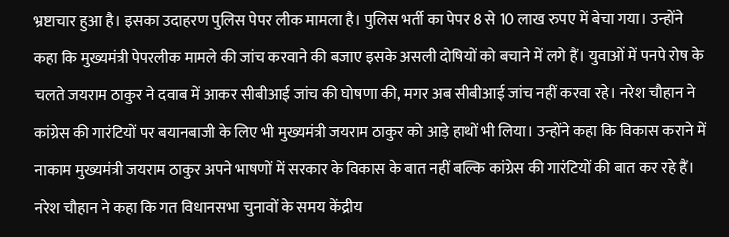भ्रष्टाचार हुआ है। इसका उदाहरण पुलिस पेपर लीक मामला है। पुलिस भर्ती का पेपर 8 से 10 लाख रुपए में बेचा गया। उन्होंने कहा कि मुख्यमंत्री पेपरलीक मामले की जांच करवाने की बजाए इसके असली दोषियों को बचाने में लगे हैं। युवाओं में पनपे रोष के चलते जयराम ठाकुर ने दवाब में आकर सीबीआई जांच की घोषणा की, मगर अब सीबीआई जांच नहीं करवा रहे। नरेश चौहान ने कांग्रेस की गारंटियों पर बयानबाजी के लिए भी मुख्यमंत्री जयराम ठाकुर को आड़े हाथों भी लिया। उन्होंने कहा कि विकास कराने में नाकाम मुख्यमंत्री जयराम ठाकुर अपने भाषणों में सरकार के विकास के बात नहीं बल्कि कांग्रेस की गारंटियों की बात कर रहे हैं। नरेश चौहान ने कहा कि गत विधानसभा चुनावों के समय केंद्रीय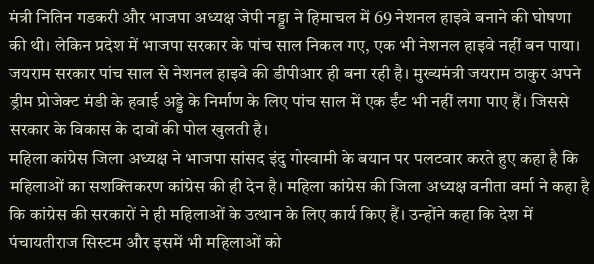मंत्री नितिन गडकरी और भाजपा अध्यक्ष जेपी नड्डा ने हिमाचल में 69 नेशनल हाइवे बनाने की घोषणा की थी। लेकिन प्रदेश में भाजपा सरकार के पांच साल निकल गए, एक भी नेशनल हाइवे नहीं बन पाया। जयराम सरकार पांच साल से नेशनल हाइवे की डीपीआर ही बना रही है। मुख्यमंत्री जयराम ठाकुर अपने ड्रीम प्रोजेक्ट मंडी के हवाई अड्डे के निर्माण के लिए पांच साल में एक ईंट भी नहीं लगा पाए हैं। जिससे सरकार के विकास के दावों की पोल खुलती है।
महिला कांग्रेस जिला अध्यक्ष ने भाजपा सांसद इंदु गोस्वामी के बयान पर पलटवार करते हुए कहा है कि महिलाओं का सशक्तिकरण कांग्रेस की ही देन है। महिला कांग्रेस की जिला अध्यक्ष वनीता वर्मा ने कहा है कि कांग्रेस की सरकारों ने ही महिलाओं के उत्थान के लिए कार्य किए हैं। उन्होंने कहा कि देश में पंचायतीराज सिस्टम और इसमें भी महिलाओं को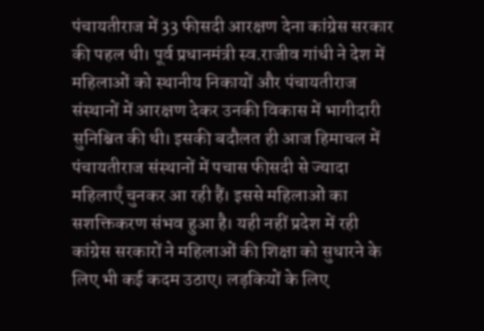पंचायतीराज में 33 फीसदी आरक्षण देना कांग्रेस सरकार की पहल थी। पूर्व प्रधानमंत्री स्व.राजीव गांधी ने देश में महिलाओं को स्थानीय निकायों और पंचायतीराज संस्थानों में आरक्षण देकर उनकी विकास में भागीदारी सुनिश्चित की थी। इसकी बदौलत ही आज हिमाचल में पंचायतीराज संस्थानों में पचास फीसदी से ज्यादा महिलाएँ चुनकर आ रही हैं। इससे महिलाओं का सशक्तिकरण संभव हुआ है। यही नहीं प्रदेश में रही कांग्रेस सरकारों ने महिलाओं की शिक्षा को सुधारने के लिए भी कई कदम उठाए। लड़कियों के लिए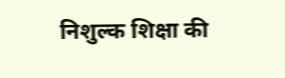निशुल्क शिक्षा की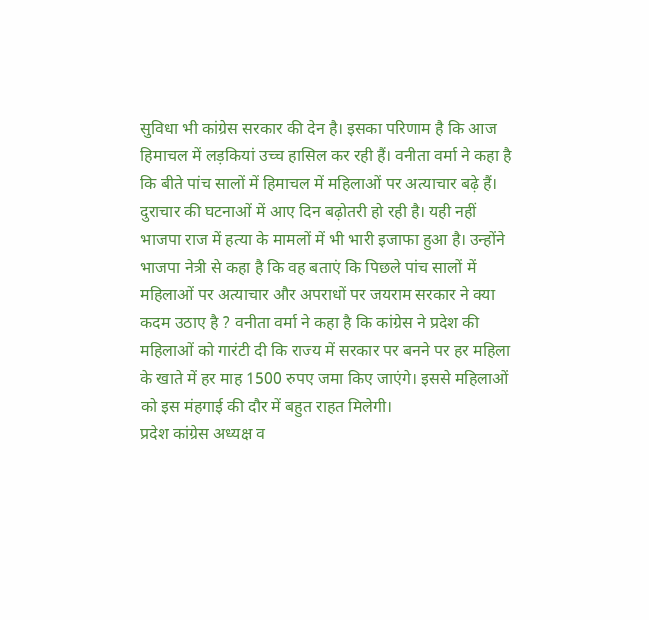सुविधा भी कांग्रेस सरकार की देन है। इसका परिणाम है कि आज हिमाचल में लड़कियां उच्च हासिल कर रही हैं। वनीता वर्मा ने कहा है कि बीते पांच सालों में हिमाचल में महिलाओं पर अत्याचार बढ़े हैं। दुराचार की घटनाओं में आए दिन बढ़ोतरी हो रही है। यही नहीं भाजपा राज में हत्या के मामलों में भी भारी इजाफा हुआ है। उन्होंने भाजपा नेत्री से कहा है कि वह बताएं कि पिछले पांच सालों में महिलाओं पर अत्याचार और अपराधों पर जयराम सरकार ने क्या कदम उठाए है ? वनीता वर्मा ने कहा है कि कांग्रेस ने प्रदेश की महिलाओं को गारंटी दी कि राज्य में सरकार पर बनने पर हर महिला के खाते में हर माह 1500 रुपए जमा किए जाएंगे। इससे महिलाओं को इस मंहगाई की दौर में बहुत राहत मिलेगी।
प्रदेश कांग्रेस अध्यक्ष व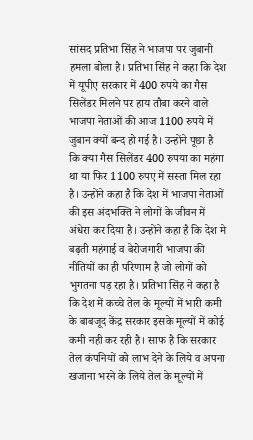सांसद प्रतिभा सिंह ने भाजपा पर जुबानी हमला बोला है। प्रतिभा सिंह ने कहा कि देश में यूपीए सरकार में 400 रुपये का गैस सिलेंडर मिलने पर हाय तौबा करने वाले भाजपा नेताओं की आज 1100 रुपये में जुबान क्यों बन्द हो गई है। उन्होंने पूछा है कि क्या गैस सिलेंडर 400 रुपया का महंगा था या फिर 1100 रुपए में सस्ता मिल रहा है। उन्होंने कहा है कि देश में भाजपा नेताओं की इस अंदभक्ति ने लोगों के जीवन में अंधेरा कर दिया है। उन्होंने कहा है कि देश मे बढ़ती महंगाई व बेरोजगारी भाजपा की नीतियों का ही परिणाम है जो लोगों को भुगतना पड़ रहा है। प्रतिभा सिंह ने कहा है कि देश में कच्चे तेल के मूल्यों में भारी कमी के बाबजूद केंद्र सरकार इसके मूल्यों में कोई कमी नही कर रही है। साफ है कि सरकार तेल कंपनियों को लाभ देने के लिये व अपना खजाना भरने के लिये तेल के मूल्यों में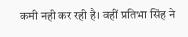कमी नही कर रही है। वहीं प्रतिभा सिंह ने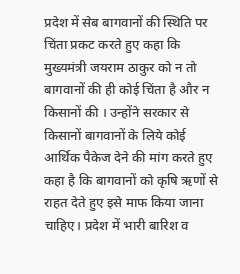प्रदेश में सेब बागवानों की स्थिति पर चिंता प्रकट करते हुए कहा कि मुख्यमंत्री जयराम ठाकुर को न तो बागवानों की ही कोई चिंता है और न किसानों की । उन्होंने सरकार से किसानों बागवानों के लिये कोई आर्थिक पैकेज देने की मांग करते हुए कहा है कि बागवानों को कृषि ऋणों से राहत देते हुए इसे माफ किया जाना चाहिए। प्रदेश में भारी बारिश व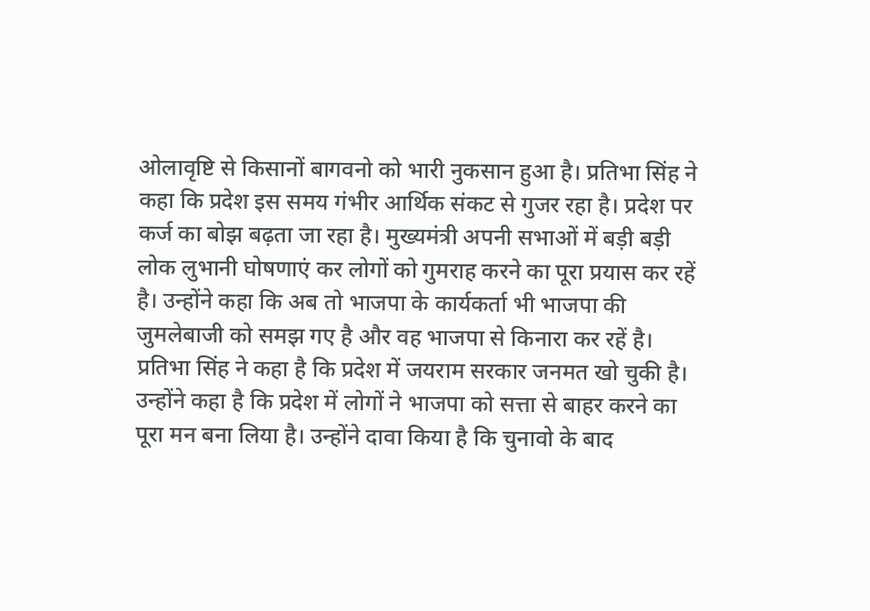ओलावृष्टि से किसानों बागवनो को भारी नुकसान हुआ है। प्रतिभा सिंह ने कहा कि प्रदेश इस समय गंभीर आर्थिक संकट से गुजर रहा है। प्रदेश पर कर्ज का बोझ बढ़ता जा रहा है। मुख्यमंत्री अपनी सभाओं में बड़ी बड़ी लोक लुभानी घोषणाएं कर लोगों को गुमराह करने का पूरा प्रयास कर रहें है। उन्होंने कहा कि अब तो भाजपा के कार्यकर्ता भी भाजपा की जुमलेबाजी को समझ गए है और वह भाजपा से किनारा कर रहें है। प्रतिभा सिंह ने कहा है कि प्रदेश में जयराम सरकार जनमत खो चुकी है। उन्होंने कहा है कि प्रदेश में लोगों ने भाजपा को सत्ता से बाहर करने का पूरा मन बना लिया है। उन्होंने दावा किया है कि चुनावो के बाद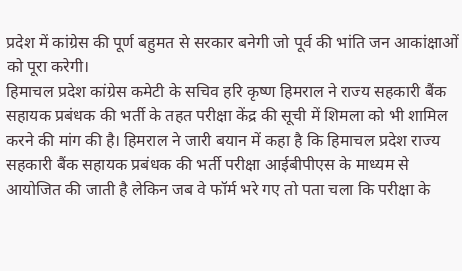प्रदेश में कांग्रेस की पूर्ण बहुमत से सरकार बनेगी जो पूर्व की भांति जन आकांक्षाओं को पूरा करेगी।
हिमाचल प्रदेश कांग्रेस कमेटी के सचिव हरि कृष्ण हिमराल ने राज्य सहकारी बैंक सहायक प्रबंधक की भर्ती के तहत परीक्षा केंद्र की सूची में शिमला को भी शामिल करने की मांग की है। हिमराल ने जारी बयान में कहा है कि हिमाचल प्रदेश राज्य सहकारी बैंक सहायक प्रबंधक की भर्ती परीक्षा आईबीपीएस के माध्यम से आयोजित की जाती है लेकिन जब वे फॉर्म भरे गए तो पता चला कि परीक्षा के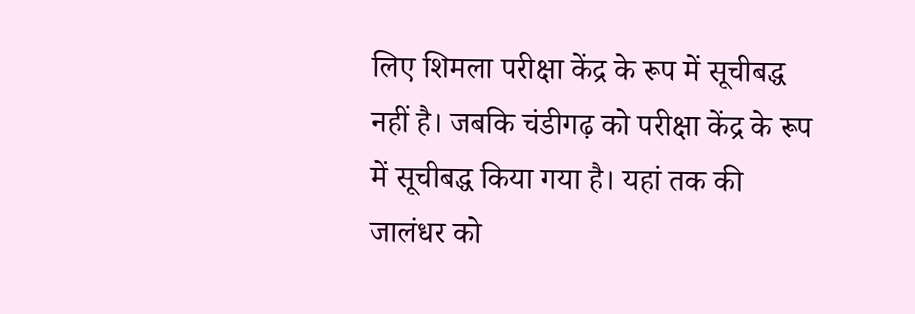लिए शिमला परीक्षा केंद्र के रूप में सूचीबद्ध नहीं है। जबकि चंडीगढ़ को परीक्षा केंद्र के रूप में सूचीबद्ध किया गया है। यहां तक की जालंधर को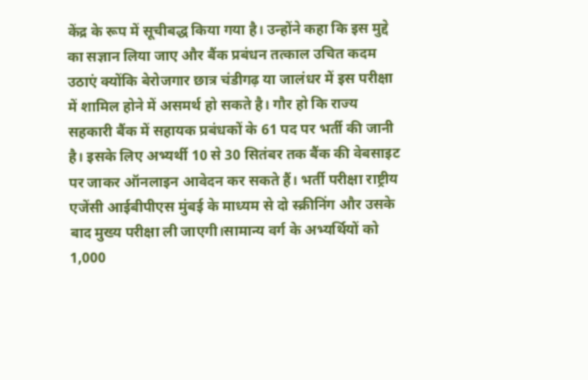केंद्र के रूप में सूचीबद्ध किया गया है। उन्होंने कहा कि इस मुद्दे का सज्ञान लिया जाए और बैंक प्रबंधन तत्काल उचित कदम उठाएं क्योंकि बेरोजगार छात्र चंडीगढ़ या जालंधर में इस परीक्षा में शामिल होने में असमर्थ हो सकते है। गौर हो कि राज्य सहकारी बैंक में सहायक प्रबंधकों के 61 पद पर भर्ती की जानी है। इसके लिए अभ्यर्थी 10 से 30 सितंबर तक बैंक की वेबसाइट पर जाकर ऑनलाइन आवेदन कर सकते हैं। भर्ती परीक्षा राष्ट्रीय एजेंसी आईबीपीएस मुंबई के माध्यम से दो स्क्रीनिंग और उसके बाद मुख्य परीक्षा ली जाएगी।सामान्य वर्ग के अभ्यर्थियों को 1,000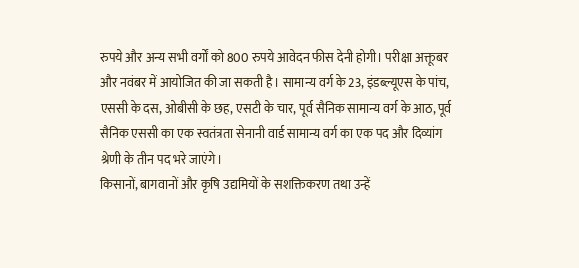रुपये और अन्य सभी वर्गों को 800 रुपये आवेदन फीस देनी होगी। परीक्षा अक्तूबर और नवंबर में आयोजित की जा सकती है। सामान्य वर्ग के 23, इंडब्ल्यूएस के पांच, एससी के दस, ओबीसी के छह, एसटी के चार, पूर्व सैनिक सामान्य वर्ग के आठ, पूर्व सैनिक एससी का एक स्वतंत्रता सेनानी वार्ड सामान्य वर्ग का एक पद और दिव्यांग श्रेणी के तीन पद भरे जाएंगे।
किसानों, बागवानों और कृषि उद्यमियों के सशक्तिकरण तथा उन्हें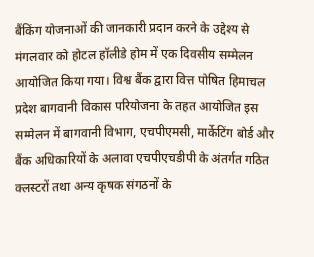बैंकिंग योजनाओं की जानकारी प्रदान करने के उद्देश्य से मंगलवार को होटल हॉलीडे होम में एक दिवसीय सम्मेलन आयोजित किया गया। विश्व बैंक द्वारा वित्त पोषित हिमाचल प्रदेश बागवानी विकास परियोजना के तहत आयोजित इस सम्मेलन में बागवानी विभाग, एचपीएमसी, मार्केटिंग बोर्ड और बैंक अधिकारियों के अलावा एचपीएचडीपी के अंतर्गत गठित क्लस्टरों तथा अन्य कृषक संगठनों के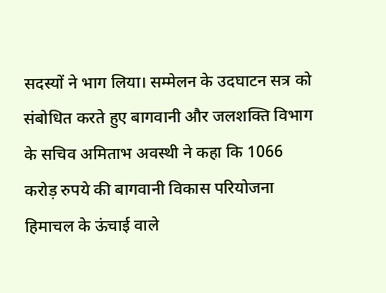सदस्यों ने भाग लिया। सम्मेलन के उदघाटन सत्र को संबोधित करते हुए बागवानी और जलशक्ति विभाग के सचिव अमिताभ अवस्थी ने कहा कि 1066 करोड़ रुपये की बागवानी विकास परियोजना हिमाचल के ऊंचाई वाले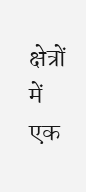क्षेत्रों में एक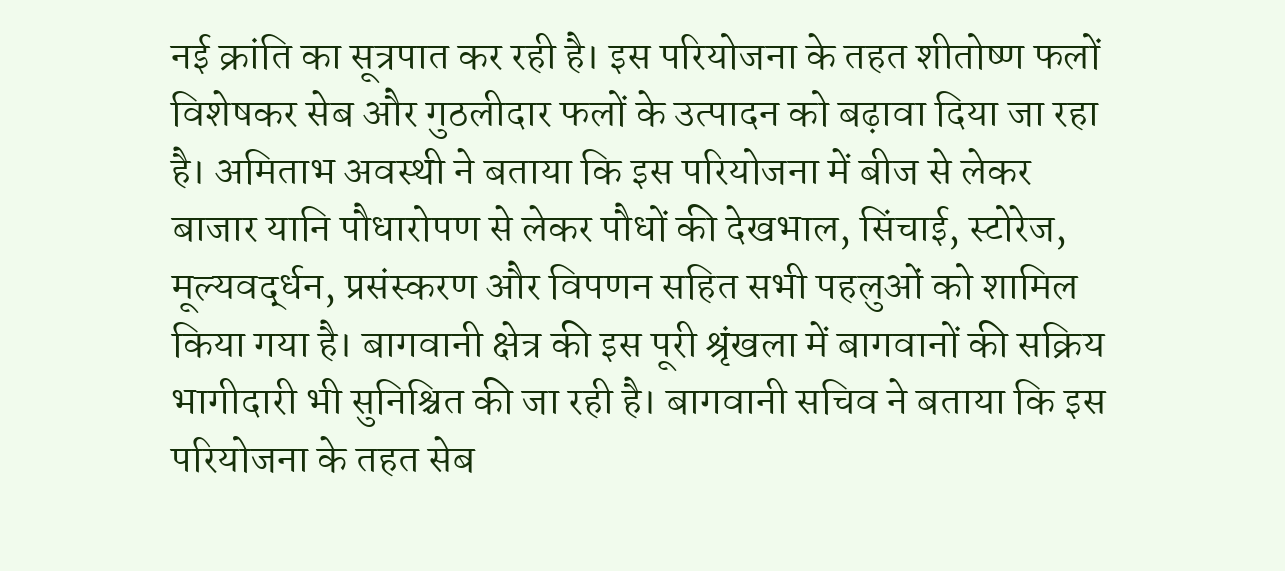नई क्रांति का सूत्रपात कर रही है। इस परियोजना के तहत शीतोष्ण फलों विशेषकर सेब और गुठलीदार फलों के उत्पादन को बढ़ावा दिया जा रहा है। अमिताभ अवस्थी ने बताया कि इस परियोजना में बीज से लेकर बाजार यानि पौधारोपण से लेकर पौधों की देखभाल, सिंचाई, स्टोरेज, मूल्यवर्द्धन, प्रसंस्करण और विपणन सहित सभी पहलुओं को शामिल किया गया है। बागवानी क्षेत्र की इस पूरी श्रृंखला में बागवानों की सक्रिय भागीदारी भी सुनिश्चित की जा रही है। बागवानी सचिव ने बताया कि इस परियोजना के तहत सेब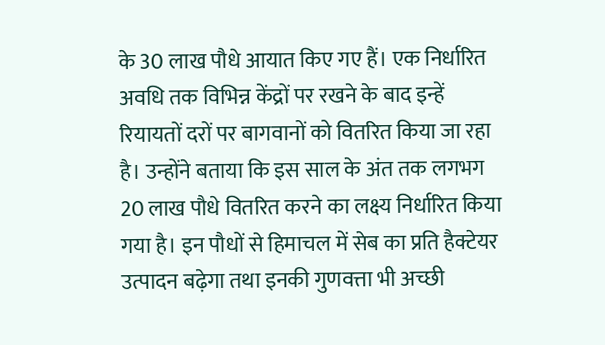के 30 लाख पौधे आयात किए गए हैं। एक निर्धारित अवधि तक विभिन्न केंद्रों पर रखने के बाद इन्हें रियायतों दरों पर बागवानों को वितरित किया जा रहा है। उन्होंने बताया कि इस साल के अंत तक लगभग 20 लाख पौधे वितरित करने का लक्ष्य निर्धारित किया गया है। इन पौधों से हिमाचल में सेब का प्रति हैक्टेयर उत्पादन बढ़ेगा तथा इनकी गुणवत्ता भी अच्छी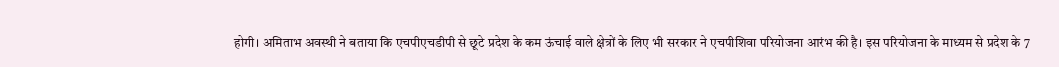होगी। अमिताभ अवस्थी ने बताया कि एचपीएचडीपी से छूटे प्रदेश के कम ऊंचाई वाले क्षेत्रों के लिए भी सरकार ने एचपीशिवा परियोजना आरंभ की है। इस परियोजना के माध्यम से प्रदेश के 7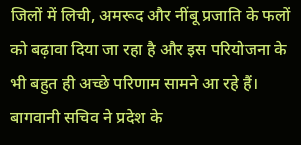जिलों में लिची, अमरूद और नींबू प्रजाति के फलों को बढ़ावा दिया जा रहा है और इस परियोजना के भी बहुत ही अच्छे परिणाम सामने आ रहे हैं। बागवानी सचिव ने प्रदेश के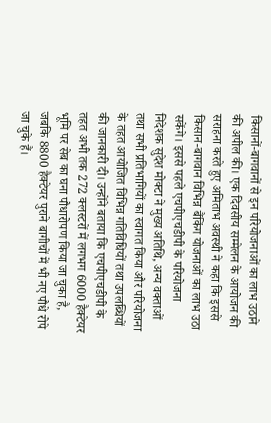किसानों-बागवानों से इन परियोजनाओं का लाभ उठाने की अपील की। एक दिवसीय सम्मेलन के आयोजन की सराहना करते हुए अमिताभ अवस्थी ने कहा कि इससे किसान-बागवान विभिन्न बैंकिंग योजनाओं का लाभ उठा सकेंगे। इससे पहले एचपीएचडीपी के परियोजना निदेशक सुदेश मोक्टा ने मुख्य अतिथि, अन्य वक्ताओं तथा सभी प्रतिभागियों का स्वागत किया और परियोजना के तहत आयोजित विभिन्न गतिविधियों तथा उपलब्धियों की जानकारी दी। उन्होंने बताया कि एचपीएचडीपी के तहत अभी तक 272 क्लस्टरों में लगभग 6000 हैक्टेयर भूमि पर सेब का घना पौधारोपण किया जा चुका है, जबकि 8800 हैक्टेयर पुराने बागीचों में भी नए पौधे रोपे जा चुके हैं।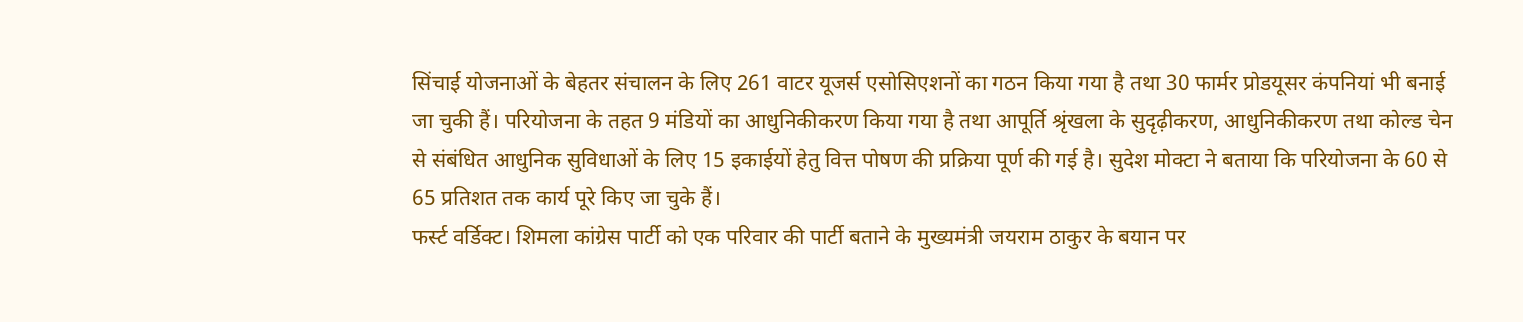सिंचाई योजनाओं के बेहतर संचालन के लिए 261 वाटर यूजर्स एसोसिएशनों का गठन किया गया है तथा 30 फार्मर प्रोडयूसर कंपनियां भी बनाई जा चुकी हैं। परियोजना के तहत 9 मंडियों का आधुनिकीकरण किया गया है तथा आपूर्ति श्रृंखला के सुदृढ़ीकरण, आधुनिकीकरण तथा कोल्ड चेन से संबंधित आधुनिक सुविधाओं के लिए 15 इकाईयों हेतु वित्त पोषण की प्रक्रिया पूर्ण की गई है। सुदेश मोक्टा ने बताया कि परियोजना के 60 से 65 प्रतिशत तक कार्य पूरे किए जा चुके हैं।
फर्स्ट वर्डिक्ट। शिमला कांग्रेस पार्टी को एक परिवार की पार्टी बताने के मुख्यमंत्री जयराम ठाकुर के बयान पर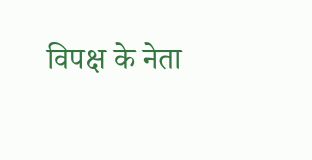विपक्ष के नेता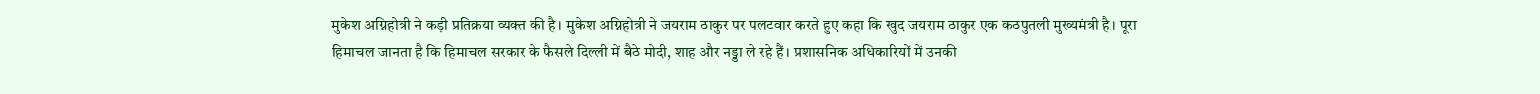मुकेश अग्निहोत्री ने कड़ी प्रतिक्रया व्यक्त की है। मुकेश अग्निहोत्री ने जयराम ठाकुर पर पलटवार करते हुए कहा कि खुद जयराम ठाकुर एक कठपुतली मुख्यमंत्री है। पूरा हिमाचल जानता है कि हिमाचल सरकार के फैसले दिल्ली में बैठे मोदी, शाह और नड्डा ले रहे हैं। प्रशासनिक अधिकारियों में उनकी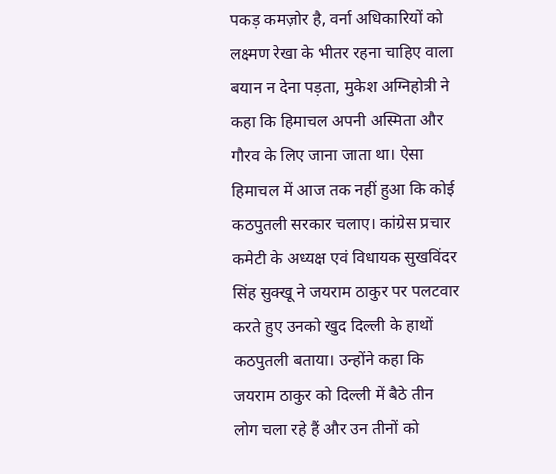पकड़ कमज़ोर है, वर्ना अधिकारियों को लक्ष्मण रेखा के भीतर रहना चाहिए वाला बयान न देना पड़ता, मुकेश अग्निहोत्री ने कहा कि हिमाचल अपनी अस्मिता और गौरव के लिए जाना जाता था। ऐसा हिमाचल में आज तक नहीं हुआ कि कोई कठपुतली सरकार चलाए। कांग्रेस प्रचार कमेटी के अध्यक्ष एवं विधायक सुखविंदर सिंह सुक्खू ने जयराम ठाकुर पर पलटवार करते हुए उनको खुद दिल्ली के हाथों कठपुतली बताया। उन्होंने कहा कि जयराम ठाकुर को दिल्ली में बैठे तीन लोग चला रहे हैं और उन तीनों को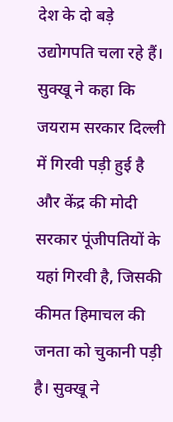देश के दो बड़े उद्योगपति चला रहे हैं। सुक्खू ने कहा कि जयराम सरकार दिल्ली में गिरवी पड़ी हुई है और केंद्र की मोदी सरकार पूंजीपतियों के यहां गिरवी है, जिसकी कीमत हिमाचल की जनता को चुकानी पड़ी है। सुक्खू ने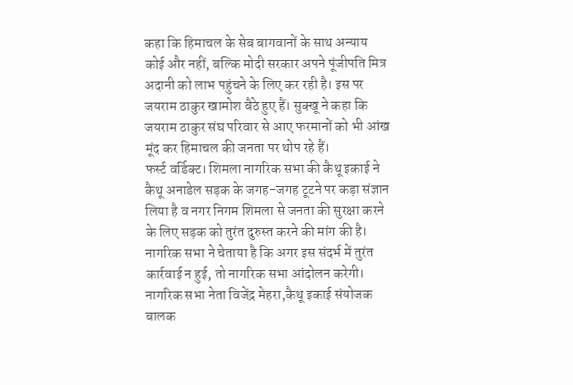कहा कि हिमाचल के सेब बागवानों के साथ अन्याय कोई और नहीं, बल्कि मोदी सरकार अपने पूंजीपति मित्र अदानी को लाभ पहुंचने के लिए कर रही है। इस पर जयराम ठाकुर खामोश बैठे हुए हैं। सुक्खू ने कहा कि जयराम ठाकुर संघ परिवार से आए फरमानों को भी आंख मूंद कर हिमाचल की जनता पर थोप रहे हैं।
फर्स्ट वर्डिक्ट। शिमला नागरिक सभा की कैथू इकाई ने कैथू अनाडेल सड़क के जगह-जगह टूटने पर कड़ा संज्ञान लिया है व नगर निगम शिमला से जनता की सुरक्षा करने के लिए सड़क को तुरंत दुरुस्त करने की मांग की है। नागरिक सभा ने चेताया है कि अगर इस संदर्भ में तुरंत कार्रवाई न हुई, तो नागरिक सभा आंदोलन करेगी। नागरिक सभा नेता विजेंद्र मेहरा,कैथू इकाई संयोजक बालक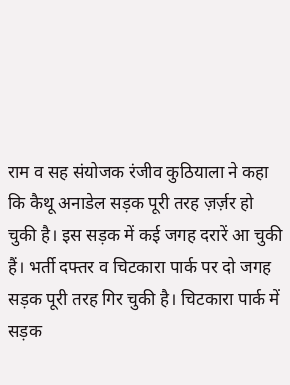राम व सह संयोजक रंजीव कुठियाला ने कहा कि कैथू अनाडेल सड़क पूरी तरह ज़र्ज़र हो चुकी है। इस सड़क में कई जगह दरारें आ चुकी हैं। भर्ती दफ्तर व चिटकारा पार्क पर दो जगह सड़क पूरी तरह गिर चुकी है। चिटकारा पार्क में सड़क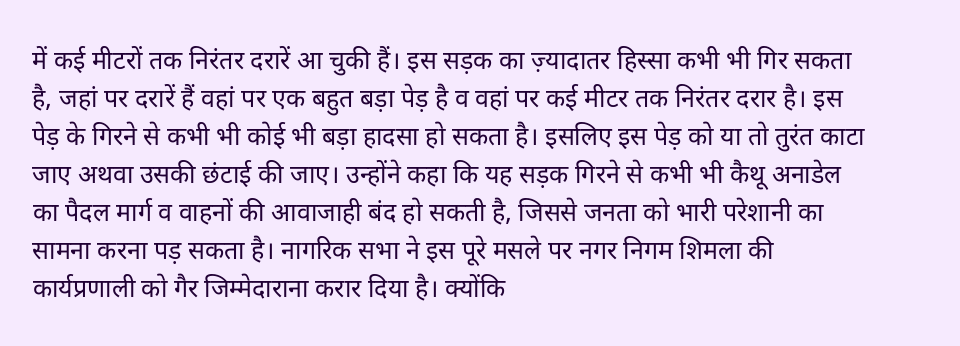में कई मीटरों तक निरंतर दरारें आ चुकी हैं। इस सड़क का ज़्यादातर हिस्सा कभी भी गिर सकता है, जहां पर दरारें हैं वहां पर एक बहुत बड़ा पेड़ है व वहां पर कई मीटर तक निरंतर दरार है। इस पेड़ के गिरने से कभी भी कोई भी बड़ा हादसा हो सकता है। इसलिए इस पेड़ को या तो तुरंत काटा जाए अथवा उसकी छंटाई की जाए। उन्होंने कहा कि यह सड़क गिरने से कभी भी कैथू अनाडेल का पैदल मार्ग व वाहनों की आवाजाही बंद हो सकती है, जिससे जनता को भारी परेशानी का सामना करना पड़ सकता है। नागरिक सभा ने इस पूरे मसले पर नगर निगम शिमला की कार्यप्रणाली को गैर जिम्मेदाराना करार दिया है। क्योंकि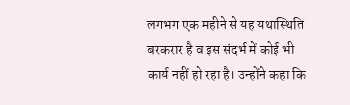लगभग एक महीने से यह यथास्थिति बरकरार है व इस संदर्भ में कोई भी कार्य नहीं हो रहा है। उन्होंने कहा कि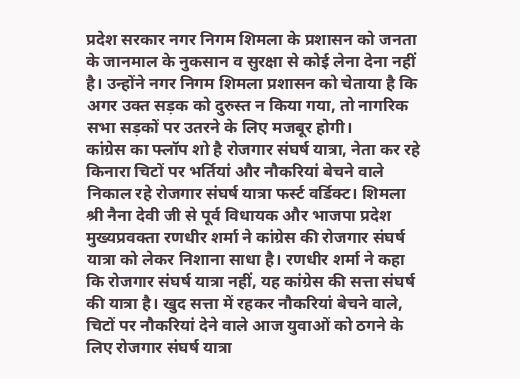प्रदेश सरकार नगर निगम शिमला के प्रशासन को जनता के जानमाल के नुकसान व सुरक्षा से कोई लेना देना नहीं है। उन्होंने नगर निगम शिमला प्रशासन को चेताया है कि अगर उक्त सड़क को दुरुस्त न किया गया, तो नागरिक सभा सड़कों पर उतरने के लिए मजबूर होगी।
कांग्रेस का फ्लॉप शो है रोजगार संघर्ष यात्रा, नेता कर रहे किनारा चिटों पर भर्तियां और नौकरियां बेचने वाले निकाल रहे रोजगार संघर्ष यात्रा फर्स्ट वर्डिक्ट। शिमला श्री नैना देवी जी से पूर्व विधायक और भाजपा प्रदेश मुख्यप्रवक्ता रणधीर शर्मा ने कांग्रेस की रोजगार संघर्ष यात्रा को लेकर निशाना साधा है। रणधीर शर्मा ने कहा कि रोजगार संघर्ष यात्रा नहीं, यह कांग्रेस की सत्ता संघर्ष की यात्रा है। खुद सत्ता में रहकर नौकरियां बेचने वाले, चिटों पर नौकरियां देने वाले आज युवाओं को ठगने के लिए रोजगार संघर्ष यात्रा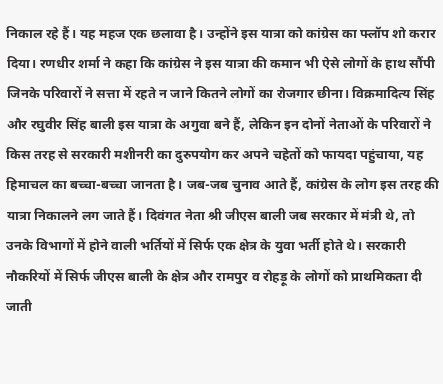निकाल रहे हैं। यह महज एक छलावा है। उन्होंने इस यात्रा को कांग्रेस का फ्लॉप शो करार दिया। रणधीर शर्मा ने कहा कि कांग्रेस ने इस यात्रा की कमान भी ऐसे लोगों के हाथ सौंपी जिनके परिवारों ने सत्ता में रहते न जाने कितने लोगों का रोजगार छीना। विक्रमादित्य सिंह और रघुवीर सिंह बाली इस यात्रा के अगुवा बने हैं, लेकिन इन दोनों नेताओं के परिवारों ने किस तरह से सरकारी मशीनरी का दुरुपयोग कर अपने चहेतों को फायदा पहुंचाया, यह हिमाचल का बच्चा-बच्चा जानता है। जब-जब चुनाव आते हैं, कांग्रेस के लोग इस तरह की यात्रा निकालने लग जाते हैं। दिवंगत नेता श्री जीएस बाली जब सरकार में मंत्री थे, तो उनके विभागों में होने वाली भर्तियों में सिर्फ एक क्षेत्र के युवा भर्ती होते थे। सरकारी नौकरियों में सिर्फ जीएस बाली के क्षेत्र और रामपुर व रोहड़ू के लोगों को प्राथमिकता दी जाती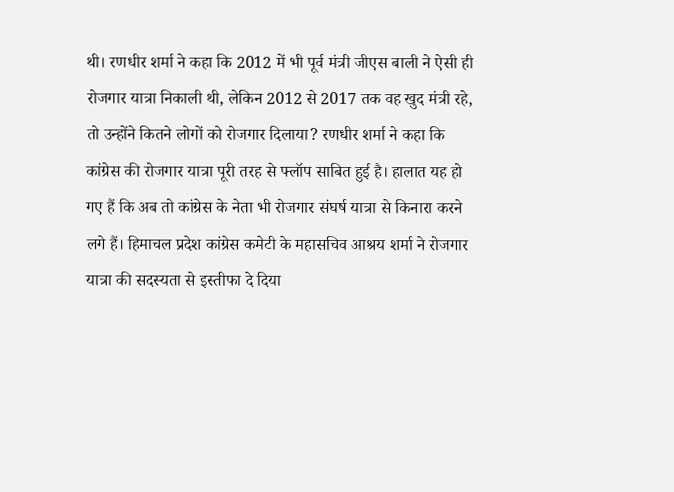थी। रणधीर शर्मा ने कहा कि 2012 में भी पूर्व मंत्री जीएस बाली ने ऐसी ही रोजगार यात्रा निकाली थी, लेकिन 2012 से 2017 तक वह खुद मंत्री रहे, तो उन्होंने कितने लोगों को रोजगार दिलाया? रणधीर शर्मा ने कहा कि कांग्रेस की रोजगार यात्रा पूरी तरह से फ्लॉप साबित हुई है। हालात यह हो गए हैं कि अब तो कांग्रेस के नेता भी रोजगार संघर्ष यात्रा से किनारा करने लगे हैं। हिमाचल प्रदेश कांग्रेस कमेटी के महासचिव आश्रय शर्मा ने रोजगार यात्रा की सदस्यता से इस्तीफा दे दिया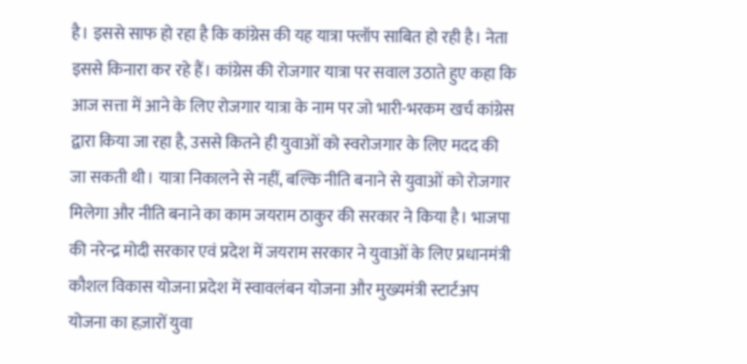है। इससे साफ हो रहा है कि कांग्रेस की यह यात्रा फ्लॉप साबित हो रही है। नेता इससे किनारा कर रहे हैं। कांग्रेस की रोजगार यात्रा पर सवाल उठाते हुए कहा कि आज सत्ता में आने के लिए रोजगार यात्रा के नाम पर जो भारी-भरकम खर्च कांग्रेस द्वारा किया जा रहा है, उससे कितने ही युवाओं को स्वरोजगार के लिए मदद की जा सकती थी। यात्रा निकालने से नहीं, बल्कि नीति बनाने से युवाओं को रोजगार मिलेगा और नीति बनाने का काम जयराम ठाकुर की सरकार ने किया है। भाजपा की नरेन्द्र मोदी सरकार एवं प्रदेश में जयराम सरकार ने युवाओं के लिए प्रधानमंत्री कौशल विकास योजना प्रदेश में स्वावलंबन योजना और मुख्यमंत्री स्टार्टअप योजना का हज़ारों युवा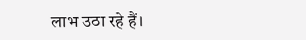लाभ उठा रहे हैं।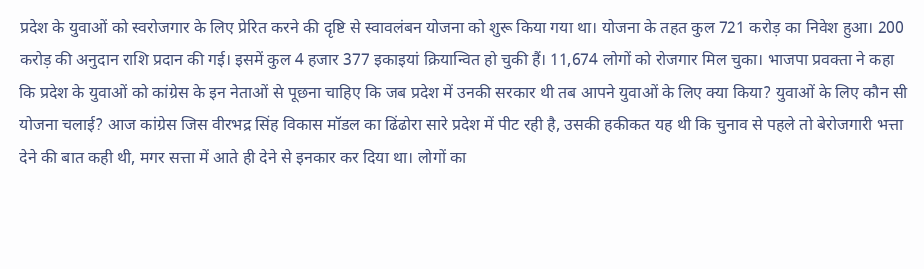प्रदेश के युवाओं को स्वरोजगार के लिए प्रेरित करने की दृष्टि से स्वावलंबन योजना को शुरू किया गया था। योजना के तहत कुल 721 करोड़ का निवेश हुआ। 200 करोड़ की अनुदान राशि प्रदान की गई। इसमें कुल 4 हजार 377 इकाइयां क्रियान्वित हो चुकी हैं। 11,674 लोगों को रोजगार मिल चुका। भाजपा प्रवक्ता ने कहा कि प्रदेश के युवाओं को कांग्रेस के इन नेताओं से पूछना चाहिए कि जब प्रदेश में उनकी सरकार थी तब आपने युवाओं के लिए क्या किया? युवाओं के लिए कौन सी योजना चलाई? आज कांग्रेस जिस वीरभद्र सिंह विकास मॉडल का ढिंढोरा सारे प्रदेश में पीट रही है, उसकी हकीकत यह थी कि चुनाव से पहले तो बेरोजगारी भत्ता देने की बात कही थी, मगर सत्ता में आते ही देने से इनकार कर दिया था। लोगों का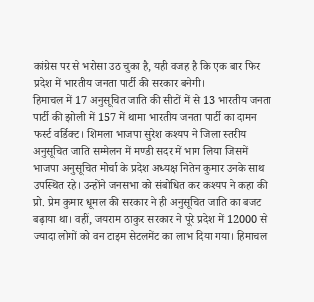कांग्रेस पर से भरोसा उठ चुका है, यही वजह है कि एक बार फिर प्रदेश में भारतीय जनता पार्टी की सरकार बनेगी।
हिमाचल में 17 अनुसूचित जाति की सीटों में से 13 भारतीय जनता पार्टी की झोली में 157 में थामा भारतीय जनता पार्टी का दामन फर्स्ट वर्डिक्ट। शिमला भाजपा सुरेश कश्यप ने जिला स्तरीय अनुसूचित जाति सम्मेलन में मण्डी सदर में भाग लिया जिसमें भाजपा अनुसूचित मोर्चा के प्रदेश अध्यक्ष नितेन कुमार उनके साथ उपस्थित रहे। उन्होंने जनसभा को संबोधित कर कश्यप ने कहा की प्रो. प्रेम कुमार धूमल की सरकार ने ही अनुसूचित जाति का बजट बढ़ाया था। वहीं, जयराम ठाकुर सरकार ने पूरे प्रदेश में 12000 से ज्यादा लोगों को वन टाइम सेटलमेंट का लाभ दिया गया। हिमाचल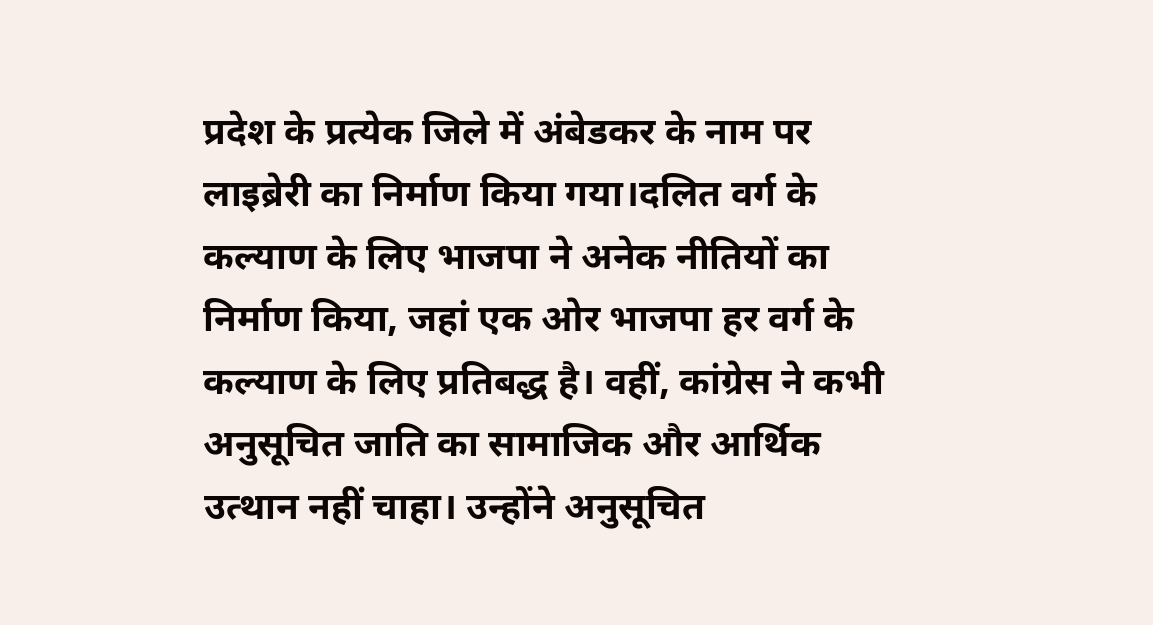प्रदेश के प्रत्येक जिले में अंबेडकर के नाम पर लाइब्रेरी का निर्माण किया गया।दलित वर्ग के कल्याण के लिए भाजपा ने अनेक नीतियों का निर्माण किया, जहां एक ओर भाजपा हर वर्ग के कल्याण के लिए प्रतिबद्ध है। वहीं, कांग्रेस ने कभी अनुसूचित जाति का सामाजिक और आर्थिक उत्थान नहीं चाहा। उन्होंने अनुसूचित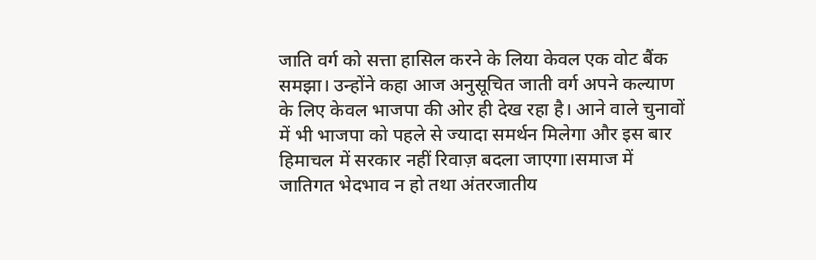जाति वर्ग को सत्ता हासिल करने के लिया केवल एक वोट बैंक समझा। उन्होंने कहा आज अनुसूचित जाती वर्ग अपने कल्याण के लिए केवल भाजपा की ओर ही देख रहा है। आने वाले चुनावों में भी भाजपा को पहले से ज्यादा समर्थन मिलेगा और इस बार हिमाचल में सरकार नहीं रिवाज़ बदला जाएगा।समाज में जातिगत भेदभाव न हो तथा अंतरजातीय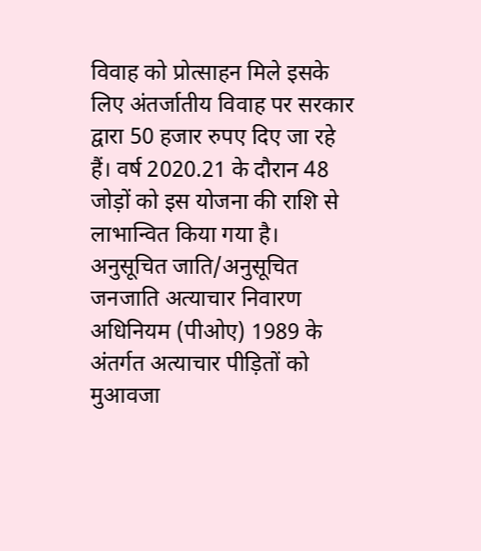विवाह को प्रोत्साहन मिले इसके लिए अंतर्जातीय विवाह पर सरकार द्वारा 50 हजार रुपए दिए जा रहे हैं। वर्ष 2020.21 के दौरान 48 जोड़ों को इस योजना की राशि से लाभान्वित किया गया है। अनुसूचित जाति/अनुसूचित जनजाति अत्याचार निवारण अधिनियम (पीओए) 1989 के अंतर्गत अत्याचार पीड़ितों को मुआवजा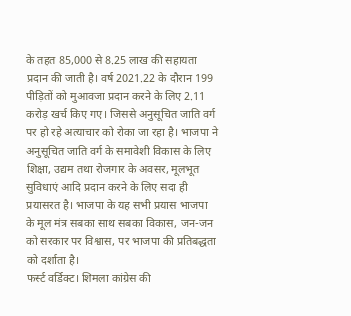के तहत 85,000 से 8.25 लाख की सहायता प्रदान की जाती है। वर्ष 2021.22 के दौरान 199 पीड़ितों को मुआवजा प्रदान करने के लिए 2.11 करोड़ खर्च किए गए। जिससे अनुसूचित जाति वर्ग पर हो रहे अत्याचार को रोका जा रहा है। भाजपा ने अनुसूचित जाति वर्ग के समावेशी विकास के लिए शिक्षा, उद्यम तथा रोजगार के अवसर, मूलभूत सुविधाएं आदि प्रदान करने के लिए सदा ही प्रयासरत है। भाजपा के यह सभी प्रयास भाजपा के मूल मंत्र सबका साथ सबका विकास, जन-जन को सरकार पर विश्वास, पर भाजपा की प्रतिबद्धता को दर्शाता है।
फर्स्ट वर्डिक्ट। शिमला कांग्रेस की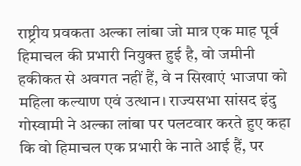राष्ट्रीय प्रवकता अल्का लांबा जो मात्र एक माह पूर्व हिमाचल की प्रभारी नियुक्त हुई है, वो जमीनी हकीकत से अवगत नहीं हैं, वे न सिखाएं भाजपा को महिला कल्याण एवं उत्थान। राज्यसभा सांसद इंदु गोस्वामी ने अल्का लांबा पर पलटवार करते हुए कहा कि वो हिमाचल एक प्रभारी के नाते आई हैं, पर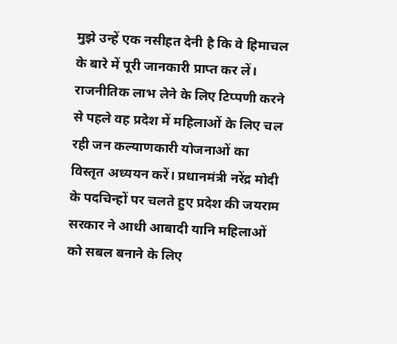मुझे उन्हें एक नसीहत देनी है कि वे हिमाचल के बारे में पूरी जानकारी प्राप्त कर लें। राजनीतिक लाभ लेने के लिए टिप्पणी करने से पहले वह प्रदेश में महिलाओं के लिए चल रही जन कल्याणकारी योजनाओं का विस्तृत अध्ययन करें। प्रधानमंत्री नरेंद्र मोदी के पदचिन्हों पर चलते हुए प्रदेश की जयराम सरकार ने आधी आबादी यानि महिलाओं को सबल बनाने के लिए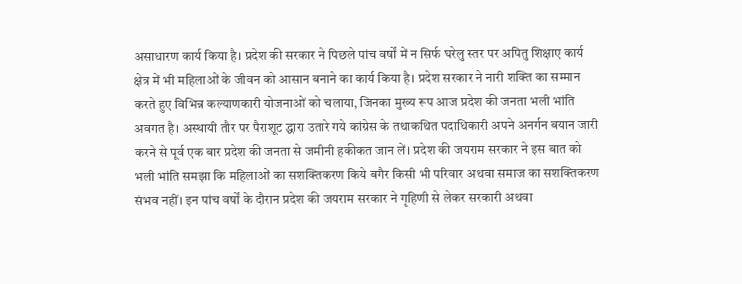असाधारण कार्य किया है। प्रदेश की सरकार ने पिछले पांच वर्षों में न सिर्फ घरेलु स्तर पर अपितु शिक्षाए कार्य क्षेत्र में भी महिलाओं के जीवन को आसान बनाने का कार्य किया है। प्रदेश सरकार ने नारी शक्ति का सम्मान करते हुए विभिन्न कल्याणकारी योजनाओं को चलाया, जिनका मुख्य रूप आज प्रदेश की जनता भली भांति अवगत है। अस्थायी तौर पर पैराशूट द्धारा उतारे गये कांग्रेस के तथाकथित पदाधिकारी अपने अनर्गन बयान जारी करने से पूर्व एक बार प्रदेश की जनता से जमीनी हकीकत जान लें। प्रदेश की जयराम सरकार ने इस बात को भली भांति समझा कि महिलाओं का सशक्तिकरण किये बगैर किसी भी परिवार अथवा समाज का सशक्तिकरण संभव नहीं। इन पांच वर्षों के दौरान प्रदेश की जयराम सरकार ने गृहिणी से लेकर सरकारी अथवा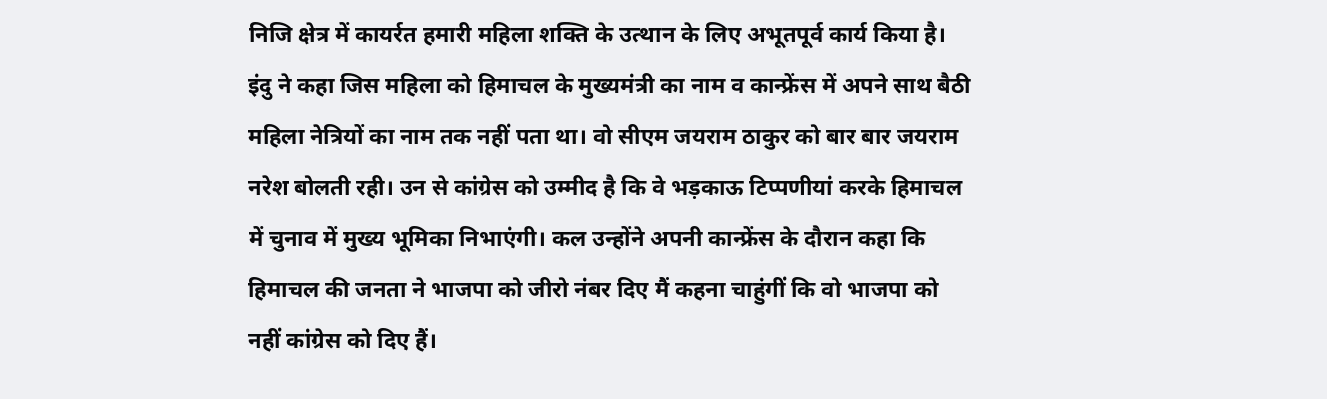निजि क्षेत्र में कायर्रत हमारी महिला शक्ति के उत्थान के लिए अभूतपूर्व कार्य किया है। इंदु ने कहा जिस महिला को हिमाचल के मुख्यमंत्री का नाम व कान्फ्रेंस में अपने साथ बैठी महिला नेत्रियों का नाम तक नहीं पता था। वो सीएम जयराम ठाकुर को बार बार जयराम नरेश बोलती रही। उन से कांग्रेस को उम्मीद है कि वे भड़काऊ टिप्पणीयां करके हिमाचल में चुनाव में मुख्य भूमिका निभाएंगी। कल उन्होंने अपनी कान्फ्रेंस के दौरान कहा कि हिमाचल की जनता ने भाजपा को जीरो नंबर दिए मैं कहना चाहुंगीं कि वो भाजपा को नहीं कांग्रेस को दिए हैं।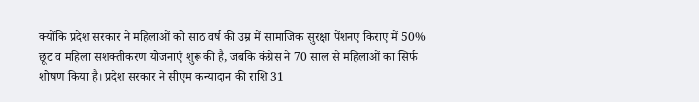क्योंकि प्रदेश सरकार ने महिलाओं को साठ वर्ष की उम्र में सामाजिक सुरक्षा पेंशनए किराए में 50% छूट व महिला सशक्तीकरण योजनाएं शुरू की है, जबकि कंग्रेस ने 70 साल से महिलाओं का सिर्फ शोषण किया है। प्रदेश सरकार ने सीएम कन्यादान की राशि 31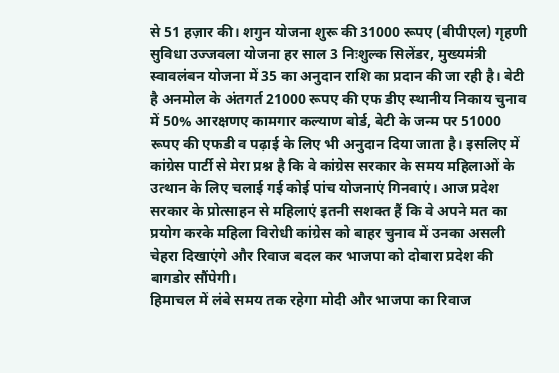से 51 हज़ार की। शगुन योजना शुरू की 31000 रूपए (बीपीएल) गृहणी सुविधा उज्जवला योजना हर साल 3 निःशुल्क सिलेंडर, मुख्यमंत्री स्वावलंबन योजना में 35 का अनुदान राशि का प्रदान की जा रही है। बेटी है अनमोल के अंतगर्त 21000 रूपए की एफ डीए स्थानीय निकाय चुनाव में 50% आरक्षणए कामगार कल्याण बोर्ड, बेटी के जन्म पर 51000 रूपए की एफडी व पढ़ाई के लिए भी अनुदान दिया जाता है। इसलिए में कांग्रेस पार्टी से मेरा प्रश्न है कि वे कांग्रेस सरकार के समय महिलाओं के उत्थान के लिए चलाई गई कोई पांच योजनाएं गिनवाएं। आज प्रदेश सरकार के प्रोत्साहन से महिलाएं इतनी सशक्त हैं कि वे अपने मत का प्रयोग करके महिला विरोधी कांग्रेस को बाहर चुनाव में उनका असली चेहरा दिखाएंगे और रिवाज बदल कर भाजपा को दोबारा प्रदेश की बागडोर सौंपेगी।
हिमाचल में लंबे समय तक रहेगा मोदी और भाजपा का रिवाज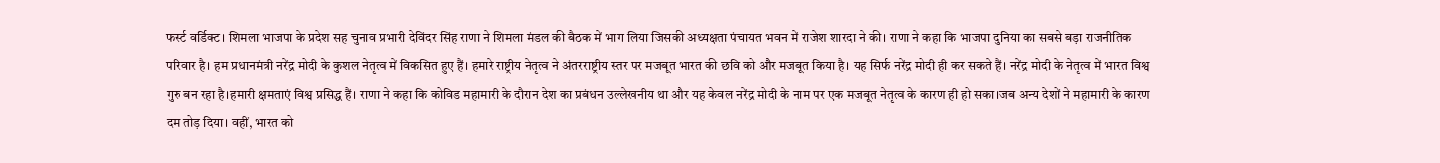फर्स्ट वर्डिक्ट। शिमला भाजपा के प्रदेश सह चुनाव प्रभारी देविंदर सिंह राणा ने शिमला मंडल की बैठक में भाग लिया जिसकी अध्यक्षता पंचायत भवन में राजेश शारदा ने की। राणा ने कहा कि भाजपा दुनिया का सबसे बड़ा राजनीतिक परिवार है। हम प्रधानमंत्री नरेंद्र मोदी के कुशल नेतृत्व में विकसित हुए हैं। हमारे राष्ट्रीय नेतृत्व ने अंतरराष्ट्रीय स्तर पर मजबूत भारत की छवि को और मजबूत किया है। यह सिर्फ नरेंद्र मोदी ही कर सकते हैं। नरेंद्र मोदी के नेतृत्व में भारत विश्व गुरु बन रहा है।हमारी क्षमताएं विश्व प्रसिद्ध हैं। राणा ने कहा कि कोविड महामारी के दौरान देश का प्रबंधन उल्लेखनीय था और यह केवल नरेंद्र मोदी के नाम पर एक मजबूत नेतृत्व के कारण ही हो सका।जब अन्य देशों ने महामारी के कारण दम तोड़ दिया। वहीं, भारत को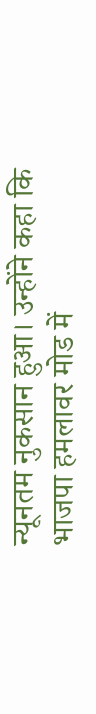न्यूनतम नुकसान हुआ। उन्होंने कहा कि भाजपा हमलावर मोड में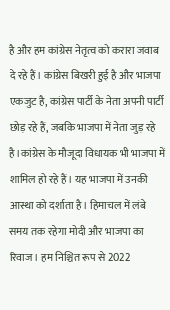है और हम कांग्रेस नेतृत्व को करारा जवाब दे रहे हैं। कांग्रेस बिखरी हुई है और भाजपा एकजुट है, कांग्रेस पार्टी के नेता अपनी पार्टी छोड़ रहे हैं, जबकि भाजपा में नेता जुड़ रहे है।कांग्रेस के मौजूदा विधायक भी भाजपा में शामिल हो रहे हैं। यह भाजपा में उनकी आस्था को दर्शाता है। हिमाचल में लंबे समय तक रहेगा मोदी और भाजपा का रिवाज। हम निश्चित रूप से 2022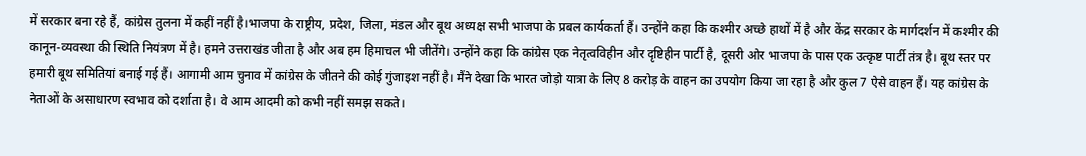में सरकार बना रहे हैं, कांग्रेस तुलना में कहीं नहीं है।भाजपा के राष्ट्रीय, प्रदेश, जिला, मंडल और बूथ अध्यक्ष सभी भाजपा के प्रबल कार्यकर्ता हैं। उन्होंने कहा कि कश्मीर अच्छे हाथों में है और केंद्र सरकार के मार्गदर्शन में कश्मीर की कानून-व्यवस्था की स्थिति नियंत्रण में है। हमने उत्तराखंड जीता है और अब हम हिमाचल भी जीतेंगे। उन्होंने कहा कि कांग्रेस एक नेतृत्वविहीन और दृष्टिहीन पार्टी है, दूसरी ओर भाजपा के पास एक उत्कृष्ट पार्टी तंत्र है। बूथ स्तर पर हमारी बूथ समितियां बनाई गई हैं। आगामी आम चुनाव में कांग्रेस के जीतने की कोई गुंजाइश नहीं है। मैंने देखा कि भारत जोड़ो यात्रा के लिए 8 करोड़ के वाहन का उपयोग किया जा रहा है और कुल 7 ऐसे वाहन हैं। यह कांग्रेस के नेताओं के असाधारण स्वभाव को दर्शाता है। वे आम आदमी को कभी नहीं समझ सकते।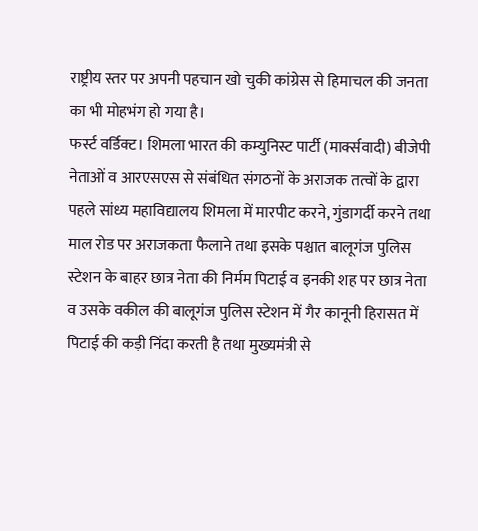राष्ट्रीय स्तर पर अपनी पहचान खो चुकी कांग्रेस से हिमाचल की जनता का भी मोहभंग हो गया है।
फर्स्ट वर्डिक्ट। शिमला भारत की कम्युनिस्ट पार्टी (मार्क्सवादी) बीजेपी नेताओं व आरएसएस से संबंधित संगठनों के अराजक तत्वों के द्वारा पहले सांध्य महाविद्यालय शिमला में मारपीट करने, गुंडागर्दी करने तथा माल रोड पर अराजकता फैलाने तथा इसके पश्चात बालूगंज पुलिस स्टेशन के बाहर छात्र नेता की निर्मम पिटाई व इनकी शह पर छात्र नेता व उसके वकील की बालूगंज पुलिस स्टेशन में गैर कानूनी हिरासत में पिटाई की कड़ी निंदा करती है तथा मुख्यमंत्री से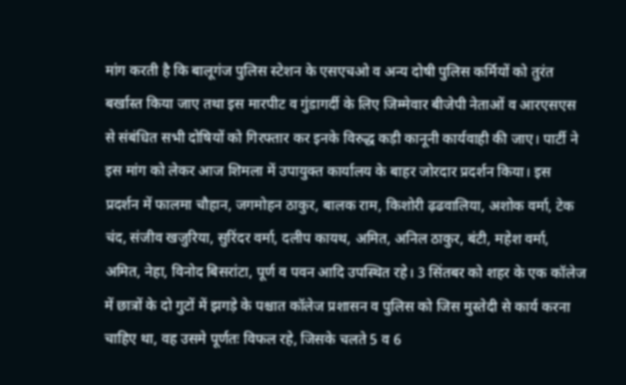मांग करती है कि बालूगंज पुलिस स्टेशन के एसएचओ व अन्य दोषी पुलिस कर्मियों को तुरंत बर्खास्त किया जाए तथा इस मारपीट व गुंडागर्दी के लिए जिम्मेवार बीजेपी नेताओं व आरएसएस से संबंधित सभी दोषियों को गिरफ्तार कर इनके विरुद्ध कड़ी कानूनी कार्यवाही की जाए। पार्टी ने इस मांग को लेकर आज शिमला में उपायुक्त कार्यालय के बाहर जोरदार प्रदर्शन किया। इस प्रदर्शन में फालमा चौहान, जगमोहन ठाकुर, बालक राम, किशोरी ढ़ढवालिया, अशोक वर्मा, टेक चंद, संजीव खजुरिया, सुरिंदर वर्मा, दलीप कायथ, अमित, अनिल ठाकुर, बंटी, महेश वर्मा, अमित, नेहा, विनोद बिसरांटा, पूर्ण व पवन आदि उपस्थित रहे। 3 सिंतबर को शहर के एक कॉलेज में छात्रों के दो गुटों में झगड़े के पश्चात कॉलेज प्रशासन व पुलिस को जिस मुस्तेदी से कार्य करना चाहिए था, वह उसमे पूर्णतः विफल रहे, जिसके चलते 5 व 6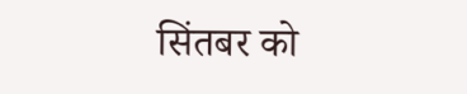सिंतबर को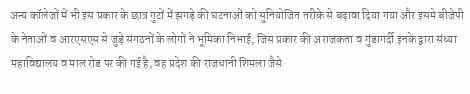अन्य कॉलेजों में भी इस प्रकार के छात्र गुटों में झगड़े की घटनाओं को सुनियोजित तरीके से बढ़ावा दिया गया और इसमे बीजेपी के नेताओं व आरएसएस से जुड़े संगठनों के लोगों ने भूमिका निभाई, जिस प्रकार की अराजकता व गुंडागर्दी इनके द्वारा संध्या महाविद्यालय व माल रोड पर की गई है, वह प्रदेश की राजधानी शिमला जैसे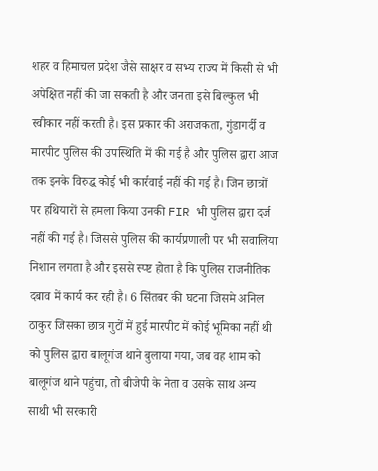शहर व हिमाचल प्रदेश जैसे साक्षर व सभ्य राज्य में किसी से भी अपेक्षित नहीं की जा सकती है और जनता इसे बिल्कुल भी स्वीकार नहीं करती है। इस प्रकार की अराजकता, गुंडागर्दी व मारपीट पुलिस की उपस्थिति में की गई है और पुलिस द्वारा आज तक इनके विरुद्ध कोई भी कार्रवाई नहीं की गई है। जिन छात्रों पर हथियारों से हमला किया उनकी FIR भी पुलिस द्वारा दर्ज नहीं की गई है। जिससे पुलिस की कार्यप्रणाली पर भी सवालिया निशान लगता है और इससे स्प्ष्ट होता है कि पुलिस राजनीतिक दबाव में कार्य कर रही है। 6 सिंतबर की घटना जिसमे अनिल ठाकुर जिसका छात्र गुटों में हुई मारपीट में कोई भूमिका नहीं थी को पुलिस द्वारा बालूगंज थाने बुलाया गया, जब वह शाम को बालूगंज थाने पहुंचा, तो बीजेपी के नेता व उसके साथ अन्य साथी भी सरकारी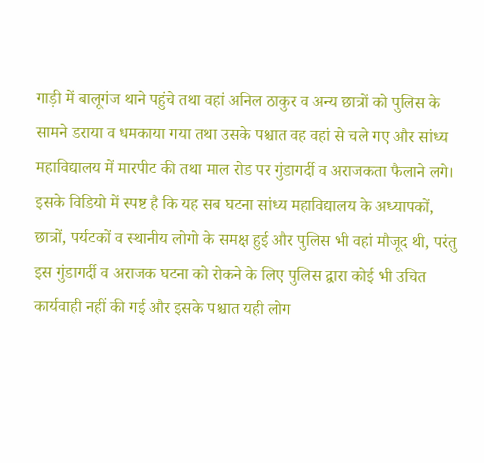गाड़ी में बालूगंज थाने पहुंचे तथा वहां अनिल ठाकुर व अन्य छात्रों को पुलिस के सामने डराया व धमकाया गया तथा उसके पश्चात वह वहां से चले गए और सांध्य महाविद्यालय में मारपीट की तथा माल रोड पर गुंडागर्दी व अराजकता फैलाने लगे। इसके विडियो में स्पष्ट है कि यह सब घटना सांध्य महाविद्यालय के अध्यापकों, छात्रों, पर्यटकों व स्थानीय लोगो के समक्ष हुई और पुलिस भी वहां मौजूद थी, परंतु इस गुंडागर्दी व अराजक घटना को रोकने के लिए पुलिस द्वारा कोई भी उचित कार्यवाही नहीं की गई और इसके पश्चात यही लोग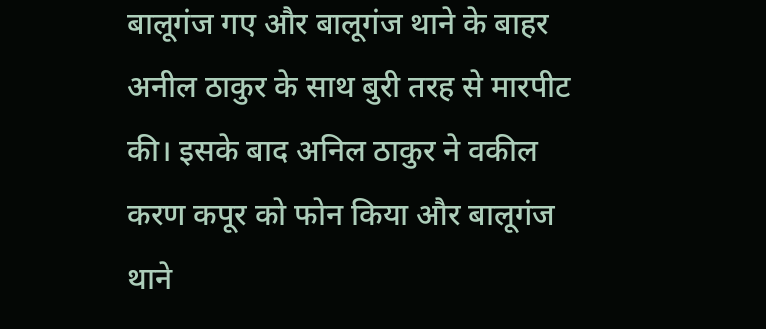बालूगंज गए और बालूगंज थाने के बाहर अनील ठाकुर के साथ बुरी तरह से मारपीट की। इसके बाद अनिल ठाकुर ने वकील करण कपूर को फोन किया और बालूगंज थाने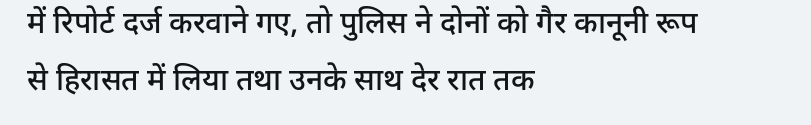में रिपोर्ट दर्ज करवाने गए, तो पुलिस ने दोनों को गैर कानूनी रूप से हिरासत में लिया तथा उनके साथ देर रात तक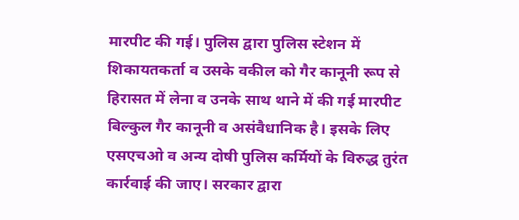मारपीट की गई। पुलिस द्वारा पुलिस स्टेशन में शिकायतकर्ता व उसके वकील को गैर कानूनी रूप से हिरासत में लेना व उनके साथ थाने में की गई मारपीट बिल्कुल गैर कानूनी व असंवैधानिक है। इसके लिए एसएचओ व अन्य दोषी पुलिस कर्मियों के विरुद्ध तुरंत कार्रवाई की जाए। सरकार द्वारा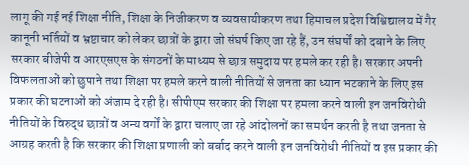लागू की गई नई शिक्षा नीति, शिक्षा के निजीकरण व व्यवसायीकरण तथा हिमाचल प्रदेश विश्विद्यालय में गैर कानूनी भर्तियों व भ्रष्टाचार को लेकर छात्रों के द्वारा जो संघर्ष किए जा रहे हैं, उन संघर्षों को दबाने के लिए सरकार बीजेपी व आरएसएस के संगठनों के माध्यम से छात्र समुदाय पर हमले कर रही है। सरकार अपनी विफलताओं को छुपाने तथा शिक्षा पर हमले करने वाली नीतियों से जनता का ध्यान भटकाने के लिए इस प्रकार की घटनाओं को अंजाम दे रही है। सीपीएम सरकार की शिक्षा पर हमला करने वाली इन जनविरोधी नीतियों के विरुद्ध छात्रों व अन्य वर्गों के द्वारा चलाए जा रहे आंदोलनों का समर्थन करती है तथा जनता से आग्रह करती है कि सरकार की शिक्षा प्रणाली को बर्बाद करने वाली इन जनविरोधी नीतियों व इस प्रकार की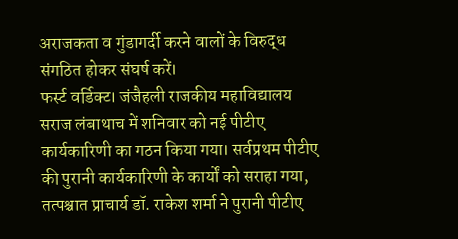अराजकता व गुंडागर्दी करने वालों के विरुद्ध संगठित होकर संघर्ष करें।
फर्स्ट वर्डिक्ट। जंजैहली राजकीय महाविद्यालय सराज लंबाथाच में शनिवार को नई पीटीए कार्यकारिणी का गठन किया गया। सर्वप्रथम पीटीए की पुरानी कार्यकारिणी के कार्यों को सराहा गया, तत्पश्चात प्राचार्य डॉ. राकेश शर्मा ने पुरानी पीटीए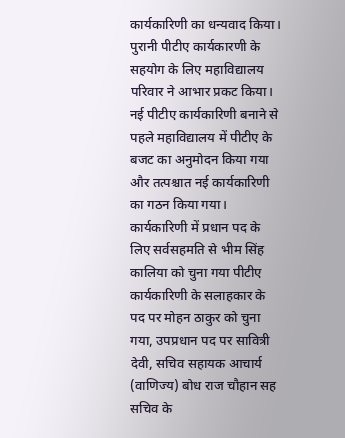कार्यकारिणी का धन्यवाद किया। पुरानी पीटीए कार्यकारणी के सहयोग के लिए महाविद्यालय परिवार ने आभार प्रकट किया। नई पीटीए कार्यकारिणी बनाने से पहले महाविद्यालय में पीटीए के बजट का अनुमोदन किया गया और तत्पश्चात नई कार्यकारिणी का गठन किया गया। कार्यकारिणी में प्रधान पद के लिए सर्वसहमति से भीम सिंह कालिया को चुना गया पीटीए कार्यकारिणी के सलाहकार के पद पर मोहन ठाकुर को चुना गया, उपप्रधान पद पर सावित्री देवी, सचिव सहायक आचार्य (वाणिज्य) बोध राज चौहान सह सचिव के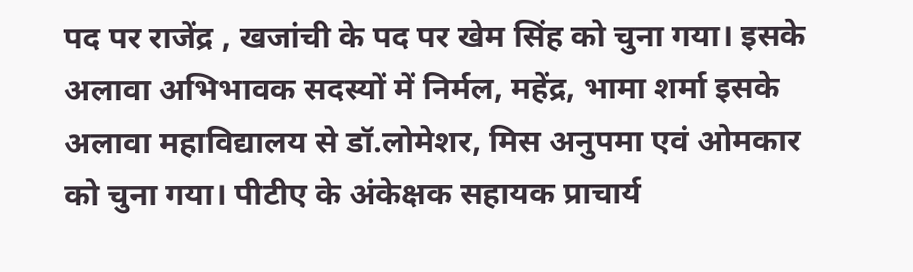पद पर राजेंद्र , खजांची के पद पर खेम सिंह को चुना गया। इसके अलावा अभिभावक सदस्यों में निर्मल, महेंद्र, भामा शर्मा इसके अलावा महाविद्यालय से डॉ.लोमेशर, मिस अनुपमा एवं ओमकार को चुना गया। पीटीए के अंकेक्षक सहायक प्राचार्य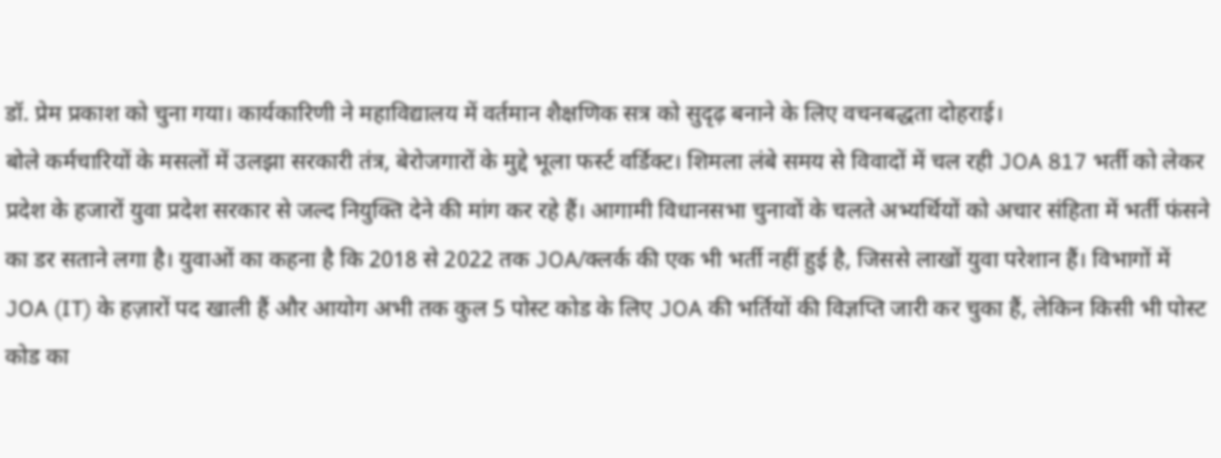डॉ. प्रेम प्रकाश को चुना गया। कार्यकारिणी ने महाविद्यालय में वर्तमान शैक्षणिक सत्र को सुदृढ़ बनाने के लिए वचनबद्धता दोहराई।
बोले कर्मचारियों के मसलों में उलझा सरकारी तंत्र, बेरोजगारों के मुद्दे भूला फर्स्ट वर्डिक्ट। शिमला लंबे समय से विवादों में चल रही JOA 817 भर्ती को लेकर प्रदेश के हजारों युवा प्रदेश सरकार से जल्द नियुक्ति देने की मांग कर रहे हैं। आगामी विधानसभा चुनावों के चलते अभ्यर्थियों को अचार संहिता में भर्ती फंसने का डर सताने लगा है। युवाओं का कहना है कि 2018 से 2022 तक JOA/क्लर्क की एक भी भर्ती नहीं हुई है, जिससे लाखों युवा परेशान हैं। विभागों में JOA (IT) के हज़ारों पद खाली हैं और आयोग अभी तक कुल 5 पोस्ट कोड के लिए JOA की भर्तियों की विज्ञप्ति जारी कर चुका हैं, लेकिन किसी भी पोस्ट कोड का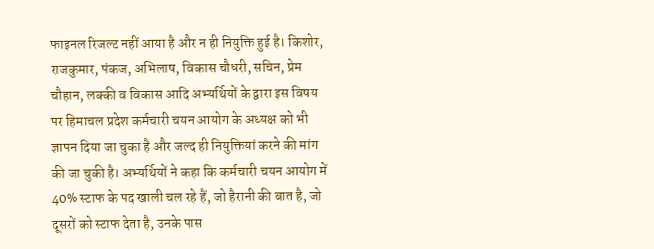फाइनल रिजल्ट नहीं आया है और न ही नियुक्ति हुई है। किशोर, राजकुमार, पंकज, अभिलाष, विकास चौधरी, सचिन, प्रेम चौहान, लक्की व विकास आदि अभ्यर्थियों के द्वारा इस विषय पर हिमाचल प्रदेश कर्मचारी चयन आयोग के अध्यक्ष को भी ज्ञापन दिया जा चुका है और जल्द ही नियुक्तियां करने की मांग की जा चुकी है। अभ्यर्थियों ने कहा कि कर्मचारी चयन आयोग में 40% स्टाफ के पद खाली चल रहे हैं, जो हैरानी की बात है, जो दूसरों को स्टाफ देता है, उनके पास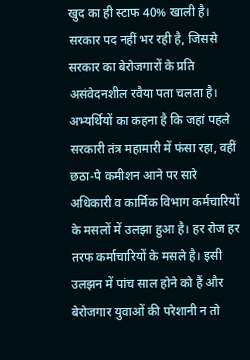खुद का ही स्टाफ 40% खाली है। सरकार पद नहीं भर रही है, जिससे सरकार का बेरोजगारों के प्रति असंवेदनशील रवैया पता चलता है। अभ्यर्थियों का कहना है कि जहां पहले सरकारी तंत्र महामारी में फंसा रहा, वहीं छठा-पे कमीशन आने पर सारे अधिकारी व कार्मिक विभाग कर्मचारियों के मसलों में उलझा हुआ है। हर रोज हर तरफ कर्माचारियों के मसले है। इसी उलझन में पांच साल होने को हैं और बेरोजगार युवाओं की परेशानी न तो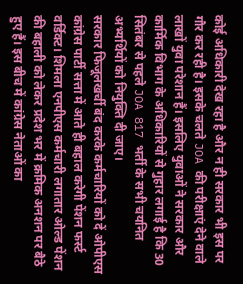कोई अधिकारी देख रहा है और न ही सरकार भी इस पर गौर कर रही है। इसके चलते JOA की परीक्षाएं देने वाले लाखों युवा परेशान हैं। इसलिए युवाओं ने सरकार और कार्मिक विभाग के अधिकारियों से गुहार लगाई है कि 30 सितंबर से पहले JOA 817 भर्ती के सभी चयनित अभ्यर्थियों को नियुक्ति दी जाए।
सरकार फिजूलखर्ची बंद करके कर्मचारियों को दें ओपीएस कांग्रेस पार्टी सत्ता में आते ही बहाल करेगी पेंशन फर्स्ट वर्डिक्ट। शिमला एनपीएस कर्मचारी लगातार ओल्ड पेंशन की बहाली को लेकर प्रदेश भर में क्रमिक अनशन पर बैठे हुए हैं। इस बीच में कांग्रेस नेताओं का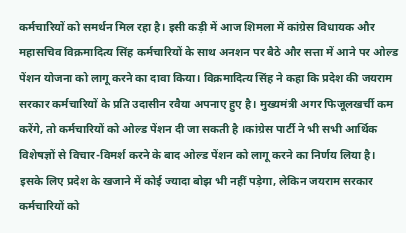कर्मचारियों को समर्थन मिल रहा है। इसी कड़ी में आज शिमला में कांग्रेस विधायक और महासचिव विक्रमादित्य सिंह कर्मचारियों के साथ अनशन पर बैठे और सत्ता में आने पर ओल्ड पेंशन योजना को लागू करने का दावा किया। विक्रमादित्य सिंह ने कहा कि प्रदेश की जयराम सरकार कर्मचारियों के प्रति उदासीन रवैया अपनाए हुए है। मुख्यमंत्री अगर फिजूलखर्ची कम करेंगे, तो कर्मचारियों को ओल्ड पेंशन दी जा सकती है ।कांग्रेस पार्टी ने भी सभी आर्थिक विशेषज्ञों से विचार-विमर्श करने के बाद ओल्ड पेंशन को लागू करने का निर्णय लिया है। इसके लिए प्रदेश के खजाने में कोई ज्यादा बोझ भी नहीं पड़ेगा, लेकिन जयराम सरकार कर्मचारियों को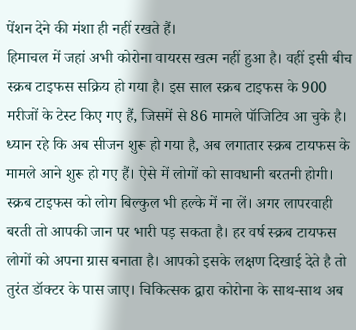पेंशन देने की मंशा ही नहीं रखते हैं।
हिमाचल में जहां अभी कोरोना वायरस खत्म नहीं हुआ है। वहीं इसी बीच स्क्रब टाइफस सक्रिय हो गया है। इस साल स्क्रब टाइफस के 900 मरीजों के टेस्ट किए गए हैं, जिसमें से 86 मामले पॉजिटिव आ चुके है। ध्यान रहे कि अब सीजन शुरू हो गया है, अब लगातार स्क्रब टायफस के मामले आने शुरू हो गए हैं। ऐसे में लोगों को सावधानी बरतनी होगी। स्क्रब टाइफस को लोग बिल्कुल भी हल्के में ना लें। अगर लापरवाही बरती तो आपकी जान पर भारी पड़ सकता है। हर वर्ष स्क्रब टायफस लोगों को अपना ग्रास बनाता है। आपको इसके लक्षण दिखाई देते है तो तुरंत डॉक्टर के पास जाए। चिकित्सक द्वारा कोरोना के साथ-साथ अब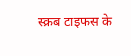स्क्रब टाइफस के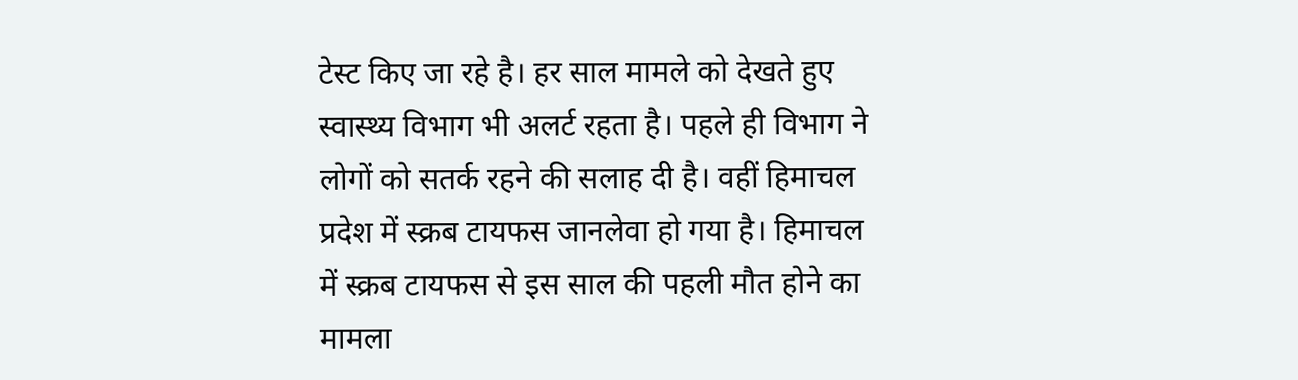टेस्ट किए जा रहे है। हर साल मामले को देखते हुए स्वास्थ्य विभाग भी अलर्ट रहता है। पहले ही विभाग ने लोगों को सतर्क रहने की सलाह दी है। वहीं हिमाचल प्रदेश में स्क्रब टायफस जानलेवा हो गया है। हिमाचल में स्क्रब टायफस से इस साल की पहली मौत होने का मामला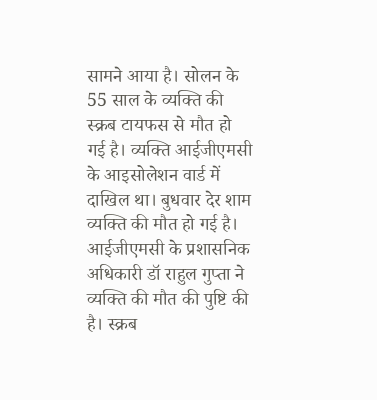सामने आया है। सोलन के 55 साल के व्यक्ति की स्क्रब टायफस से मौत हो गई है। व्यक्ति आईजीएमसी के आइसोलेशन वार्ड में दाखिल था। बुधवार देर शाम व्यक्ति की मौत हो गई है। आईजीएमसी के प्रशासनिक अधिकारी डॉ राहुल गुप्ता ने व्यक्ति की मौत की पुष्टि की है। स्क्रब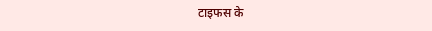टाइफस के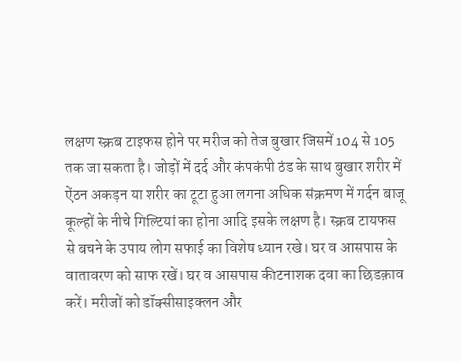लक्षण स्क्रब टाइफस होने पर मरीज को तेज बुखार जिसमें 104 से 105 तक जा सकता है। जोड़ों में दर्द और कंपकंपी ठंड के साथ बुखार शरीर में ऐंठन अकड़न या शरीर का टूटा हुआ लगना अधिक संक्रमण में गर्दन बाजू कूल्हों के नीचे गिल्टियां का होना आदि इसके लक्षण है। स्क्रब टायफस से बचने के उपाय लोग सफाई का विशेष ध्यान रखे। घर व आसपास के वातावरण को साफ रखें। घर व आसपास कीटनाशक दवा का छिडक़ाव करें। मरीजों को डॉक्सीसाइक्लन और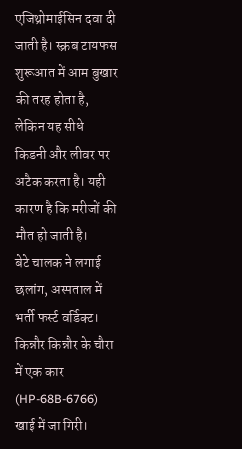एजिथ्रोमाईसिन दवा दी जाती है। स्क्रब टायफस शुरूआत में आम बुखार की तरह होता है, लेकिन यह सीधे किडनी और लीवर पर अटैक करता है। यही कारण है कि मरीजों की मौत हो जाती है।
बेटे चालक ने लगाई छलांग, अस्पताल में भर्ती फर्स्ट वर्डिक्ट। किन्नौर किन्नौर के चौरा में एक कार (HP-68B-6766) खाई में जा गिरी।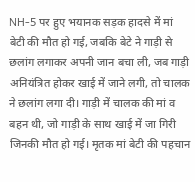NH-5 पर हुए भयानक सड़क हादसे में मां बेटी की मौत हो गई, जबकि बेटे ने गाड़ी से छलांग लगाकर अपनी जान बचा ली, जब गाड़ी अनियंत्रित होकर खाई में जाने लगी, तो चालक ने छलांग लगा दी। गाड़ी में चालक की मां व बहन थी, जो गाड़ी के साथ खाई में जा गिरी जिनकी मौत हो गई। मृतक मां बेटी की पहचान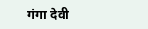गंगा देवी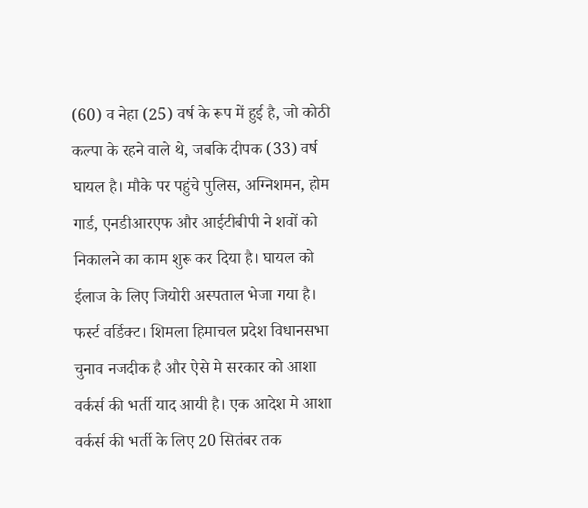(60) व नेहा (25) वर्ष के रूप में हुई है, जो कोठी कल्पा के रहने वाले थे, जबकि दीपक (33) वर्ष घायल है। मौके पर पहुंचे पुलिस, अग्निशमन, होम गार्ड, एनडीआरएफ और आईटीबीपी ने शवों को निकालने का काम शुरू कर दिया है। घायल को ईलाज के लिए जियोरी अस्पताल भेजा गया है।
फर्स्ट वर्डिक्ट। शिमला हिमाचल प्रदेश विधानसभा चुनाव नजदीक है और ऐसे मे सरकार को आशा वर्कर्स की भर्ती याद आयी है। एक आदेश मे आशा वर्कर्स की भर्ती के लिए 20 सितंबर तक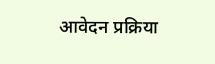आवेदन प्रक्रिया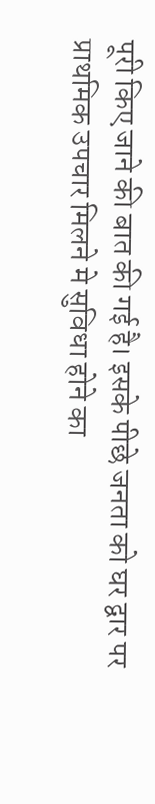पूरी किए जाने की बात की गई है। इसके पीछे जनता को घर द्वार पर प्राथमिक उपचार मिलने मे सुविधा होने का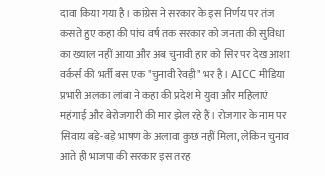दावा किया गया है। कांग्रेस ने सरकार के इस निर्णय पर तंज कसते हुए कहा की पांच वर्ष तक सरकार को जनता की सुविधा का ख्याल नहीं आया और अब चुनावी हार को सिर पर देख आशा वर्कर्स की भर्ती बस एक "चुनावी रेवड़ी" भर है। AICC मीडिया प्रभारी अलका लांबा ने कहा की प्रदेश मे युवा और महिलाएं महंगाई और बेरोजगारी की मार झेल रहे हैं। रोजगार के नाम पर सिवाय बड़े-बड़े भाषण के अलावा कुछ नहीं मिला, लेकिन चुनाव आते ही भाजपा की सरकार इस तरह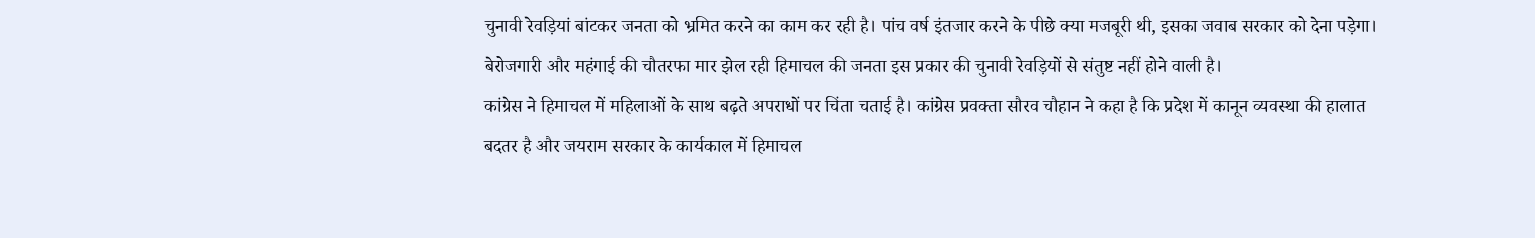चुनावी रेवड़ियां बांटकर जनता को भ्रमित करने का काम कर रही है। पांच वर्ष इंतजार करने के पीछे क्या मजबूरी थी, इसका जवाब सरकार को देना पड़ेगा। बेरोजगारी और महंगाई की चौतरफा मार झेल रही हिमाचल की जनता इस प्रकार की चुनावी रेवड़ियों से संतुष्ट नहीं होने वाली है।
कांग्रेस ने हिमाचल में महिलाओं के साथ बढ़ते अपराधों पर चिंता चताई है। कांग्रेस प्रवक्ता सौरव चौहान ने कहा है कि प्रदेश में कानून व्यवस्था की हालात बदतर है और जयराम सरकार के कार्यकाल में हिमाचल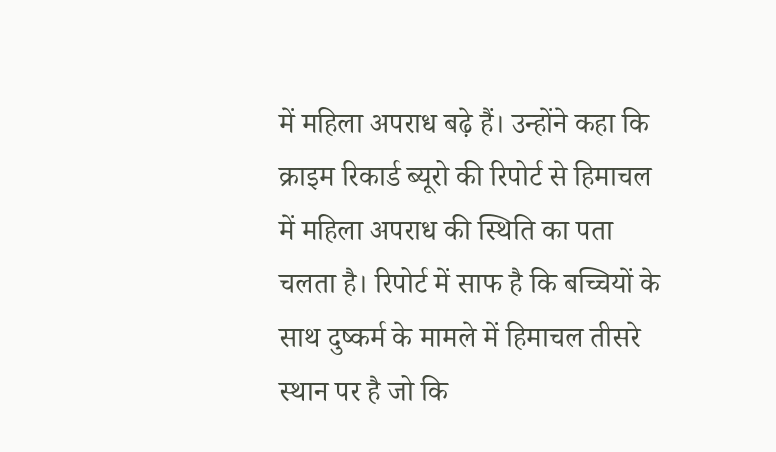में महिला अपराध बढ़े हैं। उन्होंने कहा कि क्राइम रिकार्ड ब्यूरो की रिपोर्ट से हिमाचल में महिला अपराध की स्थिति का पता चलता है। रिपोर्ट में साफ है कि बच्चियों के साथ दुष्कर्म के मामले में हिमाचल तीसरे स्थान पर है जो कि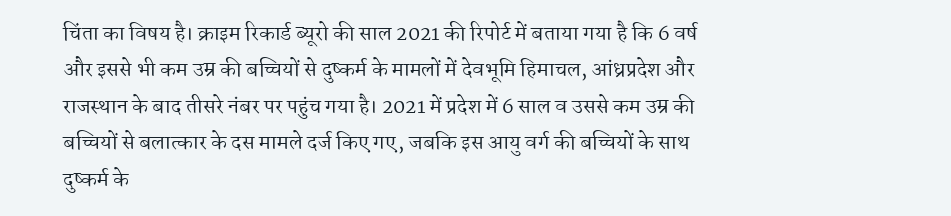चिंता का विषय है। क्राइम रिकार्ड ब्यूरो की साल 2021 की रिपोर्ट में बताया गया है कि 6 वर्ष और इससे भी कम उम्र की बच्चियों से दुष्कर्म के मामलों में देवभूमि हिमाचल, आंध्रप्रदेश और राजस्थान के बाद तीसरे नंबर पर पहुंच गया है। 2021 में प्रदेश में 6 साल व उससे कम उम्र की बच्चियों से बलात्कार के दस मामले दर्ज किए गए, जबकि इस आयु वर्ग की बच्चियों के साथ दुष्कर्म के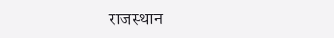राजस्थान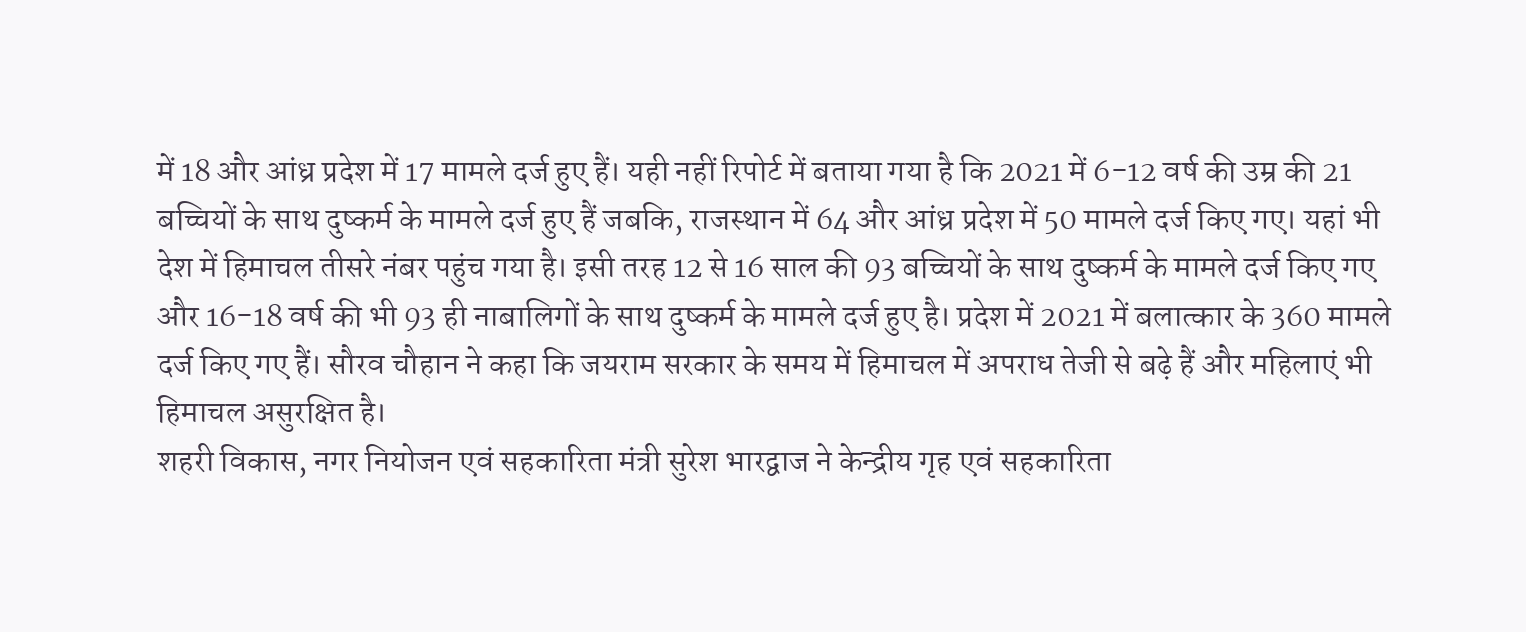में 18 और आंध्र प्रदेश में 17 मामले दर्ज हुए हैं। यही नहीं रिपोर्ट में बताया गया है कि 2021 में 6-12 वर्ष की उम्र की 21 बच्चियों के साथ दुष्कर्म के मामले दर्ज हुए हैं जबकि, राजस्थान में 64 और आंध्र प्रदेश में 50 मामले दर्ज किए गए। यहां भी देश में हिमाचल तीसरे नंबर पहुंच गया है। इसी तरह 12 से 16 साल की 93 बच्चियों के साथ दुष्कर्म के मामले दर्ज किए गए और 16-18 वर्ष की भी 93 ही नाबालिगों के साथ दुष्कर्म के मामले दर्ज हुए है। प्रदेश में 2021 में बलात्कार के 360 मामले दर्ज किए गए हैं। सौरव चौहान ने कहा कि जयराम सरकार के समय में हिमाचल में अपराध तेजी से बढ़े हैं और महिलाएं भी हिमाचल असुरक्षित है।
शहरी विकास, नगर नियोजन एवं सहकारिता मंत्री सुरेश भारद्वाज ने केन्द्रीय गृह एवं सहकारिता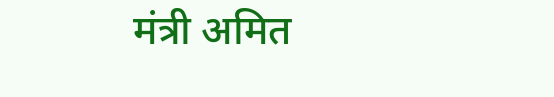मंत्री अमित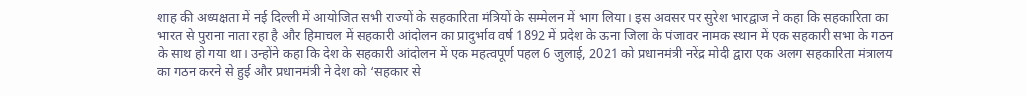शाह की अध्यक्षता में नई दिल्ली में आयोजित सभी राज्यों के सहकारिता मंत्रियों के सम्मेलन में भाग लिया। इस अवसर पर सुरेश भारद्वाज ने कहा कि सहकारिता का भारत से पुराना नाता रहा है और हिमाचल में सहकारी आंदोलन का प्रादुर्भाव वर्ष 1892 में प्रदेश के ऊना जिला के पंजावर नामक स्थान में एक सहकारी सभा के गठन के साथ हो गया था। उन्होंने कहा कि देश के सहकारी आंदोलन में एक महत्वपूर्ण पहल 6 जुलाई, 2021 को प्रधानमंत्री नरेंद्र मोदी द्वारा एक अलग सहकारिता मंत्रालय का गठन करने से हुई और प्रधानमंत्री ने देश को ‘सहकार से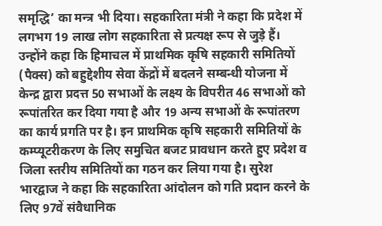समृद्धि’ का मन्त्र भी दिया। सहकारिता मंत्री ने कहा कि प्रदेश में लगभग 19 लाख लोग सहकारिता से प्रत्यक्ष रूप से जुड़े हैं। उन्होंने कहा कि हिमाचल में प्राथमिक कृषि सहकारी समितियों (पैक्स) को बहुद्देशीय सेवा केंद्रों में बदलने सम्बन्धी योजना में केन्द्र द्वारा प्रदत्त 50 सभाओं के लक्ष्य के विपरीत 46 सभाओं को रूपांतरित कर दिया गया है और 19 अन्य सभाओं के रूपांतरण का कार्य प्रगति पर है। इन प्राथमिक कृषि सहकारी समितियों के कम्प्यूटरीकरण के लिए समुचित बजट प्रावधान करते हुए प्रदेश व जिला स्तरीय समितियों का गठन कर लिया गया है। सुरेश भारद्वाज ने कहा कि सहकारिता आंदोलन को गति प्रदान करने के लिए 97वें संवैधानिक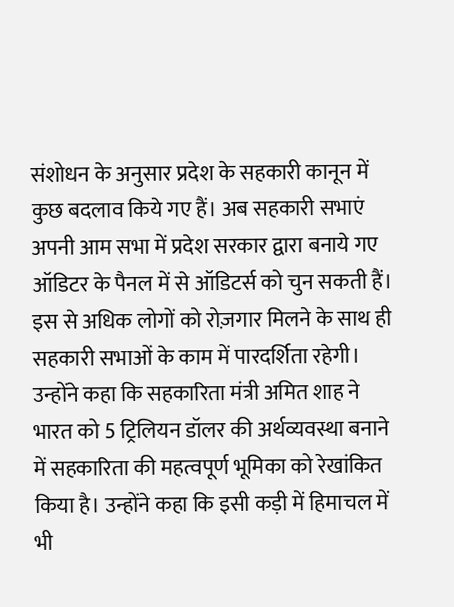संशोधन के अनुसार प्रदेश के सहकारी कानून में कुछ बदलाव किये गए हैं। अब सहकारी सभाएं अपनी आम सभा में प्रदेश सरकार द्वारा बनाये गए ऑडिटर के पैनल में से ऑडिटर्स को चुन सकती हैं। इस से अधिक लोगों को रोज़गार मिलने के साथ ही सहकारी सभाओं के काम में पारदर्शिता रहेगी। उन्होंने कहा कि सहकारिता मंत्री अमित शाह ने भारत को 5 ट्रिलियन डॉलर की अर्थव्यवस्था बनाने में सहकारिता की महत्वपूर्ण भूमिका को रेखांकित किया है। उन्होंने कहा कि इसी कड़ी में हिमाचल में भी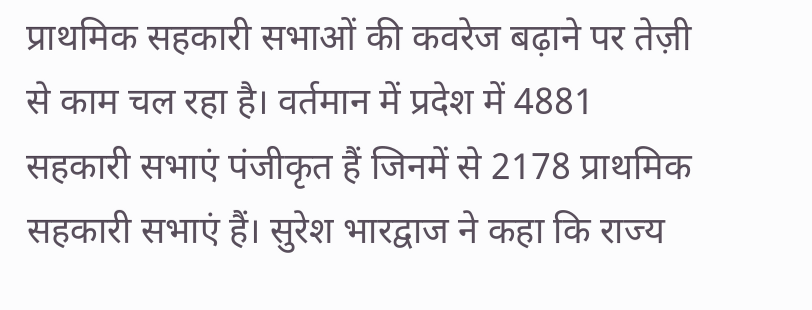प्राथमिक सहकारी सभाओं की कवरेज बढ़ाने पर तेज़ी से काम चल रहा है। वर्तमान में प्रदेश में 4881 सहकारी सभाएं पंजीकृत हैं जिनमें से 2178 प्राथमिक सहकारी सभाएं हैं। सुरेश भारद्वाज ने कहा कि राज्य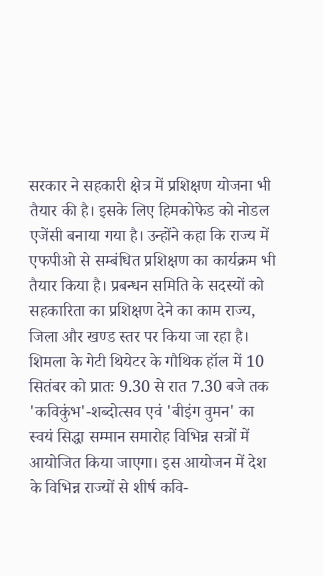सरकार ने सहकारी क्षेत्र में प्रशिक्षण योजना भी तैयार की है। इसके लिए हिमकोफेड को नोडल एजेंसी बनाया गया है। उन्होंने कहा कि राज्य में एफपीओ से सम्बंधित प्रशिक्षण का कार्यक्रम भी तैयार किया है। प्रबन्धन समिति के सदस्यों को सहकारिता का प्रशिक्षण देने का काम राज्य, जिला और खण्ड स्तर पर किया जा रहा है।
शिमला के गेटी थियेटर के गौथिक हॉल में 10 सितंबर को प्रातः 9.30 से रात 7.30 बजे तक 'कविकुंभ'-शब्दोत्सव एवं 'बीइंग वुमन' का स्वयं सिद्धा सम्मान समारोह विभिन्न सत्रों में आयोजित किया जाएगा। इस आयोजन में देश के विभिन्न राज्यों से शीर्ष कवि-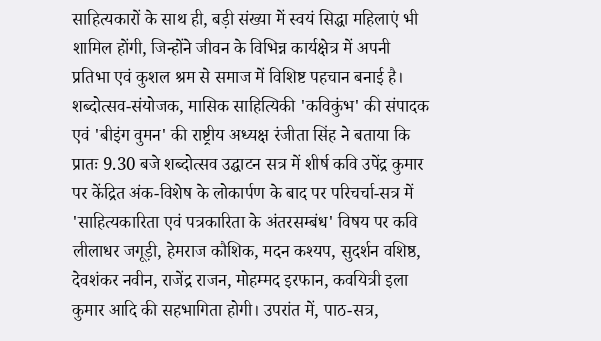साहित्यकारों के साथ ही, बड़ी संख्या में स्वयं सिद्धा महिलाएं भी शामिल होंगी, जिन्होंने जीवन के विभिन्न कार्यक्षेत्र में अपनी प्रतिभा एवं कुशल श्रम से समाज में विशिष्ट पहचान बनाई है। शब्दोत्सव-संयोजक, मासिक साहित्यिकी 'कविकुंभ' की संपादक एवं 'बीइंग वुमन' की राष्ट्रीय अध्यक्ष रंजीता सिंह ने बताया कि प्रातः 9.30 बजे शब्दोत्सव उद्घाटन सत्र में शीर्ष कवि उपेंद्र कुमार पर केंद्रित अंक-विशेष के लोकार्पण के बाद पर परिचर्चा-सत्र में 'साहित्यकारिता एवं पत्रकारिता के अंतरसम्बंध' विषय पर कवि लीलाधर जगूड़ी, हेमराज कौशिक, मदन कश्यप, सुदर्शन वशिष्ठ, देवशंकर नवीन, राजेंद्र राजन, मोहम्मद इरफान, कवयित्री इला कुमार आदि की सहभागिता होगी। उपरांत में, पाठ-सत्र,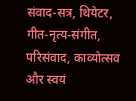संवाद-सत्र, थियेटर, गीत-नृत्य-संगीत, परिसंवाद, काव्योत्सव और स्वयं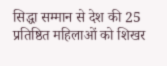सिद्धा सम्मान से देश की 25 प्रतिष्ठित महिलाओं को शिखर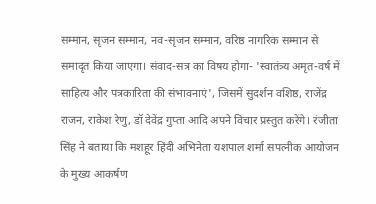सम्मान, सृजन सम्मान, नव-सृजन सम्मान, वरिष्ठ नागरिक सम्मान से समादृत किया जाएगा। संवाद-सत्र का विषय होगा- 'स्वातंत्र्य अमृत-वर्ष में साहित्य और पत्रकारिता की संभावनाएं', जिसमें सुदर्शन वशिष्ठ, राजेंद्र राजन, राकेश रेणु, डॉ देवेंद्र गुप्ता आदि अपने विचार प्रस्तुत करेंगे। रंजीता सिंह ने बताया कि मशहूर हिंदी अभिनेता यशपाल शर्मा सपत्नीक आयोजन के मुख्य आकर्षण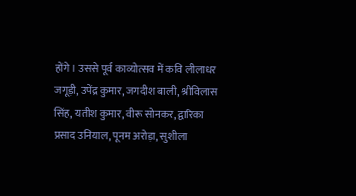होंगे। उससे पूर्व काव्योत्सव में कवि लीलाधर जगूड़ी, उपेंद्र कुमार, जगदीश बाली, श्रीविलास सिंह, यतीश कुमार, वीरू सोनकर, द्वारिका प्रसाद उनियाल, पूनम अरोड़ा, सुशीला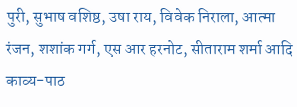पुरी, सुभाष वशिष्ठ, उषा राय, विवेक निराला, आत्मा रंजन, शशांक गर्ग, एस आर हरनोट, सीताराम शर्मा आदि काव्य-पाठ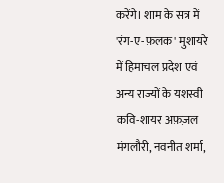करेंगे। शाम के सत्र में 'रंग-ए-फ़लक' मुशायरे में हिमाचल प्रदेश एवं अन्य राज्यों के यशस्वी कवि-शायर अफ़ज़ल मंगलौरी, नवनीत शर्मा,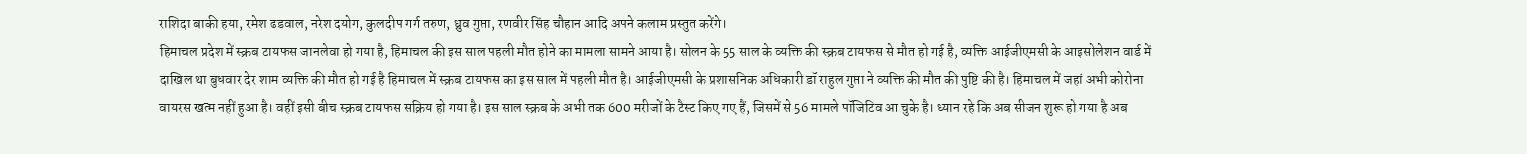राशिदा बाकी हया, रमेश ढडवाल, नरेश दयोग, कुलदीप गर्ग तरुण, ध्रुव गुप्ता, रणवीर सिंह चौहान आदि अपने कलाम प्रस्तुत करेंगे।
हिमाचल प्रदेश में स्क्रब टायफस जानलेवा हो गया है, हिमाचल की इस साल पहली मौत होने का मामला सामने आया है। सोलन के 55 साल के व्यक्ति की स्क्रब टायफस से मौत हो गई है, व्यक्ति आईजीएमसी के आइसोलेशन वार्ड में दाखिल था बुधवार देर शाम व्यक्ति की मौत हो गई है हिमाचल में स्क्रब टायफस का इस साल में पहली मौत है। आईजीएमसी के प्रशासनिक अधिकारी डॉ राहुल गुप्ता ने व्यक्ति की मौत की पुष्टि की है। हिमाचल में जहां अभी कोरोना वायरस खत्म नहीं हुआ है। वहीं इसी बीच स्क्रब टायफस सक्रिय हो गया है। इस साल स्क्रब के अभी तक 600 मरीजों के टैस्ट किए गए हैं, जिसमें से 56 मामले पॉजिटिव आ चुके है। ध्यान रहे कि अब सीजन शुरू हो गया है अब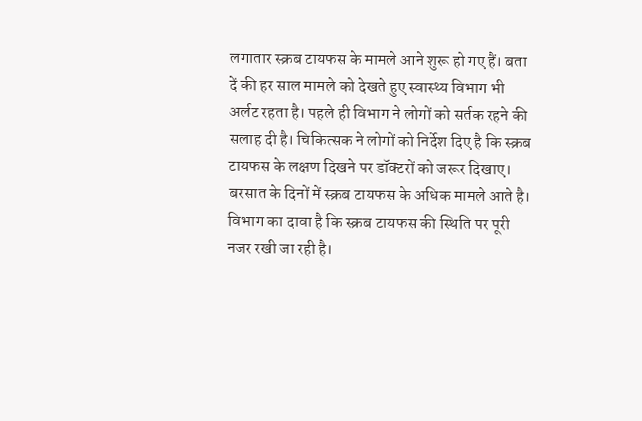लगातार स्क्रब टायफस के मामले आने शुरू हो गए हैं। बता दें की हर साल मामले को देखते हुए स्वास्थ्य विभाग भी अर्लट रहता है। पहले ही विभाग ने लोगों को सर्तक रहने की सलाह दी है। चिकित्सक ने लोगों को निर्देश दिए है कि स्क्रब टायफस के लक्षण दिखने पर डॉक्टरों को जरूर दिखाए। बरसात के दिनों में स्क्रब टायफस के अधिक मामले आते है। विभाग का दावा है कि स्क्रब टायफस की स्थिति पर पूरी नजर रखी जा रही है।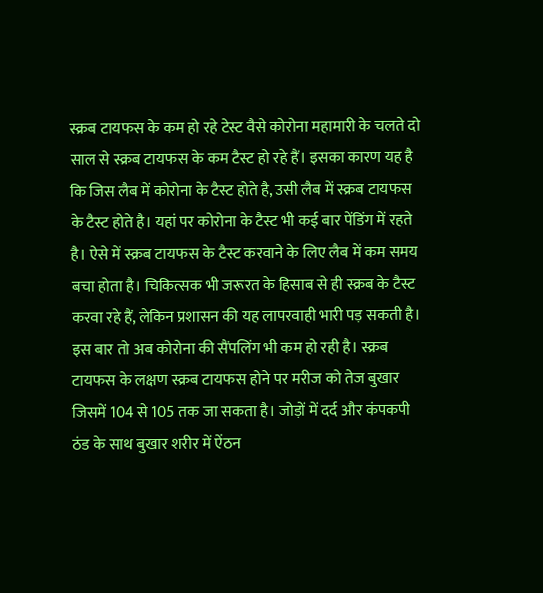स्क्रब टायफस के कम हो रहे टेस्ट वैसे कोरोना महामारी के चलते दो साल से स्क्रब टायफस के कम टैस्ट हो रहे हैं। इसका कारण यह है कि जिस लैब में कोरोना के टैस्ट होते है, उसी लैब में स्क्रब टायफस के टैस्ट होते है। यहां पर कोरोना के टैस्ट भी कई बार पेंडिंग में रहते है। ऐसे में स्क्रब टायफस के टैस्ट करवाने के लिए लैब में कम समय बचा होता है। चिकित्सक भी जरूरत के हिसाब से ही स्क्रब के टैस्ट करवा रहे हैं, लेकिन प्रशासन की यह लापरवाही भारी पड़ सकती है। इस बार तो अब कोरोना की सैंपलिंग भी कम हो रही है। स्क्रब टायफस के लक्षण स्क्रब टायफस होने पर मरीज को तेज बुखार जिसमें 104 से 105 तक जा सकता है। जोड़ों में दर्द और कंपकपी ठंड के साथ बुखार शरीर में ऐंठन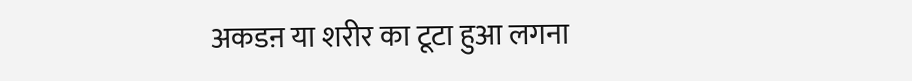अकडऩ या शरीर का टूटा हुआ लगना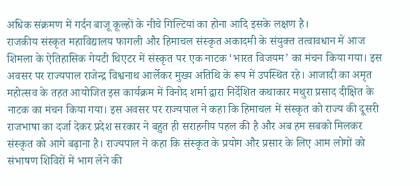अधिक संक्रमण में गर्दन बाजू कूल्हों के नीचे गिल्टियां का होना आदि इसके लक्षण है।
राजकीय संस्कृत महाविद्यालय फागली और हिमाचल संस्कृत अकादमी के संयुक्त तत्वावधान में आज शिमला के ऐतिहासिक गेयटी थिएटर में संस्कृत पर एक नाटक ‘भारत विजयम’ का मंचन किया गया। इस अवसर पर राज्यपाल राजेन्द्र विश्वनाथ आर्लेकर मुख्य अतिथि के रूप में उपस्थित रहे। आजादी का अमृत महोत्सव के तहत आयोजित इस कार्यक्रम में विनोद शर्मा द्वारा निर्देशित कथाकार मथुरा प्रसाद दीक्षित के नाटक का मंचन किया गया। इस अवसर पर राज्यपाल ने कहा कि हिमाचल में संस्कृत को राज्य की दूसरी राजभाषा का दर्जा देकर प्रदेश सरकार ने बहुत ही सराहनीय पहल की है और अब हम सबको मिलकर संस्कृत को आगे बढ़ाना है। राज्यपाल ने कहा कि संस्कृत के प्रयोग और प्रसार के लिए आम लोगों को संभाषण शिविरों में भाग लेने की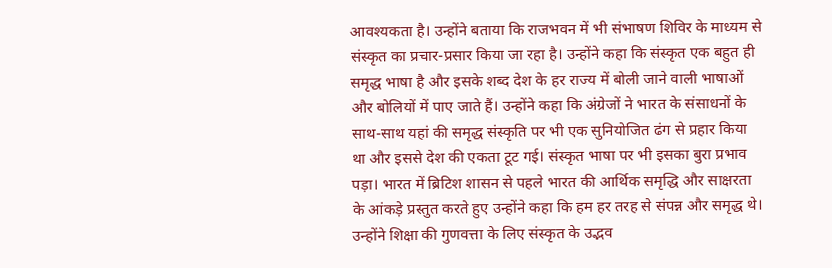आवश्यकता है। उन्होंने बताया कि राजभवन में भी संभाषण शिविर के माध्यम से संस्कृत का प्रचार-प्रसार किया जा रहा है। उन्होंने कहा कि संस्कृत एक बहुत ही समृद्ध भाषा है और इसके शब्द देश के हर राज्य में बोली जाने वाली भाषाओं और बोलियों में पाए जाते हैं। उन्होंने कहा कि अंग्रेजों ने भारत के संसाधनों के साथ-साथ यहां की समृद्ध संस्कृति पर भी एक सुनियोजित ढंग से प्रहार किया था और इससे देश की एकता टूट गई। संस्कृत भाषा पर भी इसका बुरा प्रभाव पड़ा। भारत में ब्रिटिश शासन से पहले भारत की आर्थिक समृद्धि और साक्षरता के आंकड़े प्रस्तुत करते हुए उन्होंने कहा कि हम हर तरह से संपन्न और समृद्ध थे। उन्होंने शिक्षा की गुणवत्ता के लिए संस्कृत के उद्भव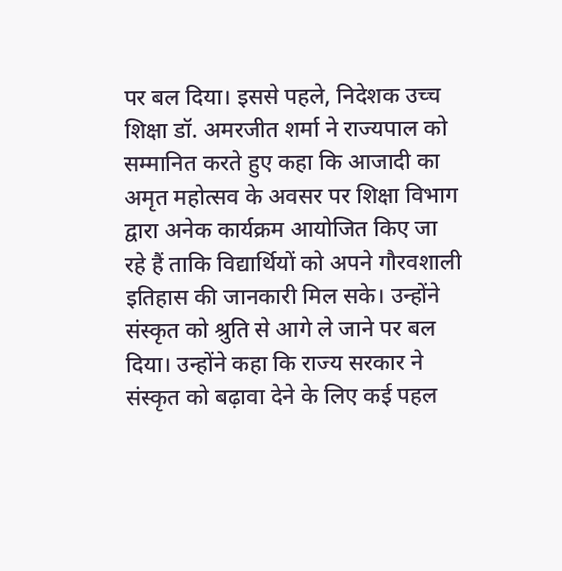पर बल दिया। इससे पहले, निदेशक उच्च शिक्षा डॉ. अमरजीत शर्मा ने राज्यपाल को सम्मानित करते हुए कहा कि आजादी का अमृत महोत्सव के अवसर पर शिक्षा विभाग द्वारा अनेक कार्यक्रम आयोजित किए जा रहे हैं ताकि विद्यार्थियों को अपने गौरवशाली इतिहास की जानकारी मिल सके। उन्होंने संस्कृत को श्रुति से आगे ले जाने पर बल दिया। उन्होंने कहा कि राज्य सरकार ने संस्कृत को बढ़ावा देने के लिए कई पहल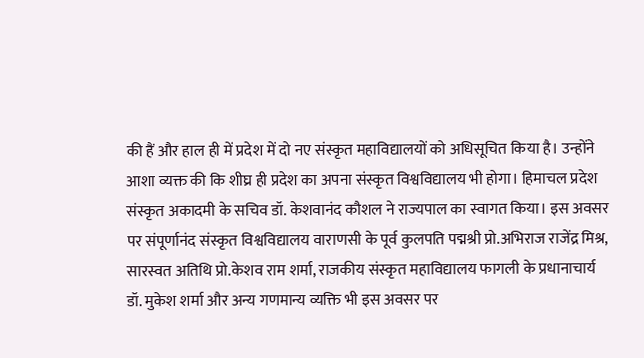की हैं और हाल ही में प्रदेश में दो नए संस्कृत महाविद्यालयों को अधिसूचित किया है। उन्होंने आशा व्यक्त की कि शीघ्र ही प्रदेश का अपना संस्कृत विश्वविद्यालय भी होगा। हिमाचल प्रदेश संस्कृत अकादमी के सचिव डॉ. केशवानंद कौशल ने राज्यपाल का स्वागत किया। इस अवसर पर संपूर्णानंद संस्कृत विश्वविद्यालय वाराणसी के पूर्व कुलपति पद्मश्री प्रो.अभिराज राजेंद्र मिश्र, सारस्वत अतिथि प्रो.केशव राम शर्मा, राजकीय संस्कृत महाविद्यालय फागली के प्रधानाचार्य डॉ. मुकेश शर्मा और अन्य गणमान्य व्यक्ति भी इस अवसर पर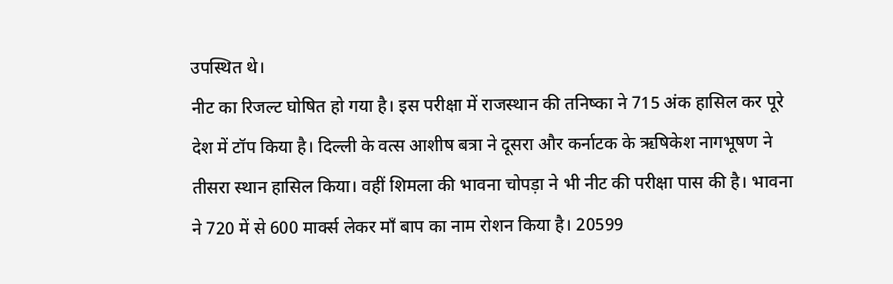उपस्थित थे।
नीट का रिजल्ट घोषित हो गया है। इस परीक्षा में राजस्थान की तनिष्का ने 715 अंक हासिल कर पूरे देश में टॉप किया है। दिल्ली के वत्स आशीष बत्रा ने दूसरा और कर्नाटक के ऋषिकेश नागभूषण ने तीसरा स्थान हासिल किया। वहीं शिमला की भावना चोपड़ा ने भी नीट की परीक्षा पास की है। भावना ने 720 में से 600 मार्क्स लेकर माँ बाप का नाम रोशन किया है। 20599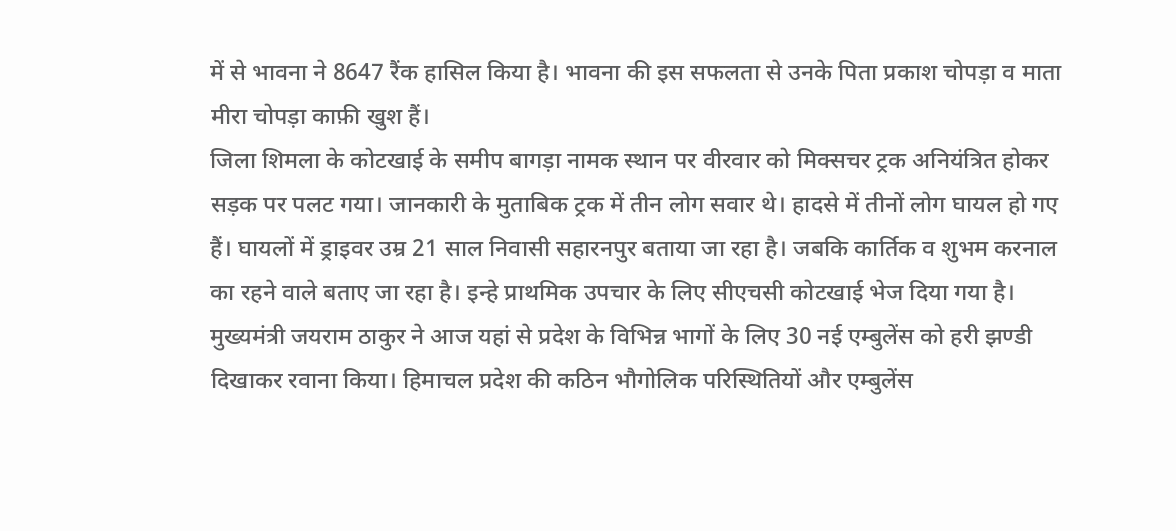में से भावना ने 8647 रैंक हासिल किया है। भावना की इस सफलता से उनके पिता प्रकाश चोपड़ा व माता मीरा चोपड़ा काफ़ी खुश हैं।
जिला शिमला के कोटखाई के समीप बागड़ा नामक स्थान पर वीरवार को मिक्सचर ट्रक अनियंत्रित होकर सड़क पर पलट गया। जानकारी के मुताबिक ट्रक में तीन लोग सवार थे। हादसे में तीनों लोग घायल हो गए हैं। घायलों में ड्राइवर उम्र 21 साल निवासी सहारनपुर बताया जा रहा है। जबकि कार्तिक व शुभम करनाल का रहने वाले बताए जा रहा है। इन्हे प्राथमिक उपचार के लिए सीएचसी कोटखाई भेज दिया गया है।
मुख्यमंत्री जयराम ठाकुर ने आज यहां से प्रदेश के विभिन्न भागों के लिए 30 नई एम्बुलेंस को हरी झण्डी दिखाकर रवाना किया। हिमाचल प्रदेश की कठिन भौगोलिक परिस्थितियों और एम्बुलेंस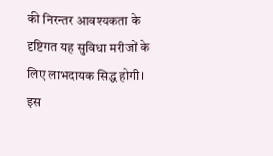की निरन्तर आवश्यकता के दृष्टिगत यह सुविधा मरीजों के लिए लाभदायक सिद्ध होगी। इस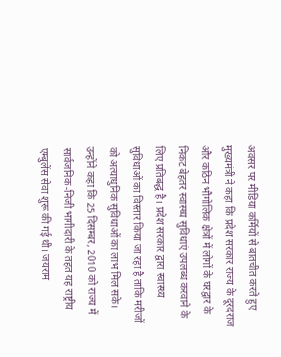अवसर पर मीडिया कर्मियों से बातचीत करते हुए मुख्यमंत्री ने कहा कि प्रदेश सरकार राज्य के दूरदराज और कठिन भौगोलिक क्षेत्रों में लोगों के घरद्वार के निकट बेहतर स्वास्थ्य सुविधाएं उपलब्ध करवाने के लिए प्रतिबद्ध है। प्रदेश सरकार द्वारा स्वास्थ्य सुविधाओं का विस्तार किया जा रहा है ताकि मरीजों को अत्याधुनिक सुविधाओं का लाभ मिल सके। उन्होंने कहा कि 25 दिसम्बर, 2010 को राज्य में सार्वजनिक-निजी भागीदारी के तहत यह राष्ट्रीय एम्बुलेंस सेवा शुरू की गई थी। जयराम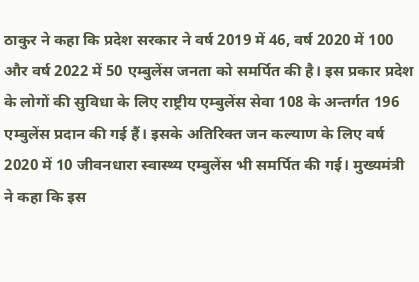ठाकुर ने कहा कि प्रदेश सरकार ने वर्ष 2019 में 46, वर्ष 2020 में 100 और वर्ष 2022 में 50 एम्बुलेंस जनता को समर्पित की है। इस प्रकार प्रदेश के लोगों की सुविधा के लिए राष्ट्रीय एम्बुलेंस सेवा 108 के अन्तर्गत 196 एम्बुलेंस प्रदान की गई हैं। इसके अतिरिक्त जन कल्याण के लिए वर्ष 2020 में 10 जीवनधारा स्वास्थ्य एम्बुलेंस भी समर्पित की गई। मुख्यमंत्री ने कहा कि इस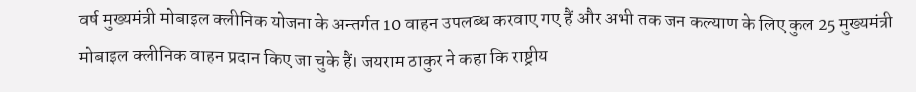वर्ष मुख्यमंत्री मोबाइल क्लीनिक योजना के अन्तर्गत 10 वाहन उपलब्ध करवाए गए हैं और अभी तक जन कल्याण के लिए कुल 25 मुख्यमंत्री मोबाइल क्लीनिक वाहन प्रदान किए जा चुके हैं। जयराम ठाकुर ने कहा कि राष्ट्रीय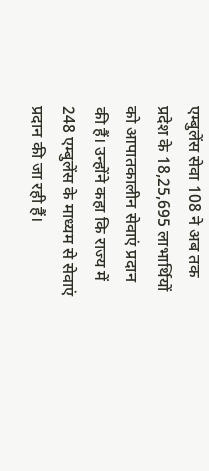एम्बुलेंस सेवा 108 ने अब तक प्रदेश के 18,25,695 लाभार्थियों को आपातकालीन सेवाएं प्रदान की हैं। उन्होंने कहा कि राज्य में 248 एम्बुलेंस के माध्यम से सेवाएं प्रदान की जा रही हैं।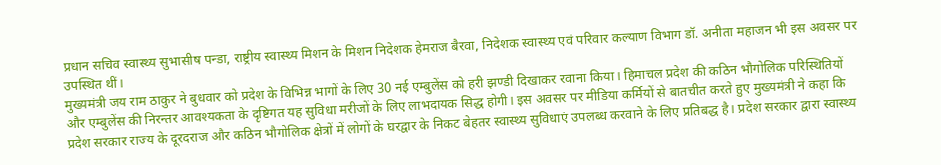प्रधान सचिव स्वास्थ्य सुभासीष पन्डा, राष्ट्रीय स्वास्थ्य मिशन के मिशन निदेशक हेमराज बैरवा, निदेशक स्वास्थ्य एवं परिवार कल्याण विभाग डॉ. अनीता महाजन भी इस अवसर पर उपस्थित थीं।
मुख्यमंत्री जय राम ठाकुर ने बुधवार को प्रदेश के विभिन्न भागों के लिए 30 नई एम्बुलेंस को हरी झण्डी दिखाकर रवाना किया। हिमाचल प्रदेश की कठिन भौगोलिक परिस्थितियों और एम्बुलेंस की निरन्तर आवश्यकता के दृष्टिगत यह सुविधा मरीजों के लिए लाभदायक सिद्ध होगी। इस अवसर पर मीडिया कर्मियों से बातचीत करते हुए मुख्यमंत्री ने कहा कि प्रदेश सरकार राज्य के दूरदराज और कठिन भौगोलिक क्षेत्रों में लोगों के घरद्वार के निकट बेहतर स्वास्थ्य सुविधाएं उपलब्ध करवाने के लिए प्रतिबद्ध है। प्रदेश सरकार द्वारा स्वास्थ्य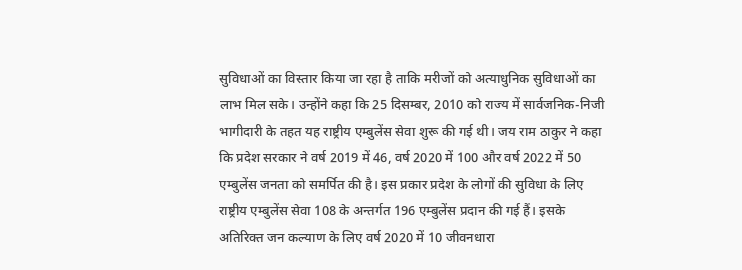सुविधाओं का विस्तार किया जा रहा है ताकि मरीजों को अत्याधुनिक सुविधाओं का लाभ मिल सके। उन्होंने कहा कि 25 दिसम्बर, 2010 को राज्य में सार्वजनिक-निजी भागीदारी के तहत यह राष्ट्रीय एम्बुलेंस सेवा शुरू की गई थी। जय राम ठाकुर ने कहा कि प्रदेश सरकार ने वर्ष 2019 में 46, वर्ष 2020 में 100 और वर्ष 2022 में 50 एम्बुलेंस जनता को समर्पित की है। इस प्रकार प्रदेश के लोगों की सुविधा के लिए राष्ट्रीय एम्बुलेंस सेवा 108 के अन्तर्गत 196 एम्बुलेंस प्रदान की गई हैं। इसके अतिरिक्त जन कल्याण के लिए वर्ष 2020 में 10 जीवनधारा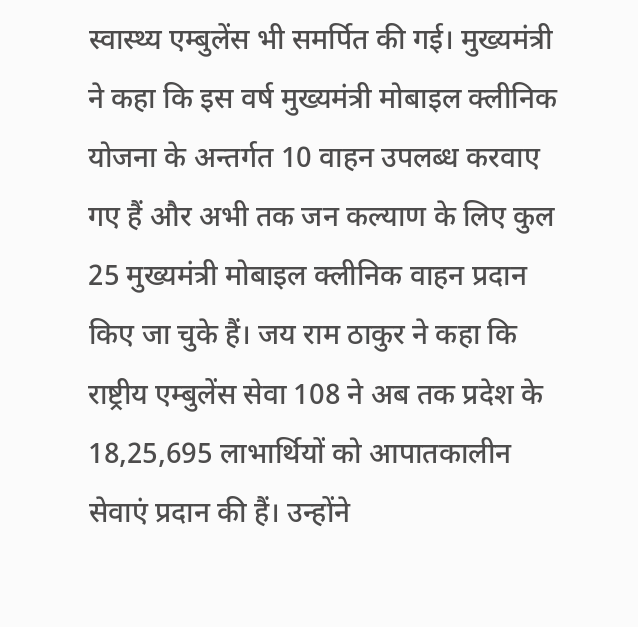स्वास्थ्य एम्बुलेंस भी समर्पित की गई। मुख्यमंत्री ने कहा कि इस वर्ष मुख्यमंत्री मोबाइल क्लीनिक योजना के अन्तर्गत 10 वाहन उपलब्ध करवाए गए हैं और अभी तक जन कल्याण के लिए कुल 25 मुख्यमंत्री मोबाइल क्लीनिक वाहन प्रदान किए जा चुके हैं। जय राम ठाकुर ने कहा कि राष्ट्रीय एम्बुलेंस सेवा 108 ने अब तक प्रदेश के 18,25,695 लाभार्थियों को आपातकालीन सेवाएं प्रदान की हैं। उन्होंने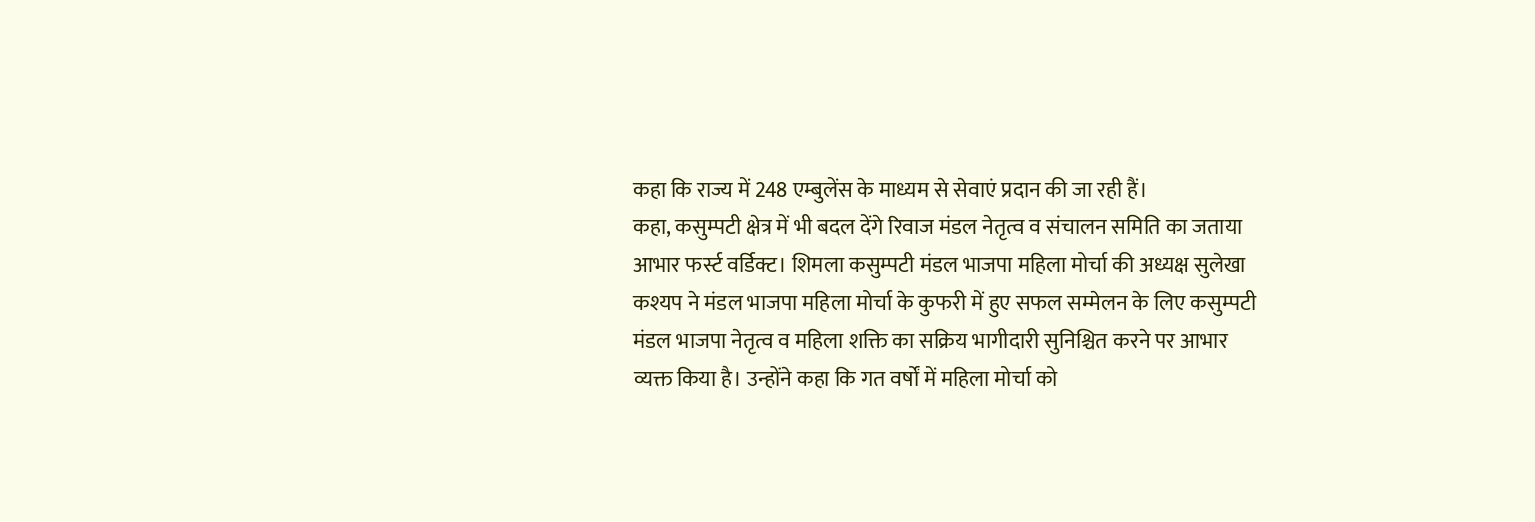कहा कि राज्य में 248 एम्बुलेंस के माध्यम से सेवाएं प्रदान की जा रही हैं।
कहा, कसुम्पटी क्षेत्र में भी बदल देंगे रिवाज मंडल नेतृत्व व संचालन समिति का जताया आभार फर्स्ट वर्डिक्ट। शिमला कसुम्पटी मंडल भाजपा महिला मोर्चा की अध्यक्ष सुलेखा कश्यप ने मंडल भाजपा महिला मोर्चा के कुफरी में हुए सफल सम्मेलन के लिए कसुम्पटी मंडल भाजपा नेतृत्व व महिला शक्ति का सक्रिय भागीदारी सुनिश्चित करने पर आभार व्यक्त किया है। उन्होंने कहा कि गत वर्षों में महिला मोर्चा को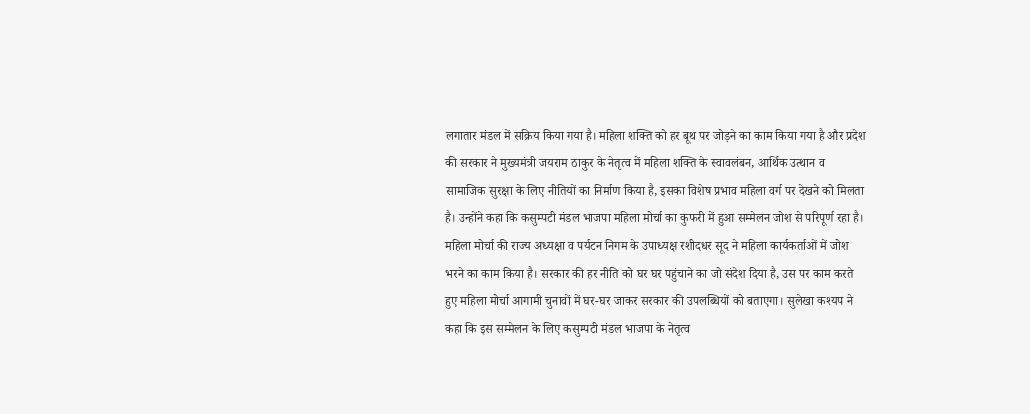लगातार मंडल में सक्रिय किया गया है। महिला शक्ति को हर बूथ पर जोड़ने का काम किया गया है और प्रदेश की सरकार ने मुख्यमंत्री जयराम ठाकुर के नेतृत्व में महिला शक्ति के स्वावलंबन, आर्थिक उत्थान व सामाजिक सुरक्षा के लिए नीतियों का निर्माण किया है, इसका विशेष प्रभाव महिला वर्ग पर देखने को मिलता है। उन्होंने कहा कि कसुम्पटी मंडल भाजपा महिला मोर्चा का कुफरी में हुआ सम्मेलन जोश से परिपूर्ण रहा है। महिला मोर्चा की राज्य अध्यक्षा व पर्यटन निगम के उपाध्यक्ष रशीदधर सूद ने महिला कार्यकर्ताओं में जोश भरने का काम किया है। सरकार की हर नीति को घर घर पहुंचाने का जो संदेश दिया है, उस पर काम करते हुए महिला मोर्चा आगामी चुनावों में घर-घर जाकर सरकार की उपलब्धियों को बताएगा। सुलेखा कश्यप ने कहा कि इस सम्मेलन के लिए कसुम्पटी मंडल भाजपा के नेतृत्व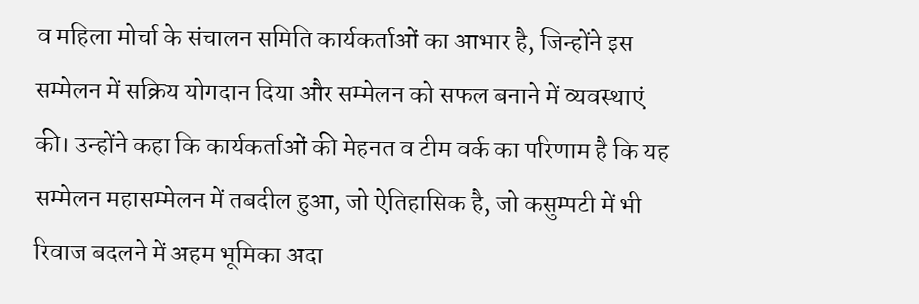व महिला मोर्चा के संचालन समिति कार्यकर्ताओं का आभार है, जिन्होंने इस सम्मेलन में सक्रिय योगदान दिया और सम्मेलन को सफल बनाने में व्यवस्थाएं की। उन्होंने कहा कि कार्यकर्ताओं की मेहनत व टीम वर्क का परिणाम है कि यह सम्मेलन महासम्मेलन में तबदील हुआ, जो ऐतिहासिक है, जो कसुम्पटी में भी रिवाज बदलने में अहम भूमिका अदा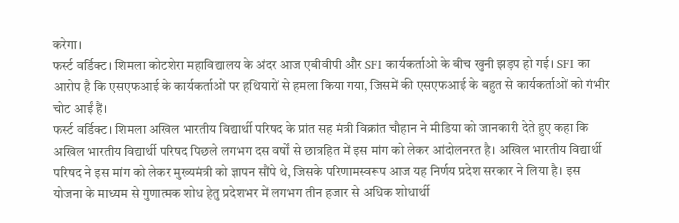करेगा।
फर्स्ट वर्डिक्ट। शिमला कोटशेरा महाविद्यालय के अंदर आज एबीवीपी और SFI कार्यकर्ताओ के बीच खुनी झड़प हो गई। SFI का आरोप है कि एसएफआई के कार्यकर्ताओं पर हथियारों से हमला किया गया, जिसमें की एसएफआई के बहुत से कार्यकर्ताओं को गंभीर चोट आईं हैं।
फर्स्ट वर्डिक्ट। शिमला अखिल भारतीय विद्यार्थी परिषद के प्रांत सह मंत्री विक्रांत चौहान ने मीडिया को जानकारी देते हुए कहा कि अखिल भारतीय विद्यार्थी परिषद पिछले लगभग दस वर्षों से छात्रहित में इस मांग को लेकर आंदोलनरत है। अखिल भारतीय विद्यार्थी परिषद ने इस मांग को लेकर मुख्यमंत्री को ज्ञापन सौंपे थे, जिसके परिणामस्वरूप आज यह निर्णय प्रदेश सरकार ने लिया है। इस योजना के माध्यम से गुणात्मक शोध हेतु प्रदेशभर में लगभग तीन हजार से अधिक शोधार्थी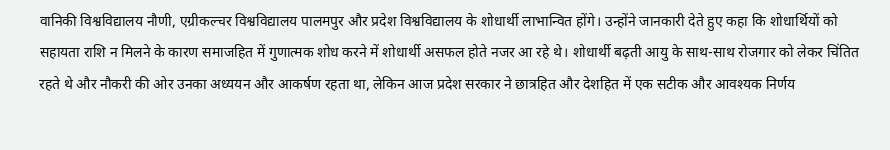वानिकी विश्वविद्यालय नौणी, एग्रीकल्चर विश्वविद्यालय पालमपुर और प्रदेश विश्वविद्यालय के शोधार्थी लाभान्वित होंगे। उन्होंने जानकारी देते हुए कहा कि शोधार्थियों को सहायता राशि न मिलने के कारण समाजहित में गुणात्मक शोध करने में शोधार्थी असफल होते नजर आ रहे थे। शोधार्थी बढ़ती आयु के साथ-साथ रोजगार को लेकर चिंतित रहते थे और नौकरी की ओर उनका अध्ययन और आकर्षण रहता था, लेकिन आज प्रदेश सरकार ने छात्रहित और देशहित में एक सटीक और आवश्यक निर्णय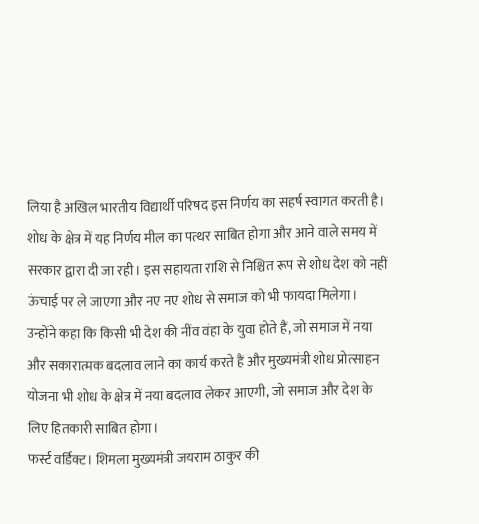लिया है अखिल भारतीय विद्यार्थी परिषद इस निर्णय का सहर्ष स्वागत करती है। शोध के क्षेत्र में यह निर्णय मील का पत्थर साबित होगा और आने वाले समय में सरकार द्वारा दी जा रही। इस सहायता राशि से निश्चित रूप से शोध देश को नहीं ऊंचाई पर ले जाएगा और नए नए शोध से समाज को भी फायदा मिलेगा। उन्होंने कहा कि किसी भी देश की नींव वंहा के युवा होते हैं, जो समाज में नया और सकारात्मक बदलाव लाने का कार्य करते हैं और मुख्यमंत्री शोध प्रोत्साहन योजना भी शोध के क्षेत्र में नया बदलाव लेकर आएगी, जो समाज और देश के लिए हितकारी साबित होगा।
फर्स्ट वर्डिक्ट। शिमला मुख्यमंत्री जयराम ठाकुर की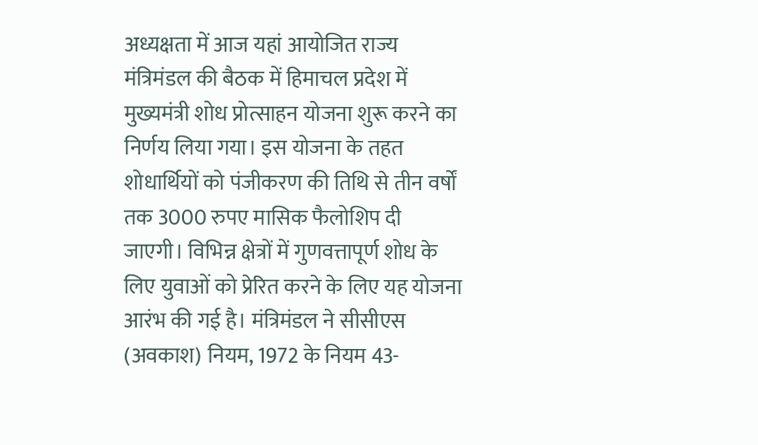अध्यक्षता में आज यहां आयोजित राज्य मंत्रिमंडल की बैठक में हिमाचल प्रदेश में मुख्यमंत्री शोध प्रोत्साहन योजना शुरू करने का निर्णय लिया गया। इस योजना के तहत शोधार्थियों को पंजीकरण की तिथि से तीन वर्षों तक 3000 रुपए मासिक फैलोशिप दी जाएगी। विभिन्न क्षेत्रों में गुणवत्तापूर्ण शोध के लिए युवाओं को प्रेरित करने के लिए यह योजना आरंभ की गई है। मंत्रिमंडल ने सीसीएस (अवकाश) नियम, 1972 के नियम 43-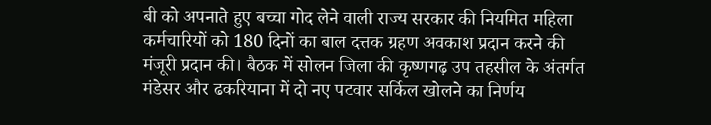बी को अपनाते हुए बच्चा गोद लेने वाली राज्य सरकार की नियमित महिला कर्मचारियों को 180 दिनों का बाल दत्तक ग्रहण अवकाश प्रदान करने की मंजूरी प्रदान की। बैठक में सोलन जिला की कृष्णगढ़ उप तहसील के अंतर्गत मंडेसर और ढकरियाना में दो नए पटवार सर्किल खोलने का निर्णय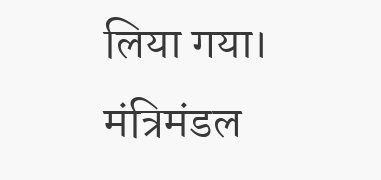लिया गया। मंत्रिमंडल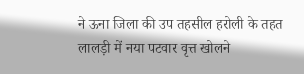ने ऊना जिला की उप तहसील हरोली के तहत लालड़ी में नया पटवार वृत्त खोलने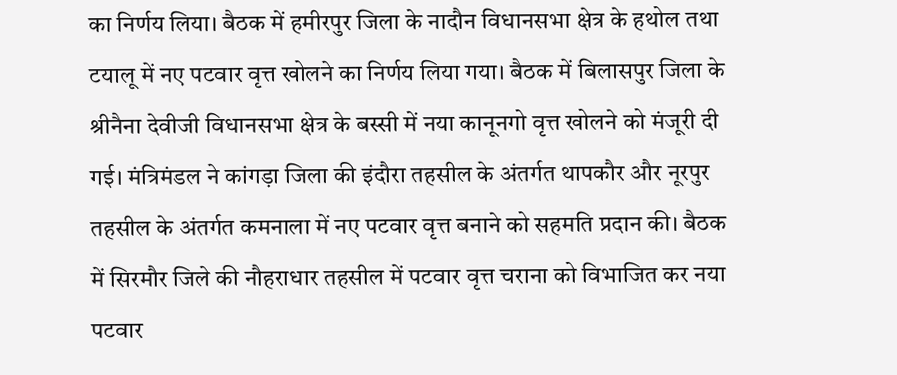का निर्णय लिया। बैठक में हमीरपुर जिला के नादौन विधानसभा क्षेत्र के हथोल तथा टयालू में नए पटवार वृत्त खोलने का निर्णय लिया गया। बैठक में बिलासपुर जिला के श्रीनैना देवीजी विधानसभा क्षेत्र के बस्सी में नया कानूनगो वृत्त खोलने को मंजूरी दी गई। मंत्रिमंडल ने कांगड़ा जिला की इंदौरा तहसील के अंतर्गत थापकौर और नूरपुर तहसील के अंतर्गत कमनाला में नए पटवार वृत्त बनाने को सहमति प्रदान की। बैठक में सिरमौर जिले की नौहराधार तहसील में पटवार वृत्त चराना को विभाजित कर नया पटवार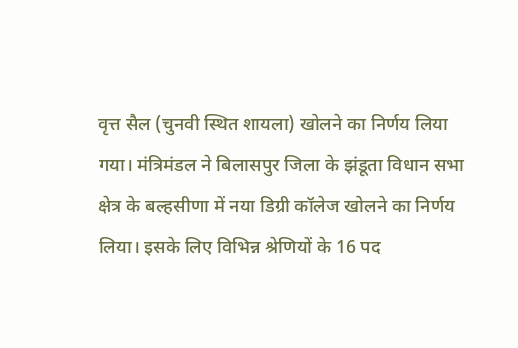वृत्त सैल (चुनवी स्थित शायला) खोलने का निर्णय लिया गया। मंत्रिमंडल ने बिलासपुर जिला के झंडूता विधान सभा क्षेत्र के बल्हसीणा में नया डिग्री कॉलेज खोलने का निर्णय लिया। इसके लिए विभिन्न श्रेणियों के 16 पद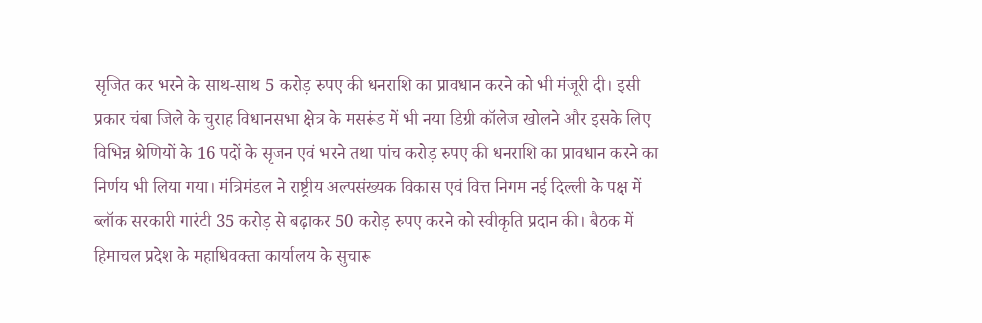सृजित कर भरने के साथ-साथ 5 करोड़ रुपए की धनराशि का प्रावधान करने को भी मंजूरी दी। इसी प्रकार चंबा जिले के चुराह विधानसभा क्षेत्र के मसरूंड में भी नया डिग्री कॉलेज खोलने और इसके लिए विभिन्न श्रेणियों के 16 पदों के सृजन एवं भरने तथा पांच करोड़ रुपए की धनराशि का प्रावधान करने का निर्णय भी लिया गया। मंत्रिमंडल ने राष्ट्रीय अल्पसंख्यक विकास एवं वित्त निगम नई दिल्ली के पक्ष में ब्लॉक सरकारी गारंटी 35 करोड़ से बढ़ाकर 50 करोड़ रुपए करने को स्वीकृति प्रदान की। बैठक में हिमाचल प्रदेश के महाधिवक्ता कार्यालय के सुचारू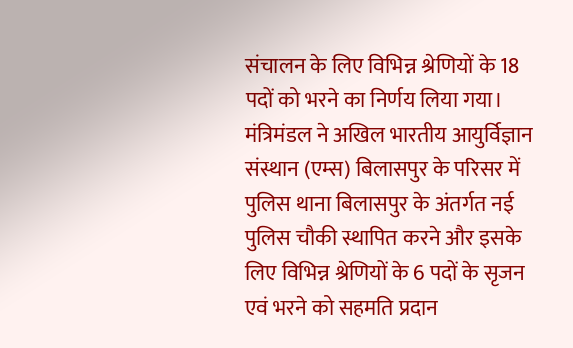संचालन के लिए विभिन्न श्रेणियों के 18 पदों को भरने का निर्णय लिया गया। मंत्रिमंडल ने अखिल भारतीय आयुर्विज्ञान संस्थान (एम्स) बिलासपुर के परिसर में पुलिस थाना बिलासपुर के अंतर्गत नई पुलिस चौकी स्थापित करने और इसके लिए विभिन्न श्रेणियों के 6 पदों के सृजन एवं भरने को सहमति प्रदान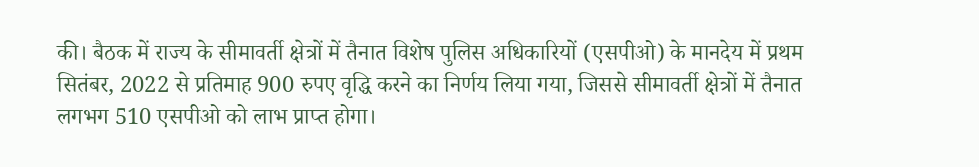की। बैठक में राज्य के सीमावर्ती क्षेत्रों में तैनात विशेष पुलिस अधिकारियों (एसपीओ) के मानदेय में प्रथम सितंबर, 2022 से प्रतिमाह 900 रुपए वृद्धि करने का निर्णय लिया गया, जिससे सीमावर्ती क्षेत्रों में तैनात लगभग 510 एसपीओ को लाभ प्राप्त होगा।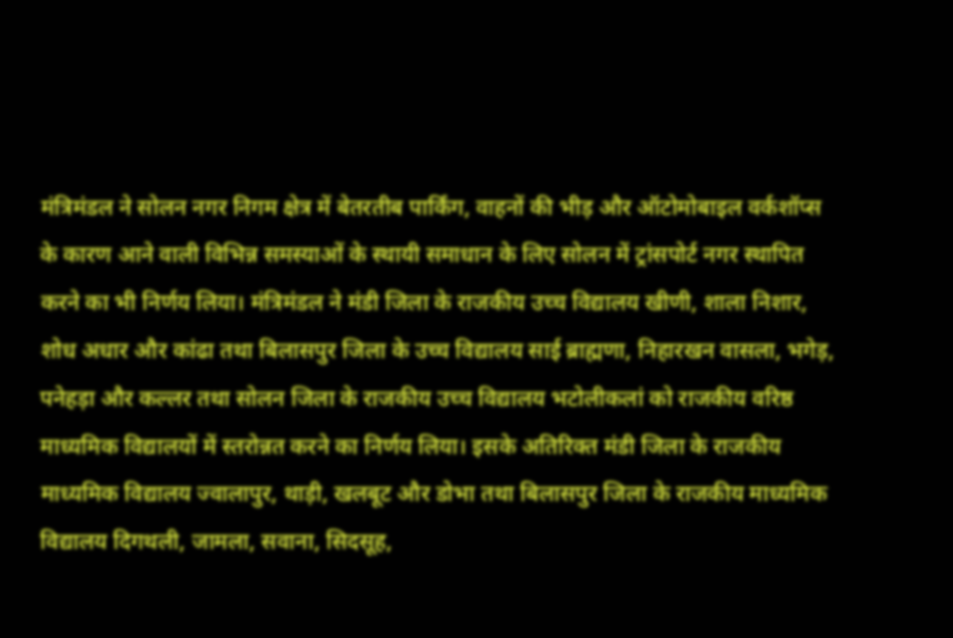मंत्रिमंडल ने सोलन नगर निगम क्षेत्र में बेतरतीब पार्किंग, वाहनों की भीड़ और ऑटोमोबाइल वर्कशॉप्स के कारण आने वाली विभिन्न समस्याओं के स्थायी समाधान के लिए सोलन में ट्रांसपोर्ट नगर स्थापित करने का भी निर्णय लिया। मंत्रिमंडल ने मंडी जिला के राजकीय उच्च विद्यालय खीणी, शाला निशार, शोध अधार और कांढा तथा बिलासपुर जिला के उच्च विद्यालय साई ब्राह्मणा, निहारखन वासला, भगेड़, पनेहड़ा और कल्लर तथा सोलन जिला के राजकीय उच्च विद्यालय भटोलीकलां को राजकीय वरिष्ठ माध्यमिक विद्यालयों में स्तरोन्नत करने का निर्णय लिया। इसके अतिरिक्त मंडी जिला के राजकीय माध्यमिक विद्यालय ज्वालापुर, थाड़ी, खलबूट और डोभा तथा बिलासपुर जिला के राजकीय माध्यमिक विद्यालय दिगथली, जामला, सवाना, सिदसूह,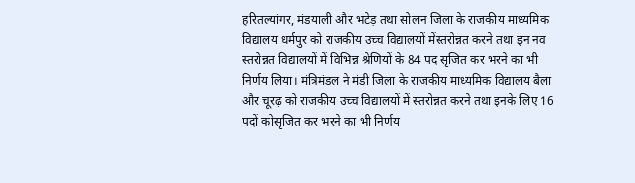हरितल्यांगर, मंडयाली और भटेड़ तथा सोलन जिला के राजकीय माध्यमिक विद्यालय धर्मपुर को राजकीय उच्च विद्यालयों मेंस्तरोन्नत करने तथा इन नव स्तरोन्नत विद्यालयों में विभिन्न श्रेणियों के 84 पद सृजित कर भरने का भी निर्णय लिया। मंत्रिमंडल ने मंडी जिला के राजकीय माध्यमिक विद्यालय बैला और चूरढ़ को राजकीय उच्च विद्यालयों में स्तरोन्नत करने तथा इनके लिए 16 पदों कोसृजित कर भरने का भी निर्णय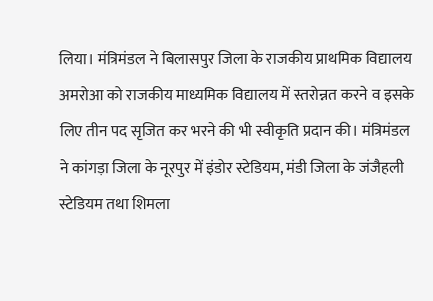लिया। मंत्रिमंडल ने बिलासपुर जिला के राजकीय प्राथमिक विद्यालय अमरोआ को राजकीय माध्यमिक विद्यालय में स्तरोन्नत करने व इसके लिए तीन पद सृजित कर भरने की भी स्वीकृति प्रदान की। मंत्रिमंडल ने कांगड़ा जिला के नूरपुर में इंडोर स्टेडियम, मंडी जिला के जंजैहली स्टेडियम तथा शिमला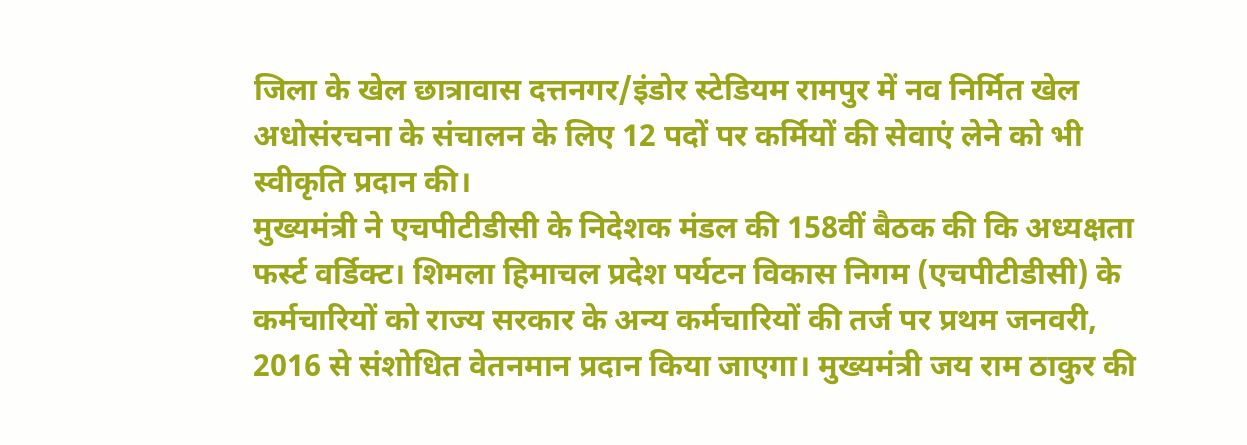जिला के खेल छात्रावास दत्तनगर/इंडोर स्टेडियम रामपुर में नव निर्मित खेल अधोसंरचना के संचालन के लिए 12 पदों पर कर्मियों की सेवाएं लेने को भी स्वीकृति प्रदान की।
मुख्यमंत्री ने एचपीटीडीसी के निदेशक मंडल की 158वीं बैठक की कि अध्यक्षता फर्स्ट वर्डिक्ट। शिमला हिमाचल प्रदेश पर्यटन विकास निगम (एचपीटीडीसी) के कर्मचारियों को राज्य सरकार के अन्य कर्मचारियों की तर्ज पर प्रथम जनवरी, 2016 से संशोधित वेतनमान प्रदान किया जाएगा। मुख्यमंत्री जय राम ठाकुर की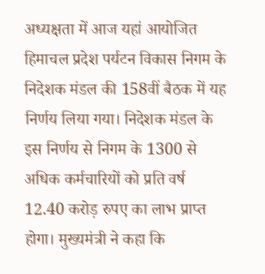अध्यक्षता में आज यहां आयोजित हिमाचल प्रदेश पर्यटन विकास निगम के निदेशक मंडल की 158वीं बैठक में यह निर्णय लिया गया। निदेशक मंडल के इस निर्णय से निगम के 1300 से अधिक कर्मचारियों को प्रति वर्ष 12.40 करोड़ रुपए का लाभ प्राप्त होगा। मुख्यमंत्री ने कहा कि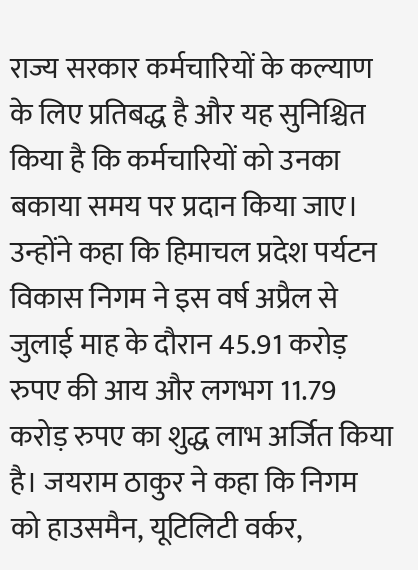राज्य सरकार कर्मचारियों के कल्याण के लिए प्रतिबद्ध है और यह सुनिश्चित किया है कि कर्मचारियों को उनका बकाया समय पर प्रदान किया जाए। उन्होंने कहा कि हिमाचल प्रदेश पर्यटन विकास निगम ने इस वर्ष अप्रैल से जुलाई माह के दौरान 45.91 करोड़ रुपए की आय और लगभग 11.79 करोड़ रुपए का शुद्ध लाभ अर्जित किया है। जयराम ठाकुर ने कहा कि निगम को हाउसमैन, यूटिलिटी वर्कर,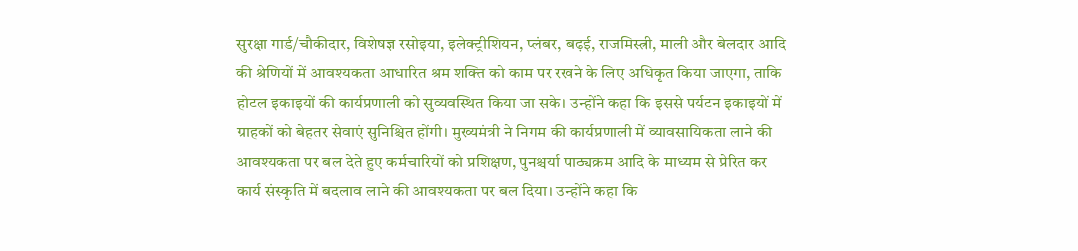सुरक्षा गार्ड/चौकीदार, विशेषज्ञ रसोइया, इलेक्ट्रीशियन, प्लंबर, बढ़ई, राजमिस्त्री, माली और बेलदार आदि की श्रेणियों में आवश्यकता आधारित श्रम शक्ति को काम पर रखने के लिए अधिकृत किया जाएगा, ताकि होटल इकाइयों की कार्यप्रणाली को सुव्यवस्थित किया जा सके। उन्होंने कहा कि इससे पर्यटन इकाइयों में ग्राहकों को बेहतर सेवाएं सुनिश्चित होंगी। मुख्यमंत्री ने निगम की कार्यप्रणाली में व्यावसायिकता लाने की आवश्यकता पर बल देते हुए कर्मचारियों को प्रशिक्षण, पुनश्चर्या पाठ्यक्रम आदि के माध्यम से प्रेरित कर कार्य संस्कृति में बदलाव लाने की आवश्यकता पर बल दिया। उन्होंने कहा कि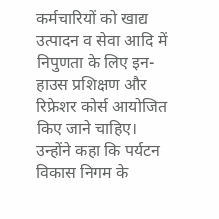कर्मचारियों को खाद्य उत्पादन व सेवा आदि में निपुणता के लिए इन-हाउस प्रशिक्षण और रिफ्रेशर कोर्स आयोजित किए जाने चाहिए। उन्होंने कहा कि पर्यटन विकास निगम के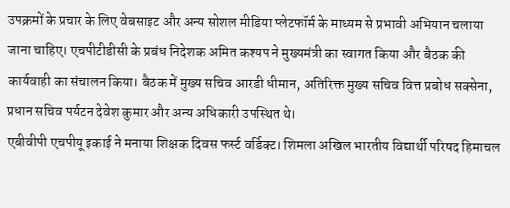उपक्रमों के प्रचार के लिए वेबसाइट और अन्य सोशल मीडिया प्लेटफॉर्म के माध्यम से प्रभावी अभियान चलाया जाना चाहिए। एचपीटीडीसी के प्रबंध निदेशक अमित कश्यप ने मुख्यमंत्री का स्वागत किया और बैठक की कार्यवाही का संचालन किया। बैठक में मुख्य सचिव आरडी धीमान, अतिरिक्त मुख्य सचिव वित्त प्रबोध सक्सेना, प्रधान सचिव पर्यटन देवेश कुमार और अन्य अधिकारी उपस्थित थे।
एबीवीपी एचपीयू इकाई ने मनाया शिक्षक दिवस फर्स्ट वर्डिक्ट। शिमला अखिल भारतीय विद्यार्थी परिषद हिमाचल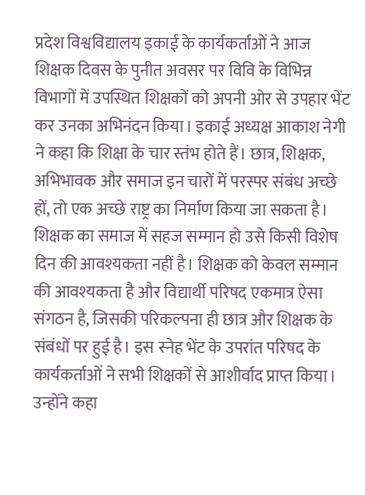प्रदेश विश्वविद्यालय इकाई के कार्यकर्ताओं ने आज शिक्षक दिवस के पुनीत अवसर पर विवि के विभिन्न विभागों में उपस्थित शिक्षकों को अपनी ओर से उपहार भेंट कर उनका अभिनंदन किया। इकाई अध्यक्ष आकाश नेगी ने कहा कि शिक्षा के चार स्तंभ होते हैं। छात्र, शिक्षक, अभिभावक और समाज इन चारों में परस्पर संबंध अच्छे हों, तो एक अच्छे राष्ट्र का निर्माण किया जा सकता है। शिक्षक का समाज में सहज सम्मान हो उसे किसी विशेष दिन की आवश्यकता नहीं है। शिक्षक को केवल सम्मान की आवश्यकता है और विद्यार्थी परिषद एकमात्र ऐसा संगठन है, जिसकी परिकल्पना ही छात्र और शिक्षक के संबंधों पर हुई है। इस स्नेह भेंट के उपरांत परिषद के कार्यकर्ताओं ने सभी शिक्षकों से आशीर्वाद प्राप्त किया। उन्होंने कहा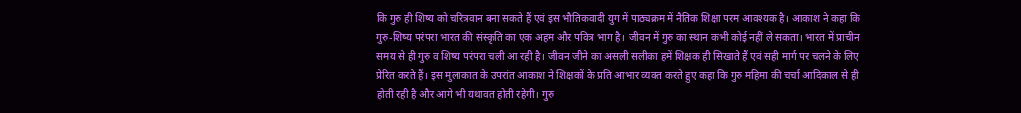कि गुरु ही शिष्य को चरित्रवान बना सकते हैं एवं इस भौतिकवादी युग में पाठ्यक्रम में नैतिक शिक्षा परम आवश्यक है। आकाश ने कहा कि गुरु-शिष्य परंपरा भारत की संस्कृति का एक अहम और पवित्र भाग है। जीवन में गुरु का स्थान कभी कोई नहीं ले सकता। भारत में प्राचीन समय से ही गुरु व शिष्य परंपरा चली आ रही है। जीवन जीने का असली सलीका हमें शिक्षक ही सिखाते हैं एवं सही मार्ग पर चलने के लिए प्रेरित करते हैं। इस मुलाकात के उपरांत आकाश ने शिक्षकों के प्रति आभार व्यक्त करते हुए कहा कि गुरु महिमा की चर्चा आदिकाल से ही होती रही है और आगे भी यथावत होती रहेगी। गुरु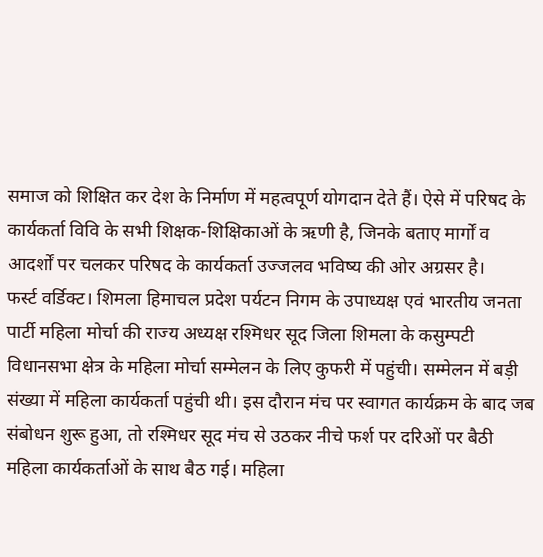समाज को शिक्षित कर देश के निर्माण में महत्वपूर्ण योगदान देते हैं। ऐसे में परिषद के कार्यकर्ता विवि के सभी शिक्षक-शिक्षिकाओं के ऋणी है, जिनके बताए मार्गों व आदर्शों पर चलकर परिषद के कार्यकर्ता उज्जलव भविष्य की ओर अग्रसर है।
फर्स्ट वर्डिक्ट। शिमला हिमाचल प्रदेश पर्यटन निगम के उपाध्यक्ष एवं भारतीय जनता पार्टी महिला मोर्चा की राज्य अध्यक्ष रश्मिधर सूद जिला शिमला के कसुम्पटी विधानसभा क्षेत्र के महिला मोर्चा सम्मेलन के लिए कुफरी में पहुंची। सम्मेलन में बड़ी संख्या में महिला कार्यकर्ता पहुंची थी। इस दौरान मंच पर स्वागत कार्यक्रम के बाद जब संबोधन शुरू हुआ, तो रश्मिधर सूद मंच से उठकर नीचे फर्श पर दरिओं पर बैठी महिला कार्यकर्ताओं के साथ बैठ गई। महिला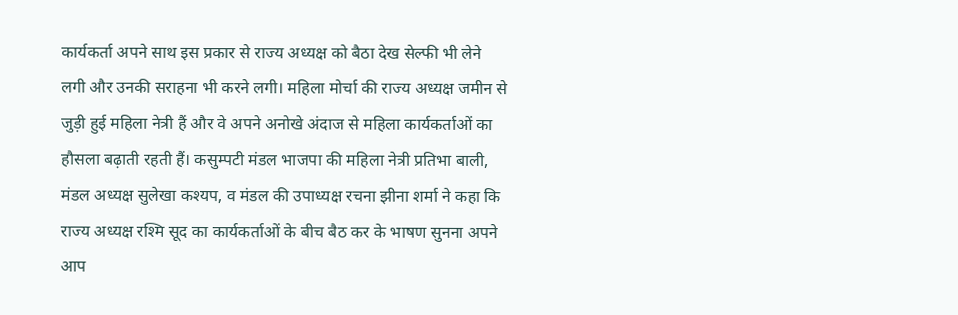कार्यकर्ता अपने साथ इस प्रकार से राज्य अध्यक्ष को बैठा देख सेल्फी भी लेने लगी और उनकी सराहना भी करने लगी। महिला मोर्चा की राज्य अध्यक्ष जमीन से जुड़ी हुई महिला नेत्री हैं और वे अपने अनोखे अंदाज से महिला कार्यकर्ताओं का हौसला बढ़ाती रहती हैं। कसुम्पटी मंडल भाजपा की महिला नेत्री प्रतिभा बाली, मंडल अध्यक्ष सुलेखा कश्यप, व मंडल की उपाध्यक्ष रचना झीना शर्मा ने कहा कि राज्य अध्यक्ष रश्मि सूद का कार्यकर्ताओं के बीच बैठ कर के भाषण सुनना अपने आप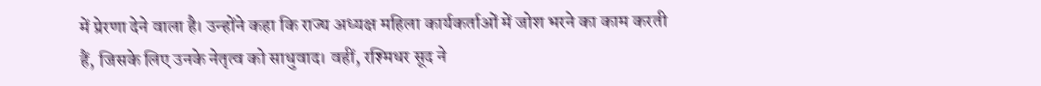में प्रेरणा देने वाला है। उन्होंने कहा कि राज्य अध्यक्ष महिला कार्यकर्ताओं में जोश भरने का काम करती हैं, जिसके लिए उनके नेतृत्व को साधुवाद। वहीं, रश्मिधर सूद ने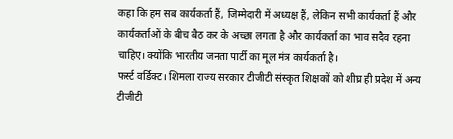कहा कि हम सब कार्यकर्ता हैं, जिम्मेदारी में अध्यक्ष हैं, लेकिन सभी कार्यकर्ता हैं और कार्यकर्ताओं के बीच बैठ कर के अच्छा लगता है और कार्यकर्ता का भाव सदैव रहना चाहिए। क्योंकि भारतीय जनता पार्टी का मूल मंत्र कार्यकर्ता है।
फर्स्ट वर्डिक्ट। शिमला राज्य सरकार टीजीटी संस्कृत शिक्षकों को शीघ्र ही प्रदेश में अन्य टीजीटी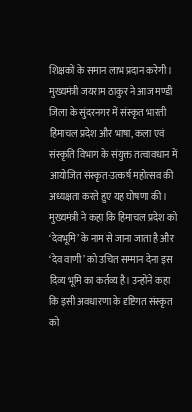शिक्षकों के समान लाभ प्रदान करेगी। मुख्यमंत्री जयराम ठाकुर ने आज मण्डी जिला के सुंदरनगर में संस्कृत भारती हिमाचल प्रदेश और भाषा, कला एवं संस्कृति विभाग के संयुक्त तत्वावधान में आयोजित संस्कृत-उत्कर्ष महोत्सव की अध्यक्षता करते हुए यह घोषणा की। मुख्यमंत्री ने कहा कि हिमाचल प्रदेश को ‘देवभूमि’ के नाम से जाना जाता है और ‘देव वाणी’ को उचित सम्मान देना इस दिव्य भूमि का कर्तव्य है। उन्होंने कहा कि इसी अवधारणा के दृष्टिगत संस्कृत को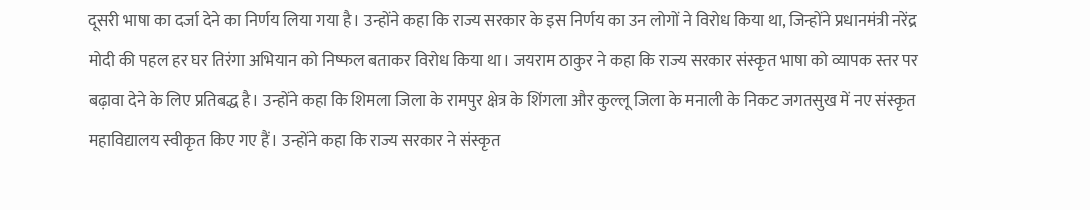दूसरी भाषा का दर्जा देने का निर्णय लिया गया है। उन्होंने कहा कि राज्य सरकार के इस निर्णय का उन लोगों ने विरोध किया था, जिन्होंने प्रधानमंत्री नरेंद्र मोदी की पहल हर घर तिरंगा अभियान को निष्फल बताकर विरोध किया था। जयराम ठाकुर ने कहा कि राज्य सरकार संस्कृत भाषा को व्यापक स्तर पर बढ़ावा देने के लिए प्रतिबद्ध है। उन्होंने कहा कि शिमला जिला के रामपुर क्षेत्र के शिंगला और कुल्लू जिला के मनाली के निकट जगतसुख में नए संस्कृत महाविद्यालय स्वीकृत किए गए हैं। उन्होंने कहा कि राज्य सरकार ने संस्कृत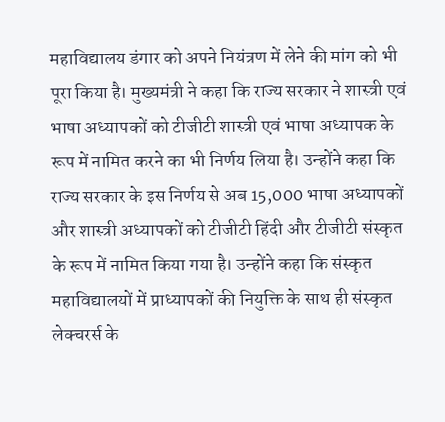महाविद्यालय डंगार को अपने नियंत्रण में लेने की मांग को भी पूरा किया है। मुख्यमंत्री ने कहा कि राज्य सरकार ने शास्त्री एवं भाषा अध्यापकों को टीजीटी शास्त्री एवं भाषा अध्यापक के रूप में नामित करने का भी निर्णय लिया है। उन्होंने कहा कि राज्य सरकार के इस निर्णय से अब 15,000 भाषा अध्यापकों और शास्त्री अध्यापकों को टीजीटी हिंदी और टीजीटी संस्कृत के रूप में नामित किया गया है। उन्होंने कहा कि संस्कृत महाविद्यालयों में प्राध्यापकों की नियुक्ति के साथ ही संस्कृत लेक्चरर्स के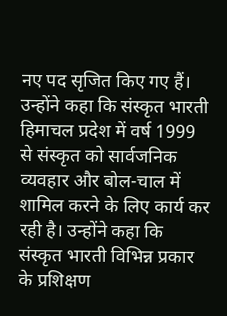नए पद सृजित किए गए हैं। उन्होंने कहा कि संस्कृत भारती हिमाचल प्रदेश में वर्ष 1999 से संस्कृत को सार्वजनिक व्यवहार और बोल-चाल में शामिल करने के लिए कार्य कर रही है। उन्होंने कहा कि संस्कृत भारती विभिन्न प्रकार के प्रशिक्षण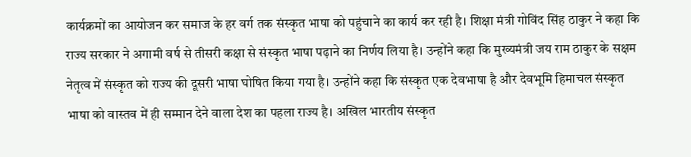कार्यक्रमों का आयोजन कर समाज के हर वर्ग तक संस्कृत भाषा को पहुंचाने का कार्य कर रही है। शिक्षा मंत्री गोविंद सिंह ठाकुर ने कहा कि राज्य सरकार ने अगामी वर्ष से तीसरी कक्षा से संस्कृत भाषा पढ़ाने का निर्णय लिया है। उन्होंने कहा कि मुख्यमंत्री जय राम ठाकुर के सक्षम नेतृत्व में संस्कृत को राज्य की दूसरी भाषा घोषित किया गया है। उन्होंने कहा कि संस्कृत एक देवभाषा है और देवभूमि हिमाचल संस्कृत भाषा को वास्तव में ही सम्मान देने वाला देश का पहला राज्य है। अखिल भारतीय संस्कृत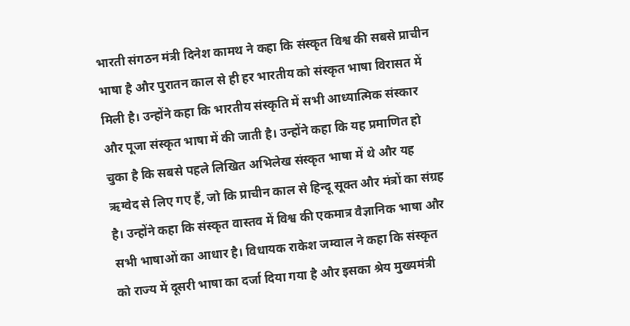भारती संगठन मंत्री दिनेश कामथ ने कहा कि संस्कृत विश्व की सबसे प्राचीन भाषा है और पुरातन काल से ही हर भारतीय को संस्कृत भाषा विरासत में मिली है। उन्होंने कहा कि भारतीय संस्कृति में सभी आध्यात्मिक संस्कार और पूजा संस्कृत भाषा में की जाती है। उन्होंने कहा कि यह प्रमाणित हो चुका है कि सबसे पहले लिखित अभिलेख संस्कृत भाषा में थे और यह ऋग्वेद से लिए गए हैं, जो कि प्राचीन काल से हिन्दू सूक्त और मंत्रों का संग्रह है। उन्होंने कहा कि संस्कृत वास्तव में विश्व की एकमात्र वैज्ञानिक भाषा और सभी भाषाओं का आधार है। विधायक राकेश जम्वाल ने कहा कि संस्कृत को राज्य में दूसरी भाषा का दर्जा दिया गया है और इसका श्रेय मुख्यमंत्री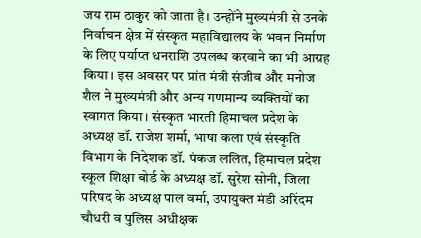जय राम ठाकुर को जाता है। उन्होंने मुख्यमंत्री से उनके निर्वाचन क्षेत्र में संस्कृत महाविद्यालय के भवन निर्माण के लिए पर्याप्त धनराशि उपलब्ध करवाने का भी आग्रह किया। इस अवसर पर प्रांत मंत्री संजीव और मनोज शैल ने मुख्यमंत्री और अन्य गणमान्य व्यक्तियों का स्वागत किया। संस्कृत भारती हिमाचल प्रदेश के अध्यक्ष डॉ. राजेश शर्मा, भाषा कला एवं संस्कृति विभाग के निदेशक डॉ. पंकज ललित, हिमाचल प्रदेश स्कूल शिक्षा बोर्ड के अध्यक्ष डॉ. सुरेश सोनी, जिला परिषद के अध्यक्ष पाल वर्मा, उपायुक्त मंडी अरिंदम चौधरी व पुलिस अधीक्षक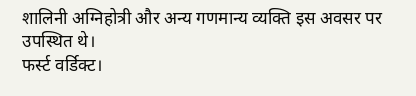शालिनी अग्निहोत्री और अन्य गणमान्य व्यक्ति इस अवसर पर उपस्थित थे।
फर्स्ट वर्डिक्ट।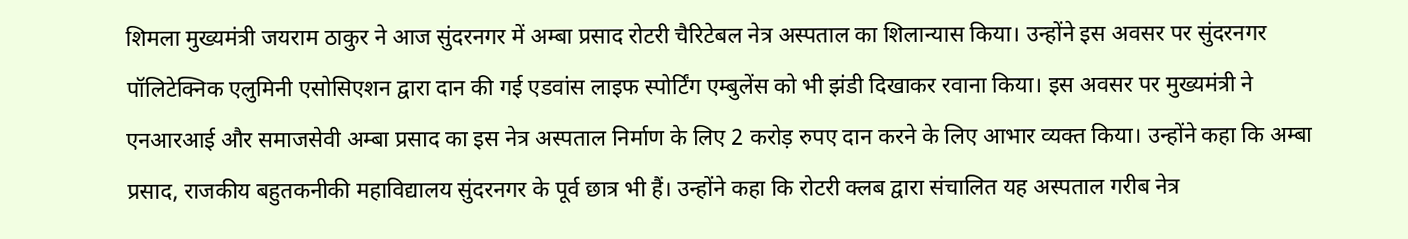शिमला मुख्यमंत्री जयराम ठाकुर ने आज सुंदरनगर में अम्बा प्रसाद रोटरी चैरिटेबल नेत्र अस्पताल का शिलान्यास किया। उन्होंने इस अवसर पर सुंदरनगर पॉलिटेक्निक एलुमिनी एसोसिएशन द्वारा दान की गई एडवांस लाइफ स्पोर्टिंग एम्बुलेंस को भी झंडी दिखाकर रवाना किया। इस अवसर पर मुख्यमंत्री ने एनआरआई और समाजसेवी अम्बा प्रसाद का इस नेत्र अस्पताल निर्माण के लिए 2 करोड़ रुपए दान करने के लिए आभार व्यक्त किया। उन्होंने कहा कि अम्बा प्रसाद, राजकीय बहुतकनीकी महाविद्यालय सुंदरनगर के पूर्व छात्र भी हैं। उन्होंने कहा कि रोटरी क्लब द्वारा संचालित यह अस्पताल गरीब नेत्र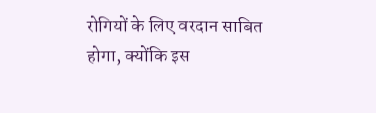रोगियों के लिए वरदान साबित होगा, क्योंकि इस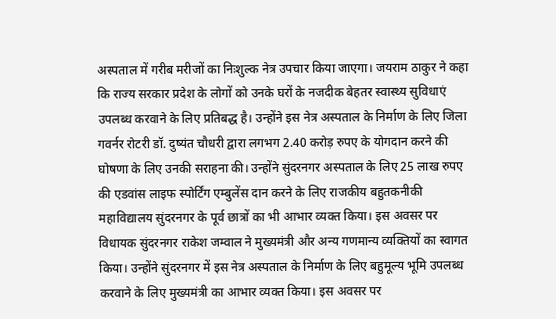अस्पताल में गरीब मरीजों का निःशुल्क नेत्र उपचार किया जाएगा। जयराम ठाकुर ने कहा कि राज्य सरकार प्रदेश के लोगों को उनके घरों के नजदीक बेहतर स्वास्थ्य सुविधाएं उपलब्ध करवाने के लिए प्रतिबद्ध है। उन्होंने इस नेत्र अस्पताल के निर्माण के लिए जिला गवर्नर रोटरी डॉ. दुष्यंत चौधरी द्वारा लगभग 2.40 करोड़ रुपए के योगदान करने की घोषणा के लिए उनकी सराहना की। उन्होंने सुंदरनगर अस्पताल के लिए 25 लाख रुपए की एडवांस लाइफ स्पोर्टिंग एम्बुलेंस दान करने के लिए राजकीय बहुतकनीकी महाविद्यालय सुंदरनगर के पूर्व छात्रों का भी आभार व्यक्त किया। इस अवसर पर विधायक सुंदरनगर राकेश जम्वाल ने मुख्यमंत्री और अन्य गणमान्य व्यक्तियों का स्वागत किया। उन्होंने सुंदरनगर में इस नेत्र अस्पताल के निर्माण के लिए बहुमूल्य भूमि उपलब्ध करवाने के लिए मुख्यमंत्री का आभार व्यक्त किया। इस अवसर पर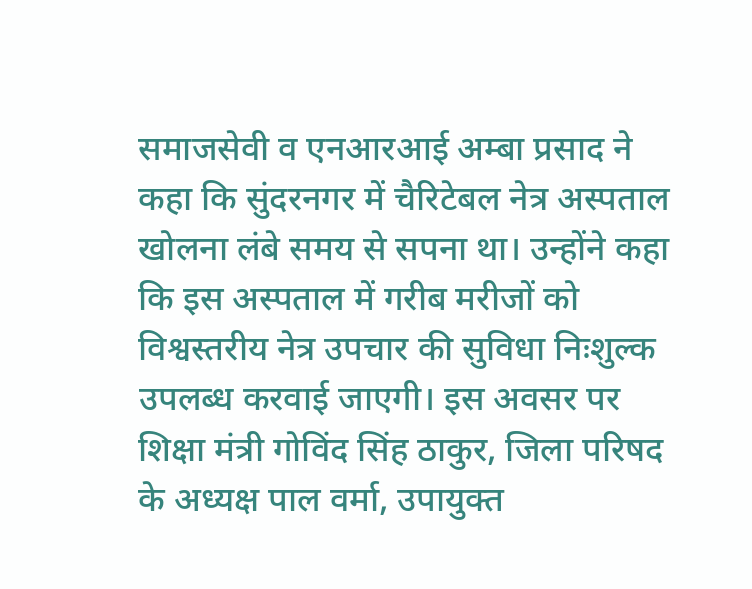समाजसेवी व एनआरआई अम्बा प्रसाद ने कहा कि सुंदरनगर में चैरिटेबल नेत्र अस्पताल खोलना लंबे समय से सपना था। उन्होंने कहा कि इस अस्पताल में गरीब मरीजों को विश्वस्तरीय नेत्र उपचार की सुविधा निःशुल्क उपलब्ध करवाई जाएगी। इस अवसर पर शिक्षा मंत्री गोविंद सिंह ठाकुर, जिला परिषद के अध्यक्ष पाल वर्मा, उपायुक्त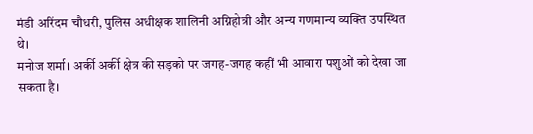मंडी अरिंदम चौधरी, पुलिस अधीक्षक शालिनी अग्निहोत्री और अन्य गणमान्य व्यक्ति उपस्थित थे।
मनोज शर्मा। अर्की अर्की क्षेत्र की सड़को पर जगह-जगह कहीं भी आवारा पशुओं को देखा जा सकता है।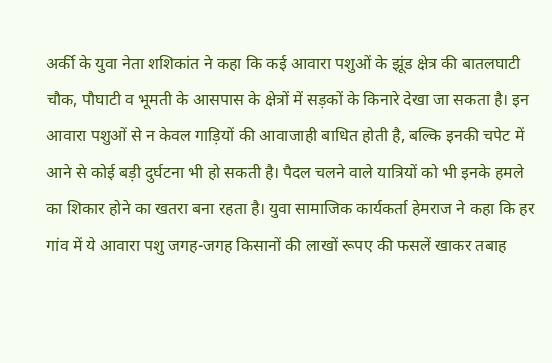अर्की के युवा नेता शशिकांत ने कहा कि कई आवारा पशुओं के झूंड क्षेत्र की बातलघाटी चौक, पौघाटी व भूमती के आसपास के क्षेत्रों में सड़कों के किनारे देखा जा सकता है। इन आवारा पशुओं से न केवल गाड़ियों की आवाजाही बाधित होती है, बल्कि इनकी चपेट में आने से कोई बड़ी दुर्घटना भी हो सकती है। पैदल चलने वाले यात्रियों को भी इनके हमले का शिकार होने का खतरा बना रहता है। युवा सामाजिक कार्यकर्ता हेमराज ने कहा कि हर गांव में ये आवारा पशु जगह-जगह किसानों की लाखों रूपए की फसलें खाकर तबाह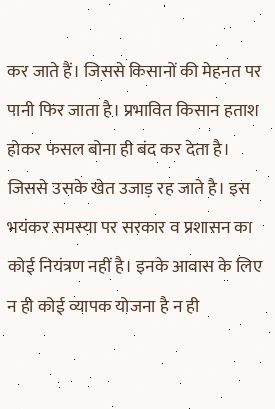कर जाते हैं। जिससे किसानों की मेहनत पर पानी फिर जाता है। प्रभावित किसान हताश होकर फसल बोना ही बंद कर देता है। जिससे उसके खेत उजाड़ रह जाते है। इस भयंकर समस्या पर सरकार व प्रशासन का कोई नियंत्रण नहीं है। इनके आवास के लिए न ही कोई व्यापक योजना है न ही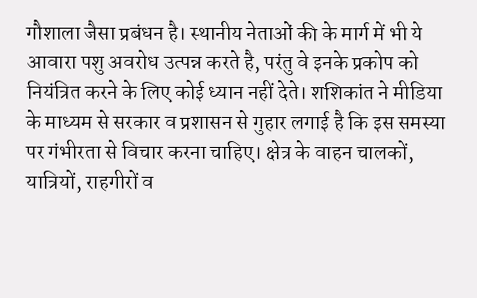गौशाला जैसा प्रबंधन है। स्थानीय नेताओं की के मार्ग में भी ये आवारा पशु अवरोध उत्पन्न करते है, परंतु वे इनके प्रकोप को नियंत्रित करने के लिए कोई ध्यान नहीं देते। शशिकांत ने मीडिया के माध्यम से सरकार व प्रशासन से गुहार लगाई है कि इस समस्या पर गंभीरता से विचार करना चाहिए। क्षेत्र के वाहन चालकों, यात्रियों, राहगीरों व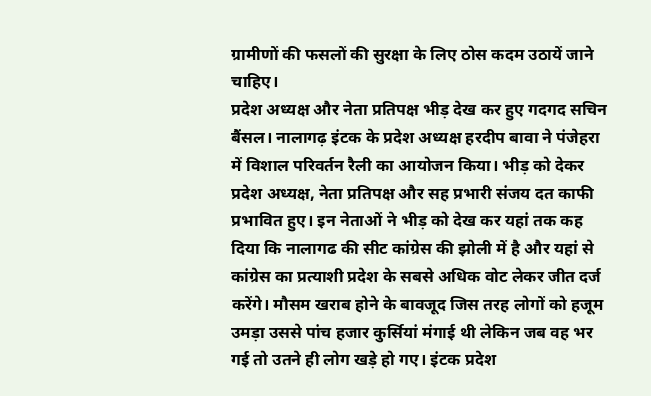ग्रामीणों की फसलों की सुरक्षा के लिए ठोस कदम उठायें जाने चाहिए।
प्रदेश अध्यक्ष और नेता प्रतिपक्ष भीड़ देख कर हुए गदगद सचिन बैंसल। नालागढ़ इंटक के प्रदेश अध्यक्ष हरदीप बावा ने पंजेहरा में विशाल परिवर्तन रैली का आयोजन किया। भीड़ को देकर प्रदेश अध्यक्ष, नेता प्रतिपक्ष और सह प्रभारी संजय दत काफी प्रभावित हुए। इन नेताओं ने भीड़ को देख कर यहां तक कह दिया कि नालागढ की सीट कांग्रेस की झोली में है और यहां से कांग्रेस का प्रत्याशी प्रदेश के सबसे अधिक वोट लेकर जीत दर्ज करेंगे। मौसम खराब होने के बावजूद जिस तरह लोगों को हजूम उमड़ा उससे पांच हजार कुर्सियां मंगाई थी लेकिन जब वह भर गई तो उतने ही लोग खड़े हो गए। इंटक प्रदेश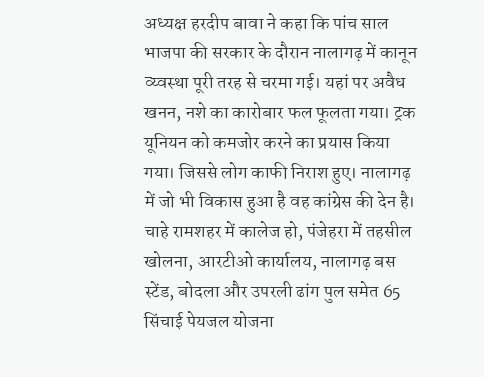अध्यक्ष हरदीप बावा ने कहा कि पांच साल भाजपा की सरकार के दौरान नालागढ़ में कानून व्य्वस्था पूरी तरह से चरमा गई। यहां पर अवैध खनन, नशे का कारोबार फल फूलता गया। ट्रक यूनियन को कमजोर करने का प्रयास किया गया। जिससे लोग काफी निराश हुए। नालागढ़ में जो भी विकास हुआ है वह कांग्रेस की देन है। चाहे रामशहर में कालेज हो, पंजेहरा में तहसील खोलना, आरटीओ कार्यालय, नालागढ़ बस स्टेंड, बोदला और उपरली ढांग पुल समेत 65 सिंचाई पेयजल योजना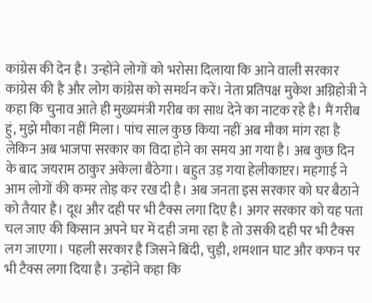कांग्रेस की देन है। उन्होंने लोगों को भरोसा दिलाया कि आने वाली सरकार कांग्रेस की है और लोग कांग्रेस को समर्थन करें। नेता प्रतिपक्ष मुकेश अग्निहोत्री ने कहा कि चुनाव आते ही मुख्यमंत्री गरीब का साथ देने का नाटक रहे है। मैं गरीब हुं, मुझे मौका नहीं मिला। पांच साल कुछ किया नहीं अब मौका मांग रहा है लेकिन अब भाजपा सरकार का विदा होने का समय आ गया है। अब कुछ दिन के बाद जयराम ठाकुर अकेला बैठेगा। बहुत उड़ गया हेलीकाप्टर। महगाई ने आम लोगों की कमर तोड़ कर रख दी है। अब जनता इस सरकार को घर बैठाने को तैयार है। दूध और दही पर भी टैक्स लगा दिए है। अगर सरकार को यह पता चल जाए की किसान अपने घर में दही जमा रहा है तो उसकी दही पर भी टैक्स लग जाएगा। पहली सरकार है जिसने बिंदी, चुड़ी, शमशान घाट और कफन पर भी टैक्स लगा दिया है। उन्होंने कहा कि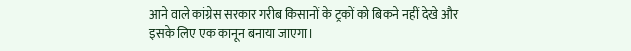आने वाले कांग्रेस सरकार गरीब किसानों के ट्रकों को बिकने नहीं देखे और इसके लिए एक कानून बनाया जाएगा।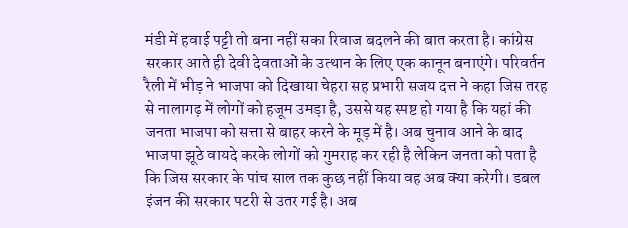मंडी में हवाई पट्टी तो बना नहीं सका रिवाज बदलने की बात करता है। कांग्रेस सरकार आते ही देवी देवताओं के उत्थान के लिए एक कानून बनाएंगे। परिवर्तन रैली में भीड़ ने भाजपा को दिखाया चेहरा सह प्रभारी सजय दत्त ने कहा जिस तरह से नालागढ़ में लोगों को हजूम उमड़ा है, उससे यह स्पष्ट हो गया है कि यहां की जनता भाजपा को सत्ता से बाहर करने के मूड़ में है। अब चुनाव आने के बाद भाजपा झूठे वायदे करके लोगों को गुमराह कर रही है लेकिन जनता को पता है कि जिस सरकार के पांच साल तक कुछ नहीं किया वह अब क्या करेगी। डबल इंजन की सरकार पटरी से उतर गई है। अब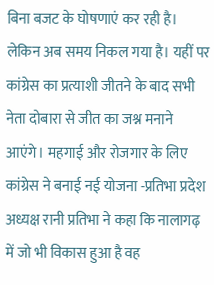बिना बजट के घोषणाएं कर रही है। लेकिन अब समय निकल गया है। यहीं पर कांग्रेस का प्रत्याशी जीतने के बाद सभी नेता दोबारा से जीत का जश्न मनाने आएंगे। महगाई और रोजगार के लिए कांग्रेस ने बनाई नई योजना -प्रतिभा प्रदेश अध्यक्ष रानी प्रतिभा ने कहा कि नालागढ़ में जो भी विकास हुआ है वह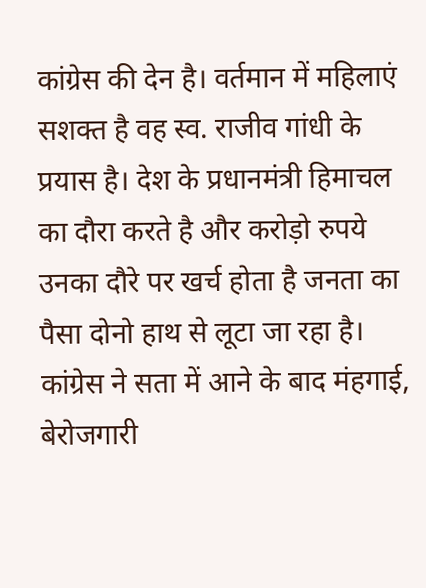कांग्रेस की देन है। वर्तमान में महिलाएं सशक्त है वह स्व. राजीव गांधी के प्रयास है। देश के प्रधानमंत्री हिमाचल का दौरा करते है और करोड़ो रुपये उनका दौरे पर खर्च होता है जनता का पैसा दोनो हाथ से लूटा जा रहा है। कांग्रेस ने सता में आने के बाद मंहगाई, बेरोजगारी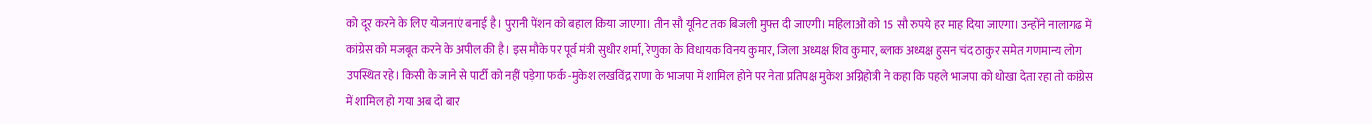को दूर करने के लिए योजनाएं बनाई है। पुरानी पेंशन को बहाल किया जाएगा। तीन सौ यूनिट तक बिजली मुफ्त दी जाएगी। महिलाओं को 15 सौ रुपये हर माह दिया जाएगा। उन्होंने नालागढ में कांग्रेस को मजबूत करने के अपील की है। इस मौके पर पूर्व मंत्री सुधीर शर्मा, रेणुका के विधायक विनय कुमार, जिला अध्यक्ष शिव कुमार, ब्लाक अध्यक्ष हुसन चंद ठाकुर समेत गणमान्य लोग उपस्थित रहे। किसी के जाने से पार्टी को नहीं पड़ेगा फर्क -मुकेश लखविंद्र राणा के भाजपा में शामिल होने पर नेता प्रतिपक्ष मुकेश अग्निहोत्री ने कहा कि पहले भाजपा को धोखा देता रहा तो कांग्रेस में शामिल हो गया अब दो बार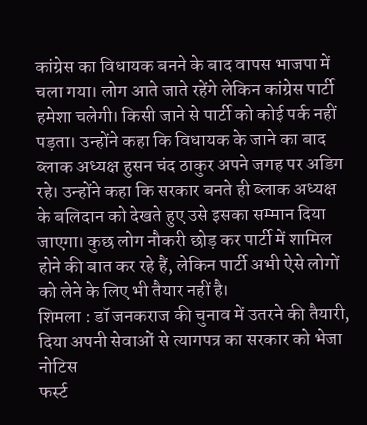कांग्रेस का विधायक बनने के बाद वापस भाजपा में चला गया। लोग आते जाते रहेंगे लेकिन कांग्रेस पार्टी हमेशा चलेगी। किसी जाने से पार्टी को कोई पर्क नहीं पड़ता। उन्होंने कहा कि विधायक के जाने का बाद ब्लाक अध्यक्ष हुसन चंद ठाकुर अपने जगह पर अडिग रहे। उन्होंने कहा कि सरकार बनते ही ब्लाक अध्यक्ष के बलिदान को देखते हुए उसे इसका सम्मान दिया जाएगा। कुछ लोग नौकरी छोड़ कर पार्टी में शामिल होने की बात कर रहे हैं, लेकिन पार्टी अभी ऐसे लोगों को लेने के लिए भी तैयार नहीं है।
शिमला : डॉ जनकराज की चुनाव में उतरने की तैयारी, दिया अपनी सेवाओं से त्यागपत्र का सरकार को भेजा नोटिस
फर्स्ट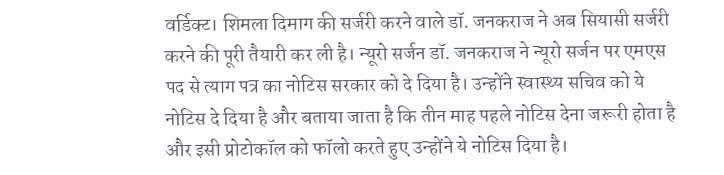वर्डिक्ट। शिमला दिमाग की सर्जरी करने वाले डॉ. जनकराज ने अब सियासी सर्जरी करने की पूरी तैयारी कर ली है। न्यूरो सर्जन डॉ. जनकराज ने न्यूरो सर्जन पर एमएस पद से त्याग पत्र का नोटिस सरकार को दे दिया है। उन्होंने स्वास्थ्य सचिव को ये नोटिस दे दिया है और बताया जाता है कि तीन माह पहले नोटिस देना जरूरी होता है और इसी प्रोटोकॉल को फॉलो करते हुए उन्होंने ये नोटिस दिया है।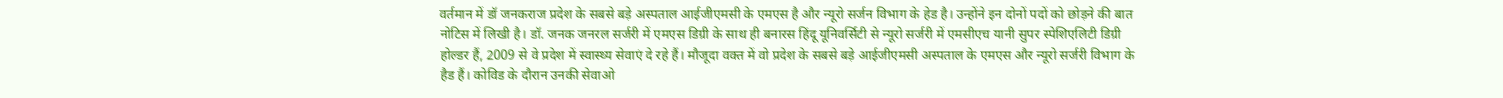वर्तमान में डॉ जनकराज प्रदेश के सबसे बड़े अस्पताल आईजीएमसी के एमएस है और न्यूरो सर्जन विभाग के हेड है। उन्होंने इन दोनों पदों को छोड़ने की बात नोटिस में लिखी है। डॉ. जनक जनरल सर्जरी में एमएस डिग्री के साथ ही बनारस हिंदू यूनिवर्सिटी से न्यूरो सर्जरी में एमसीएच यानी सुपर स्पेशिएलिटी डिग्री होल्डर हैं, 2009 से वे प्रदेश में स्वास्थ्य सेवाएं दे रहे हैं। मौजूदा वक्त में वो प्रदेश के सबसे बड़े आईजीएमसी अस्पताल के एमएस और न्यूरो सर्जरी विभाग के हैड हैं। कोविड के दौरान उनकी सेवाओ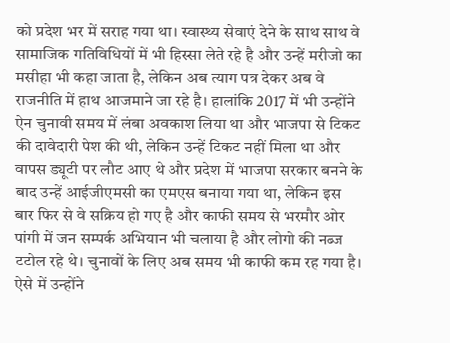को प्रदेश भर में सराह गया था। स्वास्थ्य सेवाएं देने के साथ साथ वे सामाजिक गतिविधियों में भी हिस्सा लेते रहे है और उन्हें मरीजो का मसीहा भी कहा जाता है, लेकिन अब त्याग पत्र देकर अब वे राजनीति में हाथ आजमाने जा रहे है। हालांकि 2017 में भी उन्होंने ऐन चुनावी समय में लंबा अवकाश लिया था और भाजपा से टिकट की दावेदारी पेश की थी, लेकिन उन्हें टिकट नहीं मिला था और वापस ड्यूटी पर लौट आए थे और प्रदेश में भाजपा सरकार बनने के बाद उन्हें आईजीएमसी का एमएस बनाया गया था, लेकिन इस बार फिर से वे सक्रिय हो गए है और काफी समय से भरमौर ओर पांगी में जन सम्पर्क अभियान भी चलाया है और लोगो की नब्ज टटोल रहे थे। चुनावों के लिए अब समय भी काफी कम रह गया है। ऐसे में उन्होंने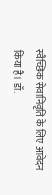स्वैच्छिक सेवानिवृति के लिए आवेदन किया है। डॉ.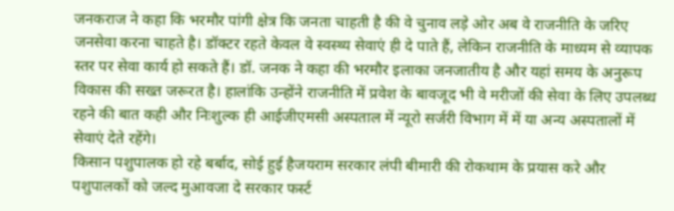जनकराज ने कहा कि भरमौर पांगी क्षेत्र कि जनता चाहती है की वे चुनाव लड़े ओर अब वे राजनीति के जरिए जनसेवा करना चाहते है। डॉक्टर रहते केवल वे स्वस्थ्य सेवाएं ही दे पाते हैं, लेकिन राजनीति के माध्यम से व्यापक स्तर पर सेवा कार्य हो सकते हैं। डॉ. जनक ने कहा की भरमौर इलाका जनजातीय है और यहां समय के अनुरूप विकास की सख्त जरूरत है। हालांकि उन्होंने राजनीति में प्रवेश के बावजूद भी वे मरीजों की सेवा के लिए उपलब्ध रहने की बात कही और निःशुल्क ही आईजीएमसी अस्पताल में न्यूरो सर्जरी विभाग में में या अन्य अस्पतालों में सेवाएं देते रहेंगे।
किसान पशुपालक हो रहे बर्बाद, सोई हुई हैजयराम सरकार लंपी बीमारी की रोकथाम के प्रयास करे और पशुपालकों को जल्द मुआवजा दे सरकार फर्स्ट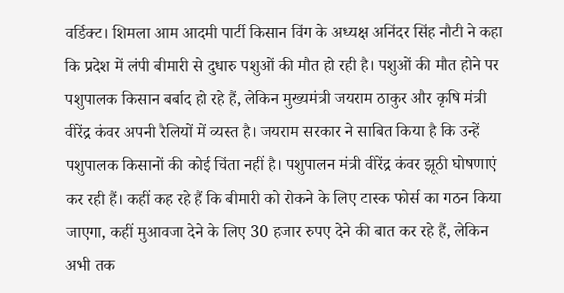वर्डिक्ट। शिमला आम आदमी पार्टी किसान विंग के अध्यक्ष अनिंदर सिंह नौटी ने कहा कि प्रदेश में लंपी बीमारी से दुधारु पशुओं की मौत हो रही है। पशुओं की मौत होने पर पशुपालक किसान बर्बाद हो रहे हैं, लेकिन मुख्यमंत्री जयराम ठाकुर और कृषि मंत्री वीरेंद्र कंवर अपनी रैलियों में व्यस्त है। जयराम सरकार ने साबित किया है कि उन्हें पशुपालक किसानों की कोई चिंता नहीं है। पशुपालन मंत्री वीरेंद्र कंवर झूठी घोषणाएं कर रही हैं। कहीं कह रहे हैं कि बीमारी को रोकने के लिए टास्क फोर्स का गठन किया जाएगा, कहीं मुआवजा देने के लिए 30 हजार रुपए देने की बात कर रहे हैं, लेकिन अभी तक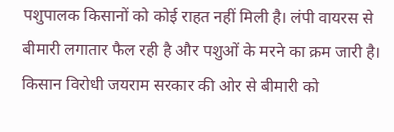पशुपालक किसानों को कोई राहत नहीं मिली है। लंपी वायरस से बीमारी लगातार फैल रही है और पशुओं के मरने का क्रम जारी है। किसान विरोधी जयराम सरकार की ओर से बीमारी को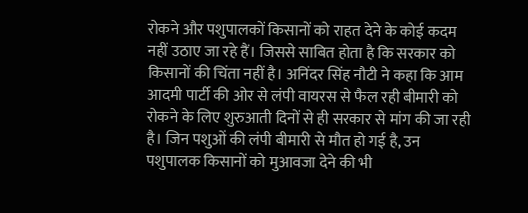रोकने और पशुपालकों किसानों को राहत देने के कोई कदम नहीं उठाए जा रहे हैं। जिससे साबित होता है कि सरकार को किसानों की चिंता नहीं है। अनिंदर सिंह नौटी ने कहा कि आम आदमी पार्टी की ओर से लंपी वायरस से फैल रही बीमारी को रोकने के लिए शुरुआती दिनों से ही सरकार से मांग की जा रही है। जिन पशुओं की लंपी बीमारी से मौत हो गई है, उन पशुपालक किसानों को मुआवजा देने की भी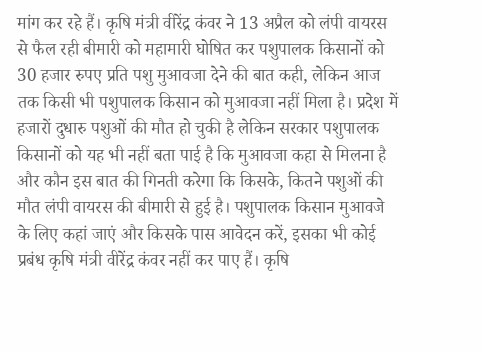मांग कर रहे हैं। कृषि मंत्री वीरेंद्र कंवर ने 13 अप्रैल को लंपी वायरस से फैल रही बीमारी को महामारी घोषित कर पशुपालक किसानों को 30 हजार रुपए प्रति पशु मुआवजा देने की बात कही, लेकिन आज तक किसी भी पशुपालक किसान को मुआवजा नहीं मिला है। प्रदेश में हजारों दुधारु पशुओं की मौत हो चुकी है लेकिन सरकार पशुपालक किसानों को यह भी नहीं बता पाई है कि मुआवजा कहा से मिलना है और कौन इस बात की गिनती करेगा कि किसके, कितने पशुओं की मौत लंपी वायरस की बीमारी से हुई है। पशुपालक किसान मुआवजे के लिए कहां जाएं और किसके पास आवेदन करें, इसका भी कोई प्रबंध कृषि मंत्री वीरेंद्र कंवर नहीं कर पाए हैं। कृषि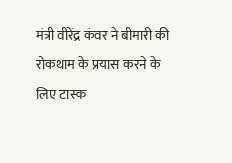मंत्री वीरेंद्र कंवर ने बीमारी की रोकथाम के प्रयास करने के लिए टास्क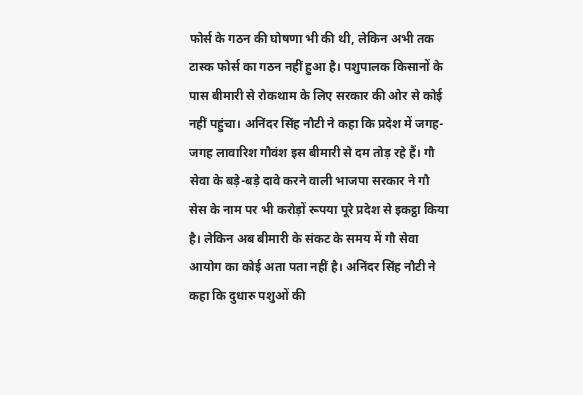फोर्स के गठन की घोषणा भी की थी, लेकिन अभी तक टास्क फोर्स का गठन नहीं हुआ है। पशुपालक किसानों के पास बीमारी से रोकथाम के लिए सरकार की ओर से कोई नहीं पहुंचा। अनिंदर सिंह नौटी ने कहा कि प्रदेश में जगह-जगह लावारिश गौवंश इस बीमारी से दम तोड़ रहे हैं। गौ सेवा के बड़े-बड़े दावे करने वाली भाजपा सरकार ने गौ सेस के नाम पर भी करोड़ों रूपया पूरे प्रदेश से इकट्ठा किया है। लेकिन अब बीमारी के संकट के समय में गौ सेवा आयोग का कोई अता पता नहीं है। अनिंदर सिंह नौटी ने कहा कि दुधारु पशुओं की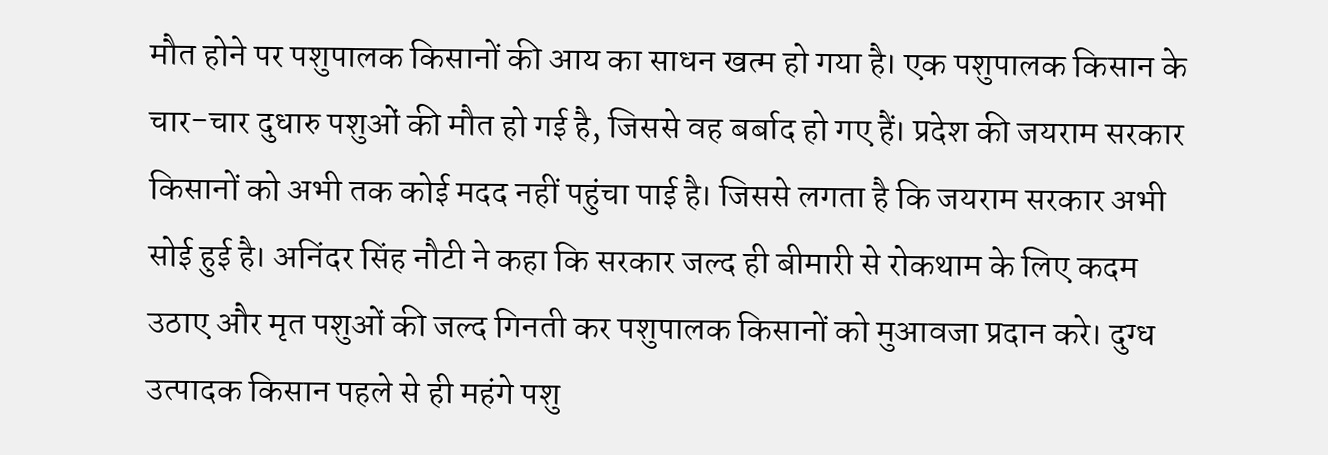मौत होने पर पशुपालक किसानों की आय का साधन खत्म हो गया है। एक पशुपालक किसान के चार-चार दुधारु पशुओं की मौत हो गई है, जिससे वह बर्बाद हो गए हैं। प्रदेश की जयराम सरकार किसानों को अभी तक कोई मदद नहीं पहुंचा पाई है। जिससे लगता है कि जयराम सरकार अभी सोई हुई है। अनिंदर सिंह नौटी ने कहा कि सरकार जल्द ही बीमारी से रोकथाम के लिए कदम उठाए और मृत पशुओं की जल्द गिनती कर पशुपालक किसानों को मुआवजा प्रदान करे। दुग्ध उत्पादक किसान पहले से ही महंगे पशु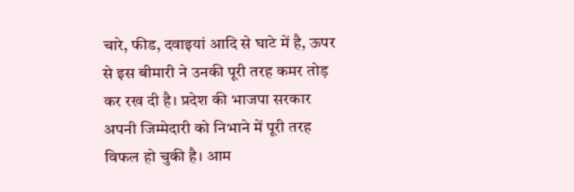चारे, फीड, दवाइयां आदि से घाटे में है, ऊपर से इस बीमारी ने उनकी पूरी तरह कमर तोड़ कर रख दी है। प्रदेश की भाजपा सरकार अपनी जिम्मेदारी को निभाने में पूरी तरह विफल हो चुकी है। आम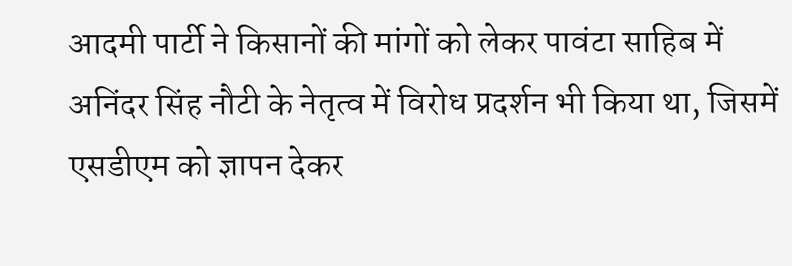आदमी पार्टी ने किसानों की मांगों को लेकर पावंटा साहिब में अनिंदर सिंह नौटी के नेतृत्व में विरोध प्रदर्शन भी किया था, जिसमें एसडीएम को ज्ञापन देकर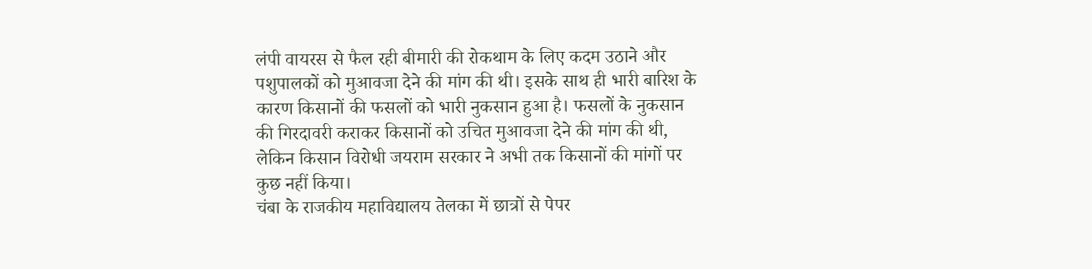लंपी वायरस से फैल रही बीमारी की रोकथाम के लिए कदम उठाने और पशुपालकों को मुआवजा देने की मांग की थी। इसके साथ ही भारी बारिश के कारण किसानों की फसलों को भारी नुकसान हुआ है। फसलों के नुकसान की गिरदावरी कराकर किसानों को उचित मुआवजा देने की मांग की थी, लेकिन किसान विरोधी जयराम सरकार ने अभी तक किसानों की मांगों पर कुछ नहीं किया।
चंबा के राजकीय महाविद्यालय तेलका में छात्रों से पेपर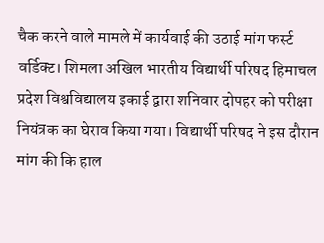चैक करने वाले मामले में कार्यवाई की उठाई मांग फर्स्ट वर्डिक्ट। शिमला अखिल भारतीय विद्यार्थी परिषद हिमाचल प्रदेश विश्वविद्यालय इकाई द्वारा शनिवार दोपहर को परीक्षा नियंत्रक का घेराव किया गया। विद्यार्थी परिषद ने इस दौरान मांग की कि हाल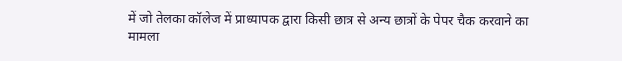में जो तेलका कॉलेज में प्राध्यापक द्वारा किसी छात्र से अन्य छात्रों के पेपर चैक करवाने का मामला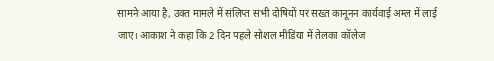सामने आया है, उक्त मामले में संलिप्त सभी दोषियों पर सख्त कानूनन कार्यवाई अम्ल में लाई जाए। आकाश ने कहा कि 2 दिन पहले सोशल मीडिया में तेलका कॉलेज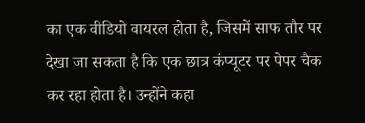का एक वीडियो वायरल होता है, जिसमें साफ तौर पर देखा जा सकता है कि एक छात्र कंप्यूटर पर पेपर चैक कर रहा होता है। उन्होंने कहा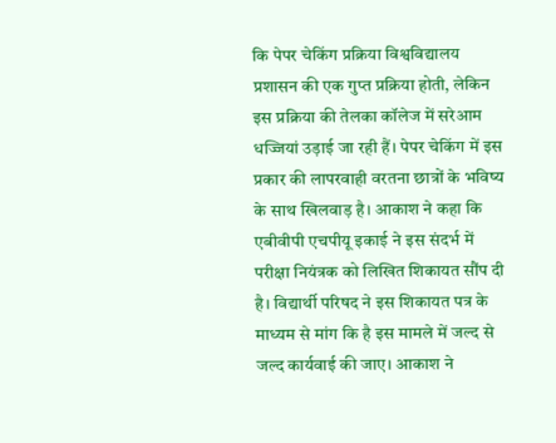कि पेपर चेकिंग प्रक्रिया विश्वविद्यालय प्रशासन की एक गुप्त प्रक्रिया होती, लेकिन इस प्रक्रिया की तेलका कॉलेज में सरेआम धज्जियां उड़ाई जा रही हैं। पेपर चेकिंग में इस प्रकार की लापरवाही वरतना छात्रों के भविष्य के साथ खिलवाड़ है। आकाश ने कहा कि एबीवीपी एचपीयू इकाई ने इस संदर्भ में परीक्षा नियंत्रक को लिखित शिकायत सौंप दी है। विद्यार्थी परिषद ने इस शिकायत पत्र के माध्यम से मांग कि है इस मामले में जल्द से जल्द कार्यवाई की जाए। आकाश ने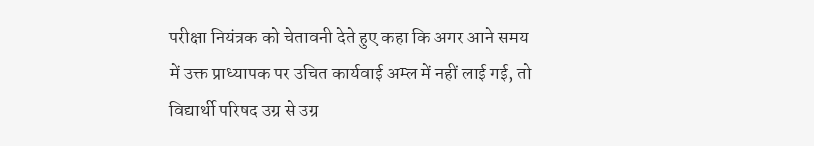परीक्षा नियंत्रक को चेतावनी देते हुए कहा कि अगर आने समय में उक्त प्राध्यापक पर उचित कार्यवाई अम्ल में नहीं लाई गई, तो विद्यार्थी परिषद उग्र से उग्र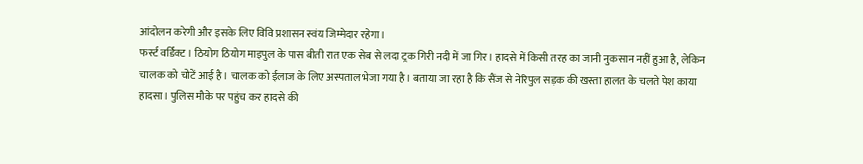आंदोलन करेगी और इसके लिए विवि प्रशासन स्वंय जिम्मेदार रहेगा।
फर्स्ट वर्डिक्ट। ठियोग ठियोग माइपुल के पास बीती रात एक सेब से लदा ट्रक गिरी नदी में जा गिर। हादसे में किसी तरह का जानी नुकसान नहीं हुआ है, लेकिन चालक को चोटें आई है। चालक को ईलाज के लिए अस्पताल भेजा गया है। बताया जा रहा है कि सैंज से नेरिपुल सड़क की खस्ता हालत के चलते पेश काया हादसा। पुलिस मौके पर पहुंच कर हादसे की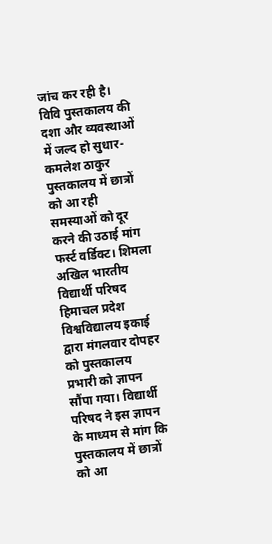जांच कर रही है।
विवि पुस्तकालय की दशा और व्यवस्थाओं में जल्द हो सुधार-कमलेश ठाकुर पुस्तकालय में छात्रों को आ रही समस्याओं को दूर करने की उठाई मांग फर्स्ट वर्डिक्ट। शिमला अखिल भारतीय विद्यार्थी परिषद हिमाचल प्रदेश विश्वविद्यालय इकाई द्वारा मंगलवार दोपहर को पुस्तकालय प्रभारी को ज्ञापन सौंपा गया। विद्यार्थी परिषद ने इस ज्ञापन के माध्यम से मांग कि पुस्तकालय में छात्रों को आ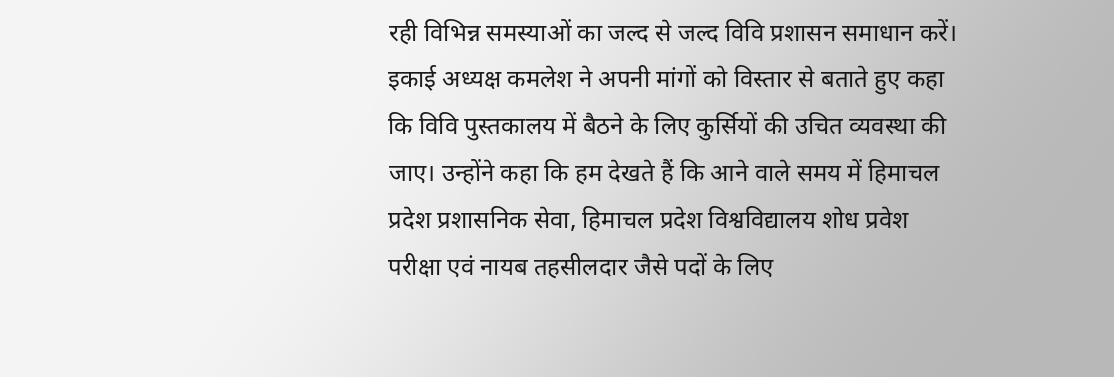रही विभिन्न समस्याओं का जल्द से जल्द विवि प्रशासन समाधान करें। इकाई अध्यक्ष कमलेश ने अपनी मांगों को विस्तार से बताते हुए कहा कि विवि पुस्तकालय में बैठने के लिए कुर्सियों की उचित व्यवस्था की जाए। उन्होंने कहा कि हम देखते हैं कि आने वाले समय में हिमाचल प्रदेश प्रशासनिक सेवा, हिमाचल प्रदेश विश्वविद्यालय शोध प्रवेश परीक्षा एवं नायब तहसीलदार जैसे पदों के लिए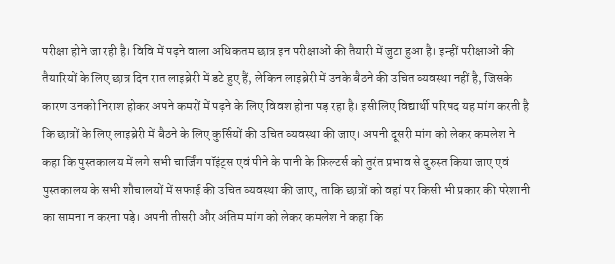परीक्षा होने जा रही है। विवि में पढ़ने वाला अधिकतम छात्र इन परीक्षाओं की तैयारी में जुटा हुआ है। इन्हीं परीक्षाओं की तैयारियों के लिए छात्र दिन रात लाइब्रेरी में डटे हुए हैं, लेकिन लाइब्रेरी में उनके बैठने की उचित व्यवस्था नहीं है, जिसके कारण उनको निराश होकर अपने कमरों में पढ़ने के लिए विवश होना पड़ रहा है। इसीलिए विद्यार्थी परिषद यह मांग करती है कि छात्रों के लिए लाइब्रेरी में बैठने के लिए कुर्सियों की उचित व्यवस्था की जाए। अपनी दूसरी मांग को लेकर कमलेश ने कहा कि पुस्तकालय में लगे सभी चार्जिंग पॉइंट्स एवं पीने के पानी के फ़िल्टर्स को तुरंत प्रभाव से दुरुस्त किया जाए एवं पुस्तकालय के सभी शौचालयों में सफाई की उचित व्यवस्था की जाए, ताकि छात्रों को वहां पर किसी भी प्रकार की परेशानी का सामना न करना पड़े। अपनी तीसरी और अंतिम मांग को लेकर कमलेश ने कहा कि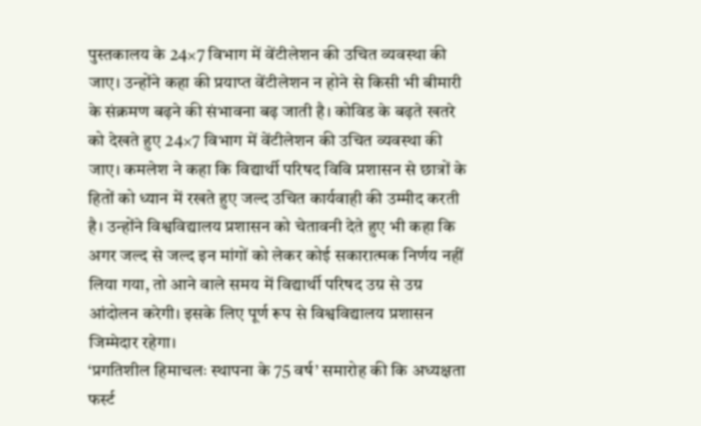पुस्तकालय के 24×7 विभाग में वेंटीलेशन की उचित व्यवस्था की जाए। उन्होंने कहा की प्रयाप्त वेंटीलेशन न होने से किसी भी बीमारी के संक्रमण बढ़ने की संभावना बढ़ जाती है। कोविड के बढ़ते खतरे को देखते हुए 24×7 विभाग में वेंटीलेशन की उचित व्यवस्था की जाए। कमलेश ने कहा कि विद्यार्थी परिषद विवि प्रशासन से छात्रों के हितों को ध्यान में रखते हुए जल्द उचित कार्यवाही की उम्मीद करती है। उन्होंने विश्वविद्यालय प्रशासन को चेतावनी देते हुए भी कहा कि अगर जल्द से जल्द इन मांगों को लेकर कोई सकारात्मक निर्णय नहीं लिया गया, तो आने वाले समय में विद्यार्थी परिषद उग्र से उग्र आंदोलन करेगी। इसके लिए पूर्ण रूप से विश्वविद्यालय प्रशासन जिम्मेदार रहेगा।
‘प्रगतिशील हिमाचलः स्थापना के 75 वर्ष’ समारोह की कि अध्यक्षता फर्स्ट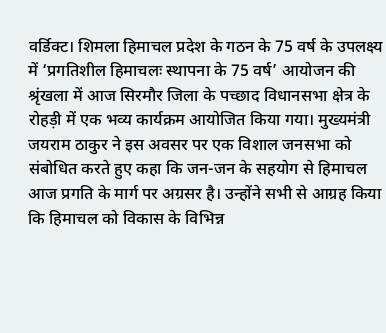वर्डिक्ट। शिमला हिमाचल प्रदेश के गठन के 75 वर्ष के उपलक्ष्य में ‘प्रगतिशील हिमाचलः स्थापना के 75 वर्ष’ आयोजन की श्रृंखला में आज सिरमौर जिला के पच्छाद विधानसभा क्षेत्र के रोहड़ी में एक भव्य कार्यक्रम आयोजित किया गया। मुख्यमंत्री जयराम ठाकुर ने इस अवसर पर एक विशाल जनसभा को संबोधित करते हुए कहा कि जन-जन के सहयोग से हिमाचल आज प्रगति के मार्ग पर अग्रसर है। उन्होंने सभी से आग्रह किया कि हिमाचल को विकास के विभिन्न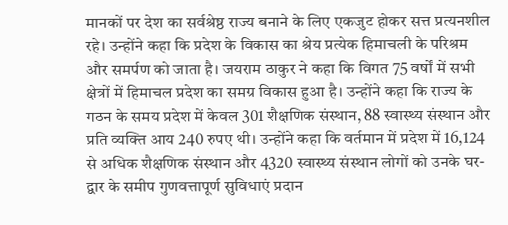मानकों पर देश का सर्वश्रेष्ठ राज्य बनाने के लिए एकजुट होकर सत्त प्रत्यनशील रहे। उन्होंने कहा कि प्रदेश के विकास का श्रेय प्रत्येक हिमाचली के परिश्रम और समर्पण को जाता है। जयराम ठाकुर ने कहा कि विगत 75 वर्षों में सभी क्षेत्रों में हिमाचल प्रदेश का समग्र विकास हुआ है। उन्होंने कहा कि राज्य के गठन के समय प्रदेश में केवल 301 शैक्षणिक संस्थान, 88 स्वास्थ्य संस्थान और प्रति व्यक्ति आय 240 रुपए थी। उन्होंने कहा कि वर्तमान में प्रदेश में 16,124 से अधिक शैक्षणिक संस्थान और 4320 स्वास्थ्य संस्थान लोगों को उनके घर-द्वार के समीप गुणवत्तापूर्ण सुविधाएं प्रदान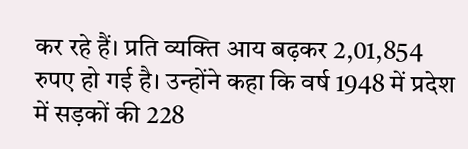कर रहे हैं। प्रति व्यक्ति आय बढ़कर 2,01,854 रुपए हो गई है। उन्होंने कहा कि वर्ष 1948 में प्रदेश में सड़कों की 228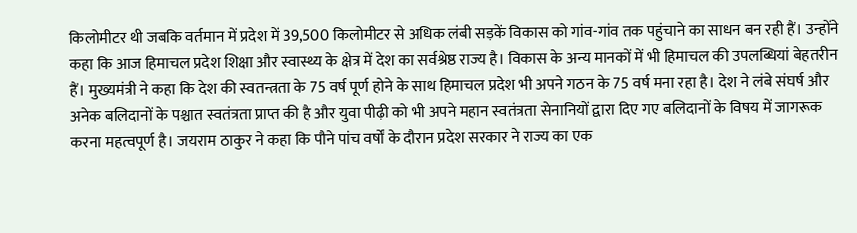किलोमीटर थी जबकि वर्तमान में प्रदेश में 39,500 किलोमीटर से अधिक लंबी सड़कें विकास को गांव-गांव तक पहुंचाने का साधन बन रही हैं। उन्होंने कहा कि आज हिमाचल प्रदेश शिक्षा और स्वास्थ्य के क्षेत्र में देश का सर्वश्रेष्ठ राज्य है। विकास के अन्य मानकों में भी हिमाचल की उपलब्धियां बेहतरीन हैं। मुख्यमंत्री ने कहा कि देश की स्वतन्त्रता के 75 वर्ष पूर्ण होने के साथ हिमाचल प्रदेश भी अपने गठन के 75 वर्ष मना रहा है। देश ने लंबे संघर्ष और अनेक बलिदानों के पश्चात स्वतंत्रता प्राप्त की है और युवा पीढ़ी को भी अपने महान स्वतंत्रता सेनानियों द्वारा दिए गए बलिदानों के विषय में जागरूक करना महत्वपूर्ण है। जयराम ठाकुर ने कहा कि पौने पांच वर्षों के दौरान प्रदेश सरकार ने राज्य का एक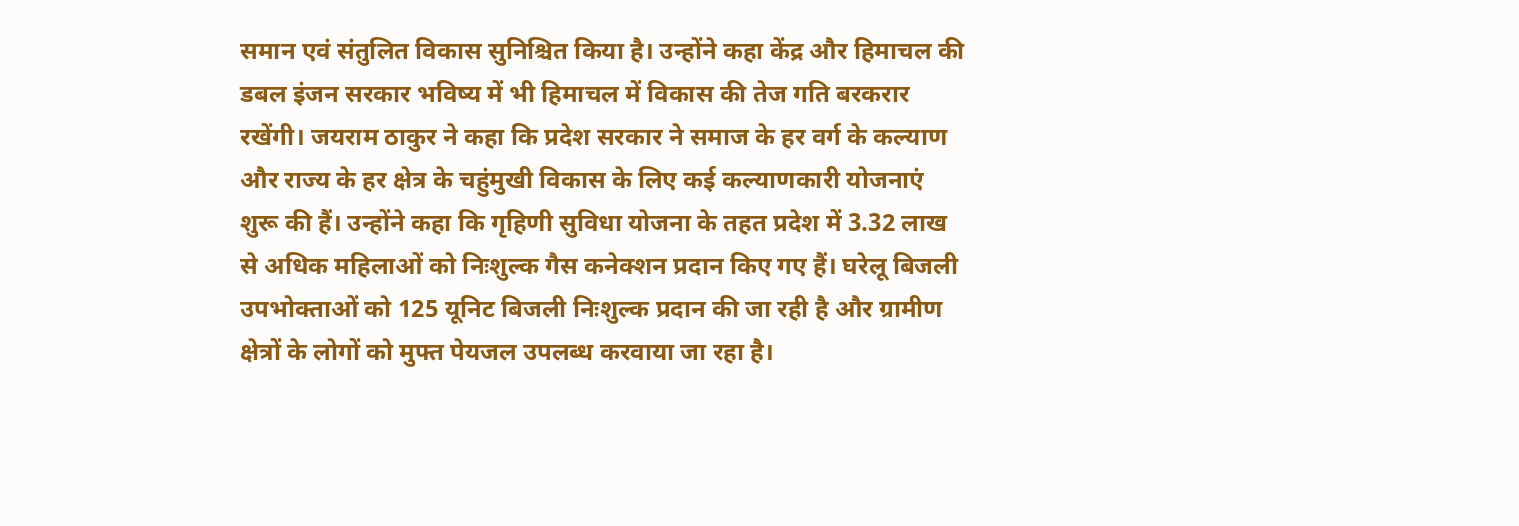समान एवं संतुलित विकास सुनिश्चित किया है। उन्होंने कहा केंद्र और हिमाचल की डबल इंजन सरकार भविष्य में भी हिमाचल में विकास की तेज गति बरकरार रखेंगी। जयराम ठाकुर ने कहा कि प्रदेश सरकार ने समाज के हर वर्ग के कल्याण और राज्य के हर क्षेत्र के चहुंमुखी विकास के लिए कई कल्याणकारी योजनाएं शुरू की हैं। उन्होंने कहा कि गृहिणी सुविधा योजना के तहत प्रदेश में 3.32 लाख से अधिक महिलाओं को निःशुल्क गैस कनेक्शन प्रदान किए गए हैं। घरेलू बिजली उपभोक्ताओं को 125 यूनिट बिजली निःशुल्क प्रदान की जा रही है और ग्रामीण क्षेत्रों के लोगों को मुफ्त पेयजल उपलब्ध करवाया जा रहा है।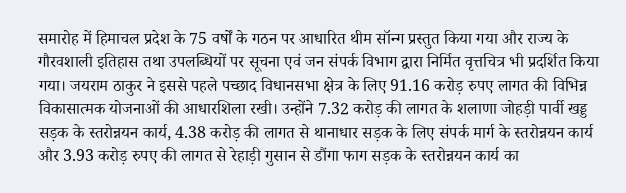समारोह में हिमाचल प्रदेश के 75 वर्षों के गठन पर आधारित थीम सॉन्ग प्रस्तुत किया गया और राज्य के गौरवशाली इतिहास तथा उपलब्धियों पर सूचना एवं जन संपर्क विभाग द्वारा निर्मित वृत्तचित्र भी प्रदर्शित किया गया। जयराम ठाकुर ने इससे पहले पच्छाद विधानसभा क्षेत्र के लिए 91.16 करोड़ रुपए लागत की विभिन्न विकासात्मक योजनाओं की आधारशिला रखी। उन्होंने 7.32 करोड़ की लागत के शलाणा जोहड़ी पार्वी खड्ड सड़क के स्तरोन्नयन कार्य, 4.38 करोड़ की लागत से थानाधार सड़क के लिए संपर्क मार्ग के स्तरोन्नयन कार्य और 3.93 करोड़ रुपए की लागत से रेहाड़ी गुसान से डौंगा फाग सड़क के स्तरोन्नयन कार्य का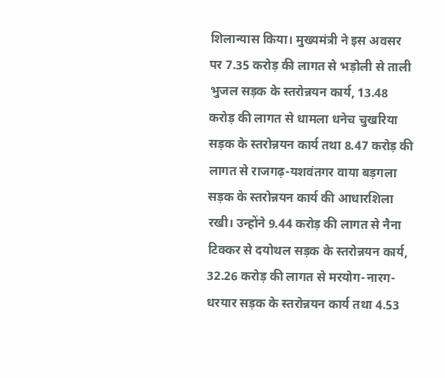शिलान्यास किया। मुख्यमंत्री ने इस अवसर पर 7.35 करोड़ की लागत से भड़ोली से ताली भुजल सड़क के स्तरोन्नयन कार्य, 13.48 करोड़ की लागत से धामला धनेच चुखरिया सड़क के स्तरोन्नयन कार्य तथा 8.47 करोड़ की लागत से राजगढ़-यशवंतगर वाया बड़गला सड़क के स्तरोन्नयन कार्य की आधारशिला रखी। उन्होंने 9.44 करोड़ की लागत से नैना टिक्कर से दयोथल सड़क के स्तरोन्नयन कार्य, 32.26 करोड़ की लागत से मरयोग-नारग-धरयार सड़क के स्तरोन्नयन कार्य तथा 4.53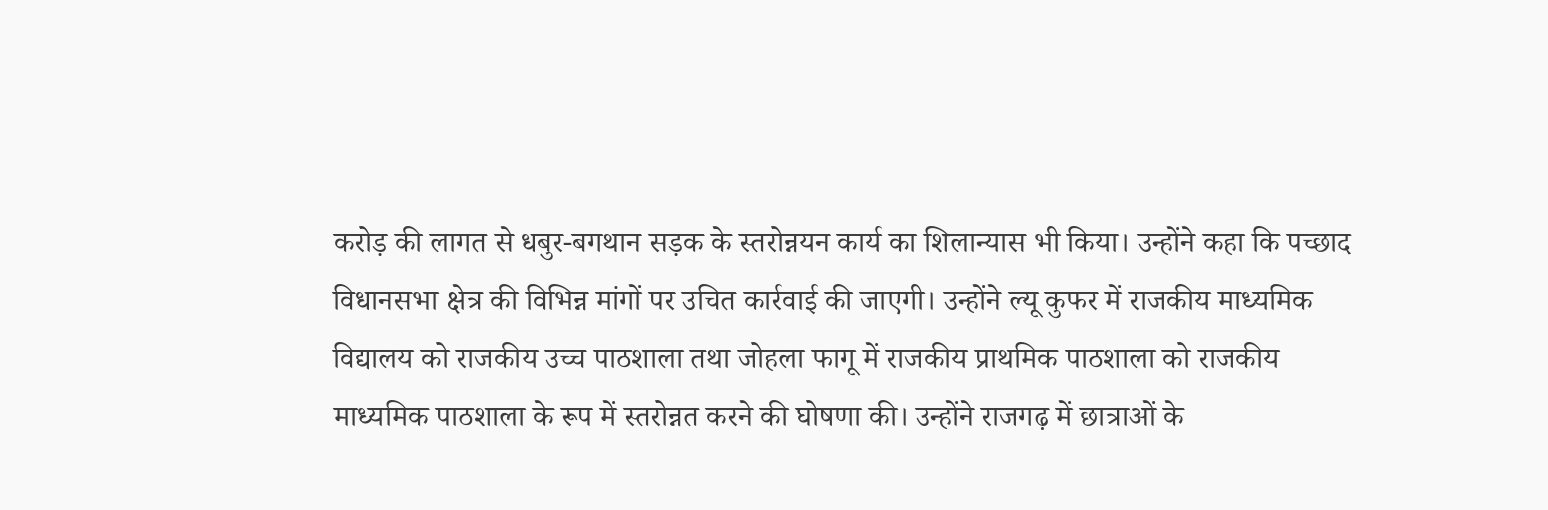करोड़ की लागत से धबुर-बगथान सड़क के स्तरोन्नयन कार्य का शिलान्यास भी किया। उन्होंने कहा कि पच्छाद विधानसभा क्षेत्र की विभिन्न मांगों पर उचित कार्रवाई की जाएगी। उन्होंने ल्यू कुफर में राजकीय माध्यमिक विद्यालय को राजकीय उच्च पाठशाला तथा जोहला फागू में राजकीय प्राथमिक पाठशाला को राजकीय माध्यमिक पाठशाला के रूप में स्तरोन्नत करने की घोषणा की। उन्होंने राजगढ़ में छात्राओं के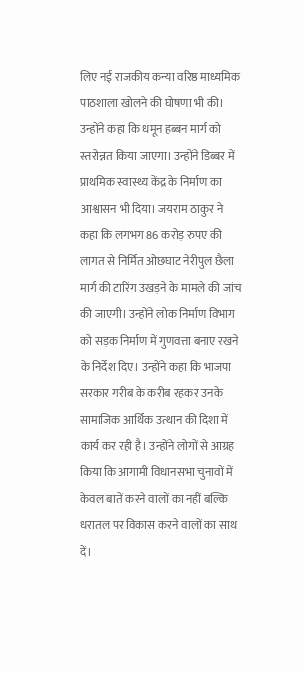लिए नई राजकीय कन्या वरिष्ठ माध्यमिक पाठशाला खोलने की घोषणा भी की। उन्होंने कहा कि धमून हब्बन मार्ग को स्तरोन्नत किया जाएगा। उन्होंने डिब्बर में प्राथमिक स्वास्थ्य केंद्र के निर्माण का आश्वासन भी दिया। जयराम ठाकुर ने कहा कि लगभग 86 करोड़ रुपए की लागत से निर्मित ओछघाट नेरीपुल छैला मार्ग की टारिंग उखड़ने के मामले की जांच की जाएगी। उन्होंने लोक निर्माण विभाग को सड़क निर्माण में गुणवत्ता बनाए रखने के निर्देश दिए। उन्होंने कहा कि भाजपा सरकार गरीब के करीब रहकर उनके सामाजिक आर्थिक उत्थान की दिशा में कार्य कर रही है। उन्होंने लोगों से आग्रह किया कि आगामी विधानसभा चुनावों में केवल बातें करने वालों का नहीं बल्कि धरातल पर विकास करने वालों का साथ दें।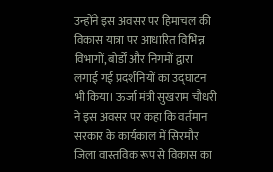उन्होंने इस अवसर पर हिमाचल की विकास यात्रा पर आधारित विभिन्न विभागों, बोर्डों और निगमों द्वारा लगाई गई प्रदर्शनियों का उद्घाटन भी किया। ऊर्जा मंत्री सुखराम चौधरी ने इस अवसर पर कहा कि वर्तमान सरकार के कार्यकाल में सिरमौर जिला वास्तविक रूप से विकास का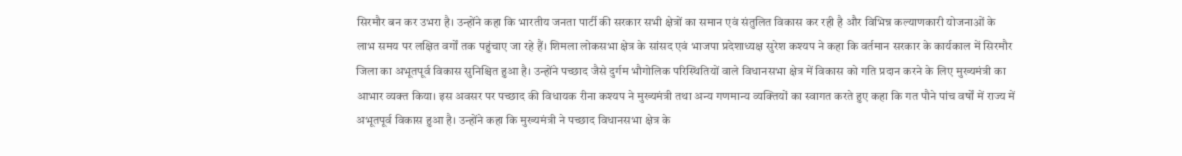सिरमौर बन कर उभरा है। उन्होंने कहा कि भारतीय जनता पार्टी की सरकार सभी क्षेत्रों का समान एवं संतुलित विकास कर रही है और विभिन्न कल्याणकारी योजनाओं के लाभ समय पर लक्षित वर्गों तक पहुंचाए जा रहे हैं। शिमला लोकसभा क्षेत्र के सांसद एवं भाजपा प्रदेशाध्यक्ष सुरेश कश्यप ने कहा कि वर्तमान सरकार के कार्यकाल में सिरमौर जिला का अभूतपूर्व विकास सुनिश्चित हुआ है। उन्होंने पच्छाद जैसे दुर्गम भौगोलिक परिस्थितियों वाले विधानसभा क्षेत्र में विकास को गति प्रदान करने के लिए मुख्यमंत्री का आभार व्यक्त किया। इस अवसर पर पच्छाद की विधायक रीना कश्यप ने मुख्यमंत्री तथा अन्य गणमान्य व्यक्तियों का स्वागत करते हुए कहा कि गत पौने पांच वर्षों में राज्य में अभूतपूर्व विकास हुआ है। उन्होंने कहा कि मुख्यमंत्री ने पच्छाद विधानसभा क्षेत्र के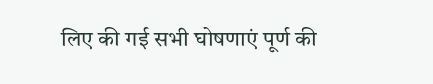लिए की गई सभी घोषणाएं पूर्ण की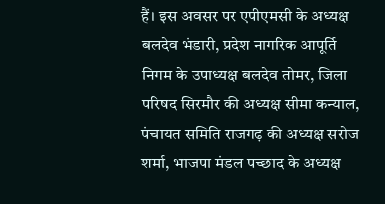हैं। इस अवसर पर एपीएमसी के अध्यक्ष बलदेव भंडारी, प्रदेश नागरिक आपूर्ति निगम के उपाध्यक्ष बलदेव तोमर, जिला परिषद सिरमौर की अध्यक्ष सीमा कन्याल, पंचायत समिति राजगढ़ की अध्यक्ष सरोज शर्मा, भाजपा मंडल पच्छाद के अध्यक्ष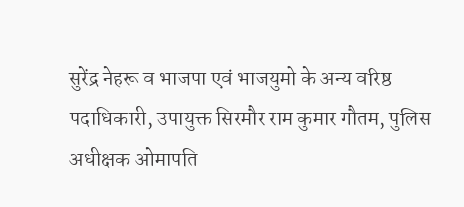सुरेंद्र नेहरू व भाजपा एवं भाजयुमो के अन्य वरिष्ठ पदाधिकारी, उपायुक्त सिरमौर राम कुमार गौतम, पुलिस अधीक्षक ओमापति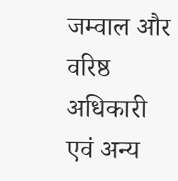जम्वाल और वरिष्ठ अधिकारी एवं अन्य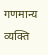गणमान्य व्यक्ति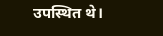उपस्थित थे।